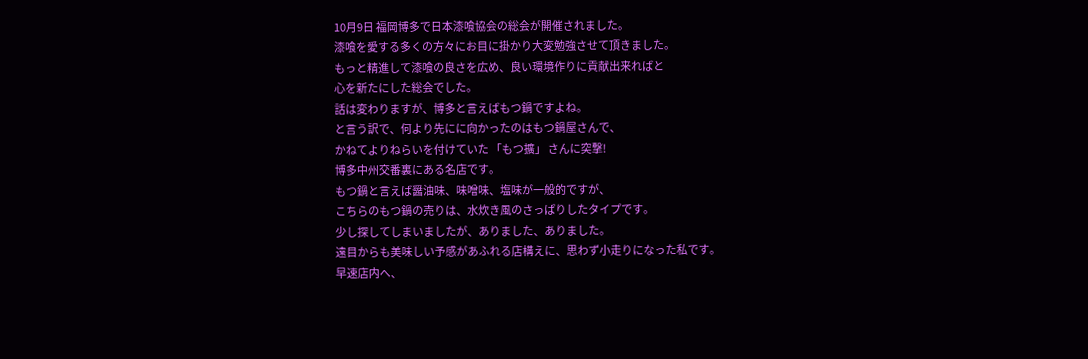10月9日 福岡博多で日本漆喰協会の総会が開催されました。
漆喰を愛する多くの方々にお目に掛かり大変勉強させて頂きました。
もっと精進して漆喰の良さを広め、良い環境作りに貢献出来ればと
心を新たにした総会でした。
話は変わりますが、博多と言えばもつ鍋ですよね。
と言う訳で、何より先にに向かったのはもつ鍋屋さんで、
かねてよりねらいを付けていた 「もつ擴」 さんに突撃!
博多中州交番裏にある名店です。
もつ鍋と言えば醤油味、味噌味、塩味が一般的ですが、
こちらのもつ鍋の売りは、水炊き風のさっぱりしたタイプです。
少し探してしまいましたが、ありました、ありました。
遠目からも美味しい予感があふれる店構えに、思わず小走りになった私です。
早速店内へ、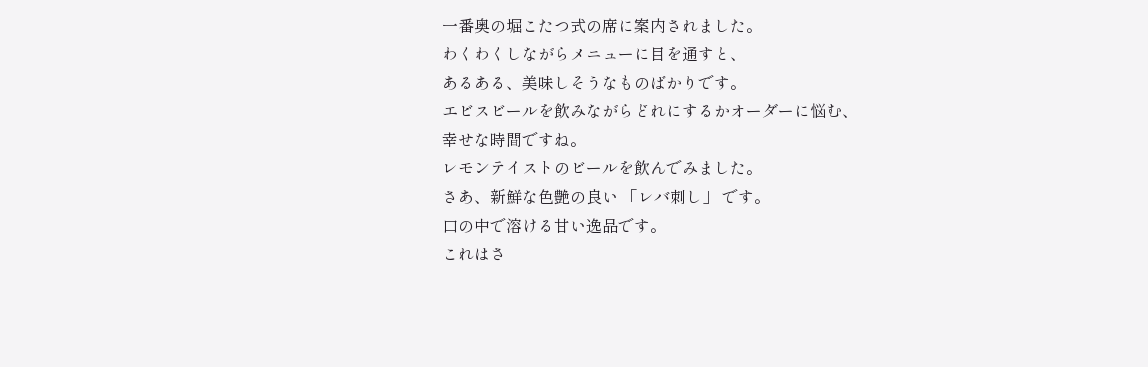一番奥の堀こたつ式の席に案内されました。
わくわくしながらメニューに目を通すと、
あるある、美味しそうなものばかりです。
エビスビールを飲みながらどれにするかオーダーに悩む、
幸せな時間ですね。
レモンテイストのビールを飲んでみました。
さあ、新鮮な色艶の良い 「レバ刺し」 です。
口の中で溶ける甘い逸品です。
これはさ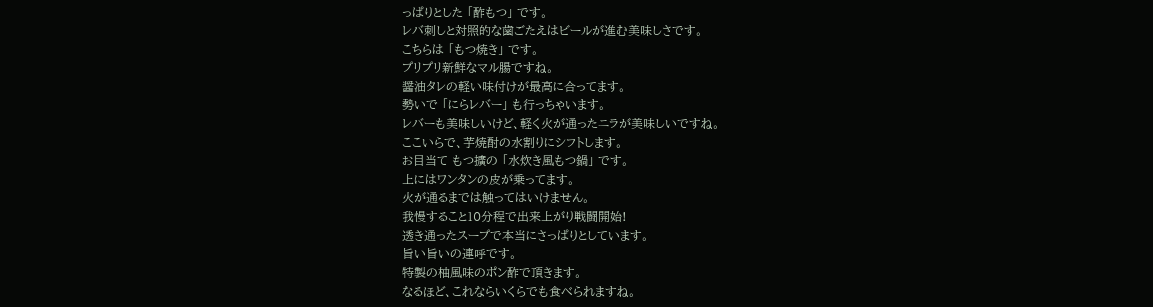っぱりとした 「酢もつ」 です。
レバ刺しと対照的な歯ごたえはビールが進む美味しさです。
こちらは 「もつ焼き」 です。
プリプリ新鮮なマル腸ですね。
醤油タレの軽い味付けが最高に合ってます。
勢いで 「にらレバー」 も行っちゃいます。
レバーも美味しいけど、軽く火が通ったニラが美味しいですね。
ここいらで、芋焼酎の水割りにシフトします。
お目当て もつ擴の 「水炊き風もつ鍋」 です。
上にはワンタンの皮が乗ってます。
火が通るまでは触ってはいけません。
我慢すること10分程で出来上がり戦闘開始!
透き通ったスープで本当にさっぱりとしています。
旨い旨いの連呼です。
特製の柚風味のポン酢で頂きます。
なるほど、これならいくらでも食べられますね。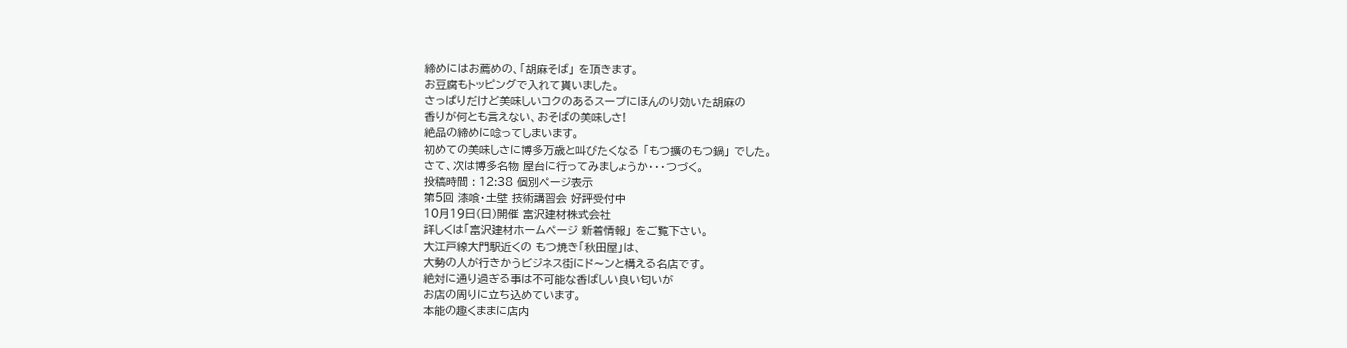締めにはお薦めの、「胡麻そば」 を頂きます。
お豆腐もトッピングで入れて貰いました。
さっぱりだけど美味しいコクのあるスープにほんのり効いた胡麻の
香りが何とも言えない、おそばの美味しさ!
絶品の締めに唸ってしまいます。
初めての美味しさに博多万歳と叫びたくなる 「もつ擴のもつ鍋」 でした。
さて、次は博多名物 屋台に行ってみましょうか・・・つづく。
投稿時間 : 12:38 個別ページ表示
第5回 漆喰・土壁 技術講習会 好評受付中
10月19日(日)開催 富沢建材株式会社
詳しくは「富沢建材ホームページ 新着情報」 をご覧下さい。
大江戸線大門駅近くの もつ焼き「秋田屋」は、
大勢の人が行きかうビジネス街にド〜ンと構える名店です。
絶対に通り過ぎる事は不可能な香ばしい良い匂いが
お店の周りに立ち込めています。
本能の趣くままに店内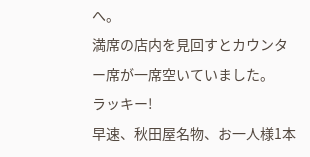へ。
満席の店内を見回すとカウンター席が一席空いていました。
ラッキー!
早速、秋田屋名物、お一人様1本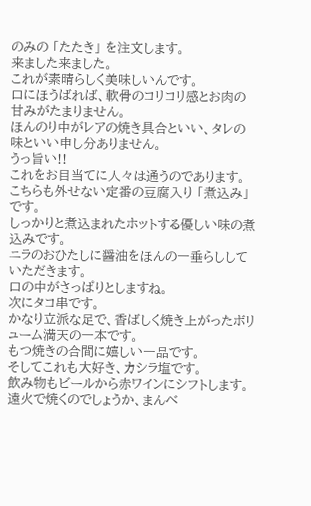のみの 「たたき」 を注文します。
来ました来ました。
これが素晴らしく美味しいんです。
口にほうばれば、軟骨のコリコリ感とお肉の甘みがたまりません。
ほんのり中がレアの焼き具合といい、タレの味といい申し分ありません。
うっ旨い!!
これをお目当てに人々は通うのであります。
こちらも外せない定番の豆腐入り 「煮込み」です。
しっかりと煮込まれたホットする優しい味の煮込みです。
ニラのおひたしに醤油をほんの一垂らししていただきます。
口の中がさっぱりとしますね。
次にタコ串です。
かなり立派な足で、香ばしく焼き上がったボリューム満天の一本です。
もつ焼きの合間に嬉しい一品です。
そしてこれも大好き、カシラ塩です。
飲み物もビールから赤ワインにシフトします。
遠火で焼くのでしょうか、まんべ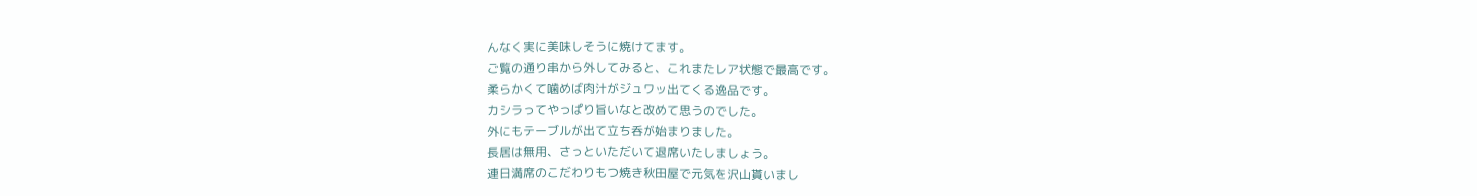んなく実に美味しそうに焼けてます。
ご覧の通り串から外してみると、これまたレア状態で最高です。
柔らかくて噛めば肉汁がジュワッ出てくる逸品です。
カシラってやっぱり旨いなと改めて思うのでした。
外にもテーブルが出て立ち呑が始まりました。
長居は無用、さっといただいて退席いたしましょう。
連日満席のこだわりもつ焼き秋田屋で元気を沢山貰いまし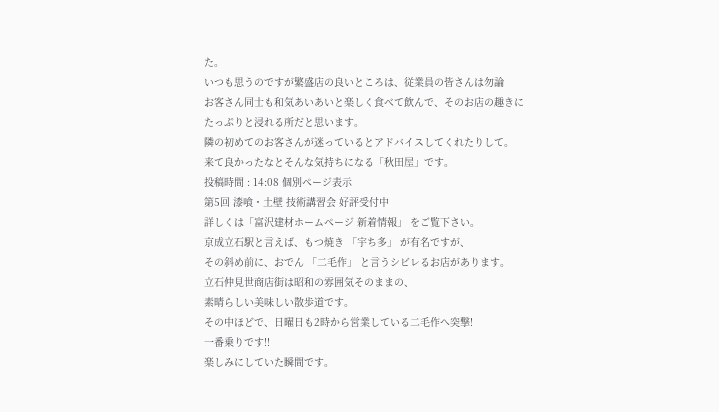た。
いつも思うのですが繁盛店の良いところは、従業員の皆さんは勿論
お客さん同士も和気あいあいと楽しく食べて飲んで、そのお店の趣きに
たっぷりと浸れる所だと思います。
隣の初めてのお客さんが迷っているとアドバイスしてくれたりして。
来て良かったなとそんな気持ちになる「秋田屋」です。
投稿時間 : 14:08 個別ページ表示
第5回 漆喰・土壁 技術講習会 好評受付中
詳しくは「富沢建材ホームページ 新着情報」 をご覧下さい。
京成立石駅と言えば、もつ焼き 「宇ち多」 が有名ですが、
その斜め前に、おでん 「二毛作」 と言うシビレるお店があります。
立石仲見世商店街は昭和の雰囲気そのままの、
素晴らしい美味しい散歩道です。
その中ほどで、日曜日も2時から営業している二毛作へ突撃!
一番乗りです!!
楽しみにしていた瞬間です。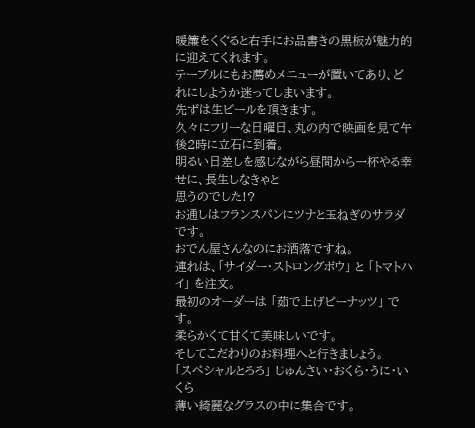暖簾をくぐると右手にお品書きの黒板が魅力的に迎えてくれます。
テーブルにもお薦めメニューが置いてあり、どれにしようか迷ってしまいます。
先ずは生ビールを頂きます。
久々にフリーな日曜日、丸の内で映画を見て午後2時に立石に到着。
明るい日差しを感じながら昼間から一杯やる幸せに、長生しなきゃと
思うのでした!?
お通しはフランスパンにツナと玉ねぎのサラダです。
おでん屋さんなのにお洒落ですね。
連れは、「サイダー・ストロングボウ」 と 「トマトハイ」 を注文。
最初のオーダーは 「茹で上げピーナッツ」 です。
柔らかくて甘くて美味しいです。
そしてこだわりのお料理へと行きましょう。
「スペシャルとろろ」 じゅんさい・おくら・うに・いくら
薄い綺麗なグラスの中に集合です。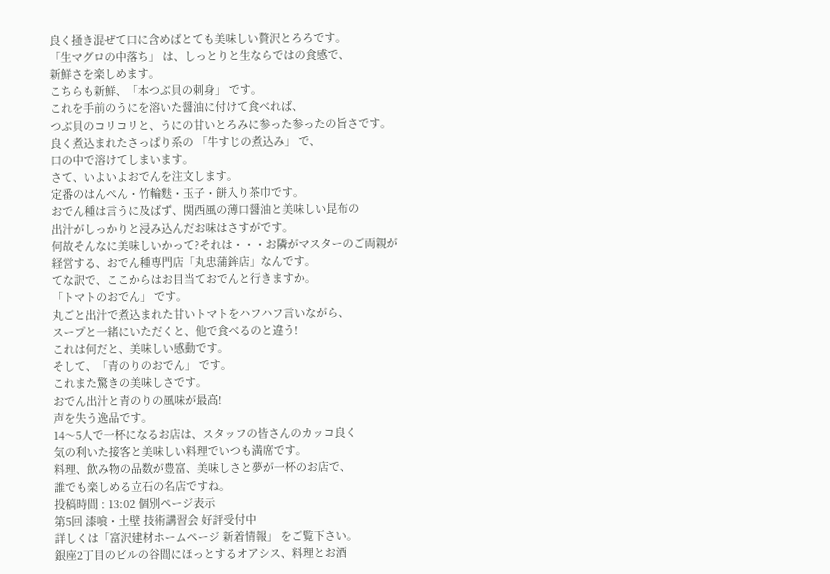良く掻き混ぜて口に含めばとても美味しい贅沢とろろです。
「生マグロの中落ち」 は、しっとりと生ならではの食感で、
新鮮さを楽しめます。
こちらも新鮮、「本つぶ貝の刺身」 です。
これを手前のうにを溶いた醤油に付けて食べれば、
つぶ貝のコリコリと、うにの甘いとろみに参った参ったの旨さです。
良く煮込まれたさっぱり系の 「牛すじの煮込み」 で、
口の中で溶けてしまいます。
さて、いよいよおでんを注文します。
定番のはんぺん・竹輪麩・玉子・餅入り茶巾です。
おでん種は言うに及ばず、関西風の薄口醤油と美味しい昆布の
出汁がしっかりと浸み込んだお味はさすがです。
何故そんなに美味しいかって?それは・・・お隣がマスターのご両親が
経営する、おでん種専門店「丸忠蒲鉾店」なんです。
てな訳で、ここからはお目当ておでんと行きますか。
「トマトのおでん」 です。
丸ごと出汁で煮込まれた甘いトマトをハフハフ言いながら、
スープと一緒にいただくと、他で食べるのと違う!
これは何だと、美味しい感動です。
そして、「青のりのおでん」 です。
これまた驚きの美味しさです。
おでん出汁と青のりの風味が最高!
声を失う逸品です。
14〜5人で一杯になるお店は、スタッフの皆さんのカッコ良く
気の利いた接客と美味しい料理でいつも満席です。
料理、飲み物の品数が豊富、美味しさと夢が一杯のお店で、
誰でも楽しめる立石の名店ですね。
投稿時間 : 13:02 個別ページ表示
第5回 漆喰・土壁 技術講習会 好評受付中
詳しくは「富沢建材ホームページ 新着情報」 をご覧下さい。
銀座2丁目のビルの谷間にほっとするオアシス、料理とお酒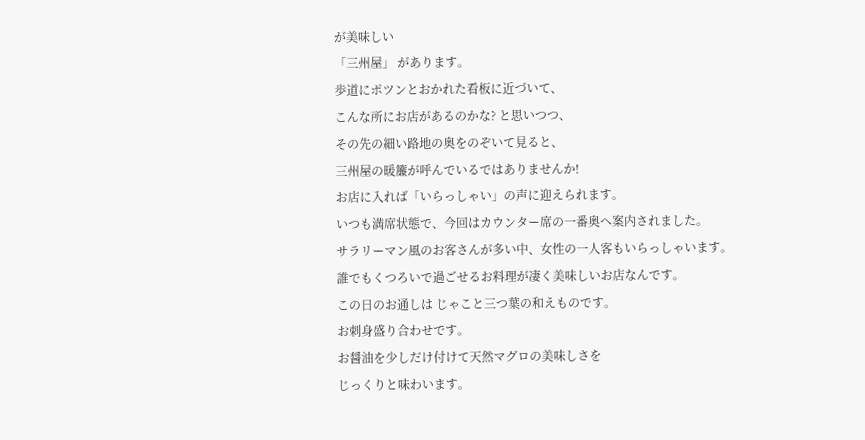が美味しい
「三州屋」 があります。
歩道にポツンとおかれた看板に近づいて、
こんな所にお店があるのかな? と思いつつ、
その先の細い路地の奥をのぞいて見ると、
三州屋の暖簾が呼んでいるではありませんか!
お店に入れば「いらっしゃい」の声に迎えられます。
いつも満席状態で、今回はカウンター席の一番奥へ案内されました。
サラリーマン風のお客さんが多い中、女性の一人客もいらっしゃいます。
誰でもくつろいで過ごせるお料理が凄く美味しいお店なんです。
この日のお通しは じゃこと三つ葉の和えものです。
お刺身盛り合わせです。
お醤油を少しだけ付けて天然マグロの美味しさを
じっくりと味わいます。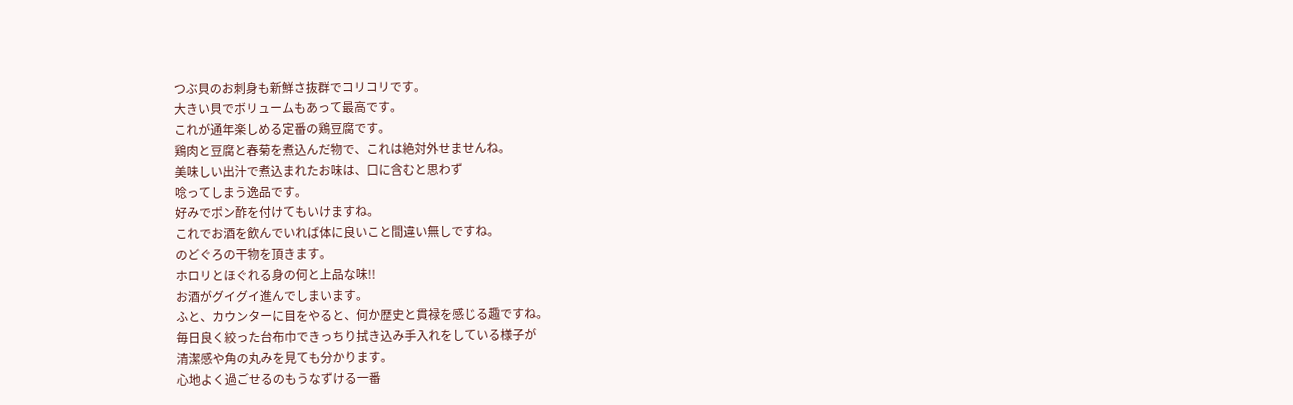つぶ貝のお刺身も新鮮さ抜群でコリコリです。
大きい貝でボリュームもあって最高です。
これが通年楽しめる定番の鶏豆腐です。
鶏肉と豆腐と春菊を煮込んだ物で、これは絶対外せませんね。
美味しい出汁で煮込まれたお味は、口に含むと思わず
唸ってしまう逸品です。
好みでポン酢を付けてもいけますね。
これでお酒を飲んでいれば体に良いこと間違い無しですね。
のどぐろの干物を頂きます。
ホロリとほぐれる身の何と上品な味!!
お酒がグイグイ進んでしまいます。
ふと、カウンターに目をやると、何か歴史と貫禄を感じる趣ですね。
毎日良く絞った台布巾できっちり拭き込み手入れをしている様子が
清潔感や角の丸みを見ても分かります。
心地よく過ごせるのもうなずける一番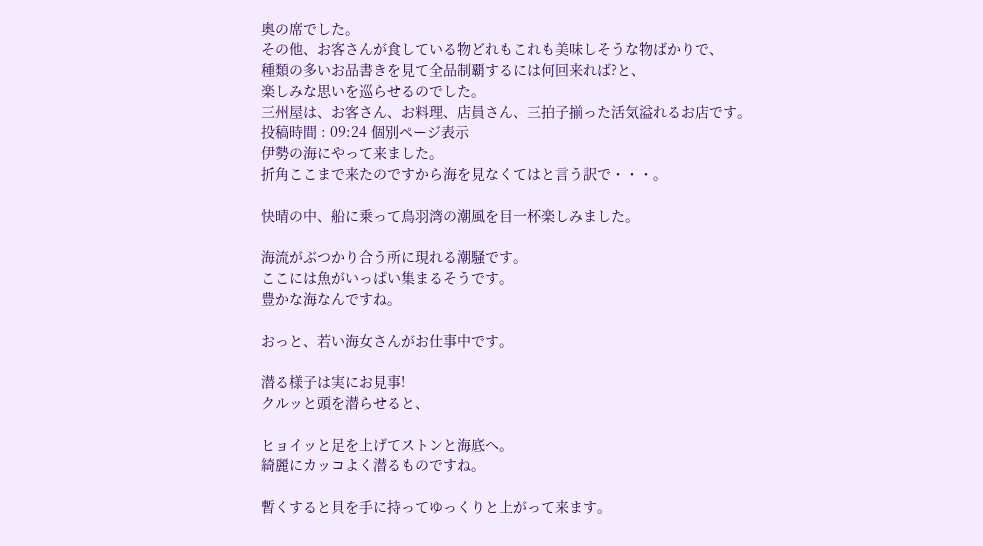奥の席でした。
その他、お客さんが食している物どれもこれも美味しそうな物ばかりで、
種類の多いお品書きを見て全品制覇するには何回来れば?と、
楽しみな思いを巡らせるのでした。
三州屋は、お客さん、お料理、店員さん、三拍子揃った活気溢れるお店です。
投稿時間 : 09:24 個別ページ表示
伊勢の海にやって来ました。
折角ここまで来たのですから海を見なくてはと言う訳で・・・。

快晴の中、船に乗って鳥羽湾の潮風を目一杯楽しみました。

海流がぶつかり合う所に現れる潮騒です。
ここには魚がいっぱい集まるそうです。
豊かな海なんですね。

おっと、若い海女さんがお仕事中です。

潜る様子は実にお見事!
クルッと頭を潜らせると、

ヒョイッと足を上げてストンと海底へ。
綺麗にカッコよく潜るものですね。

暫くすると貝を手に持ってゆっくりと上がって来ます。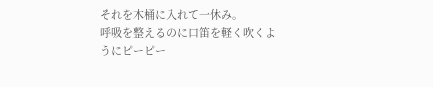それを木桶に入れて一休み。
呼吸を整えるのに口笛を軽く吹くようにピーピー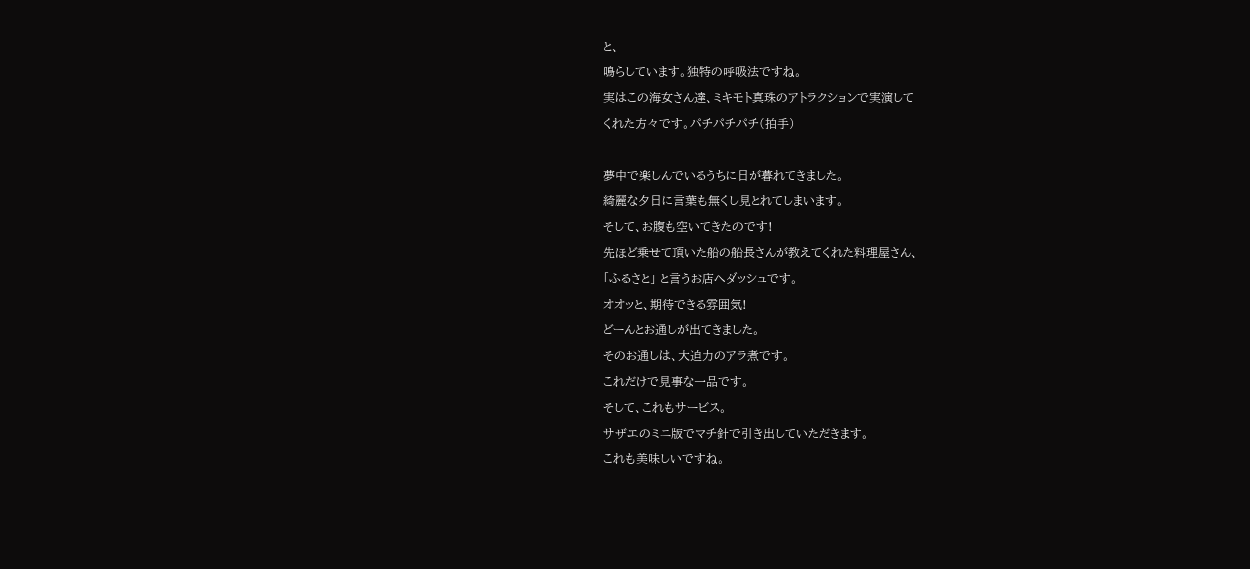と、
鳴らしています。独特の呼吸法ですね。
実はこの海女さん達、ミキモト真珠のアトラクションで実演して
くれた方々です。パチパチパチ(拍手)

夢中で楽しんでいるうちに日が暮れてきました。
綺麗な夕日に言葉も無くし見とれてしまいます。
そして、お腹も空いてきたのです!
先ほど乗せて頂いた船の船長さんが教えてくれた料理屋さん、
「ふるさと」 と言うお店へダッシュです。
オオッと、期待できる雰囲気!
どーんとお通しが出てきました。
そのお通しは、大迫力のアラ煮です。
これだけで見事な一品です。
そして、これもサービス。
サザエのミニ版でマチ針で引き出していただきます。
これも美味しいですね。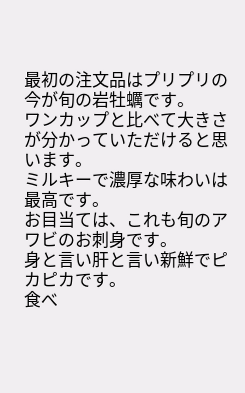最初の注文品はプリプリの今が旬の岩牡蠣です。
ワンカップと比べて大きさが分かっていただけると思います。
ミルキーで濃厚な味わいは最高です。
お目当ては、これも旬のアワビのお刺身です。
身と言い肝と言い新鮮でピカピカです。
食べ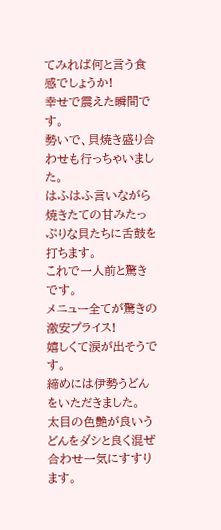てみれば何と言う食感でしょうか!
幸せで震えた瞬間です。
勢いで、貝焼き盛り合わせも行っちゃいました。
はふはふ言いながら焼きたての甘みたっぷりな貝たちに舌鼓を打ちます。
これで一人前と驚きです。
メニュー全てが驚きの激安プライス!
嬉しくて涙が出そうです。
締めには伊勢うどんをいただきました。
太目の色艶が良いうどんをダシと良く混ぜ合わせ一気にすすります。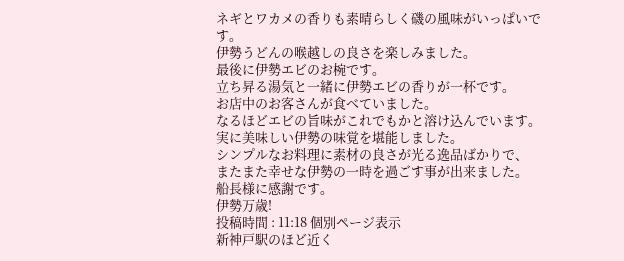ネギとワカメの香りも素晴らしく磯の風味がいっぱいです。
伊勢うどんの喉越しの良さを楽しみました。
最後に伊勢エビのお椀です。
立ち昇る湯気と一緒に伊勢エビの香りが一杯です。
お店中のお客さんが食べていました。
なるほどエビの旨味がこれでもかと溶け込んでいます。
実に美味しい伊勢の味覚を堪能しました。
シンプルなお料理に素材の良さが光る逸品ばかりで、
またまた幸せな伊勢の一時を過ごす事が出来ました。
船長様に感謝です。
伊勢万歳!
投稿時間 : 11:18 個別ページ表示
新神戸駅のほど近く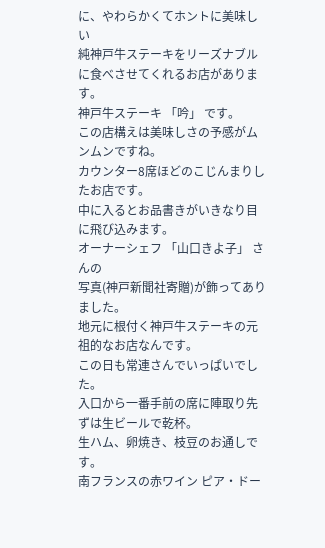に、やわらかくてホントに美味しい
純神戸牛ステーキをリーズナブルに食べさせてくれるお店があります。
神戸牛ステーキ 「吟」 です。
この店構えは美味しさの予感がムンムンですね。
カウンター8席ほどのこじんまりしたお店です。
中に入るとお品書きがいきなり目に飛び込みます。
オーナーシェフ 「山口きよ子」 さんの
写真(神戸新聞社寄贈)が飾ってありました。
地元に根付く神戸牛ステーキの元祖的なお店なんです。
この日も常連さんでいっぱいでした。
入口から一番手前の席に陣取り先ずは生ビールで乾杯。
生ハム、卵焼き、枝豆のお通しです。
南フランスの赤ワイン ピア・ドー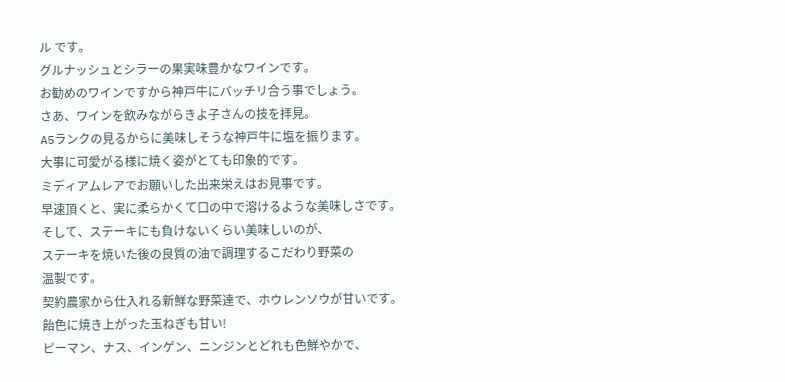ル です。
グルナッシュとシラーの果実味豊かなワインです。
お勧めのワインですから神戸牛にバッチリ合う事でしょう。
さあ、ワインを飲みながらきよ子さんの技を拝見。
A5ランクの見るからに美味しそうな神戸牛に塩を振ります。
大事に可愛がる様に焼く姿がとても印象的です。
ミディアムレアでお願いした出来栄えはお見事です。
早速頂くと、実に柔らかくて口の中で溶けるような美味しさです。
そして、ステーキにも負けないくらい美味しいのが、
ステーキを焼いた後の良質の油で調理するこだわり野菜の
温製です。
契約農家から仕入れる新鮮な野菜達で、ホウレンソウが甘いです。
飴色に焼き上がった玉ねぎも甘い!
ピーマン、ナス、インゲン、ニンジンとどれも色鮮やかで、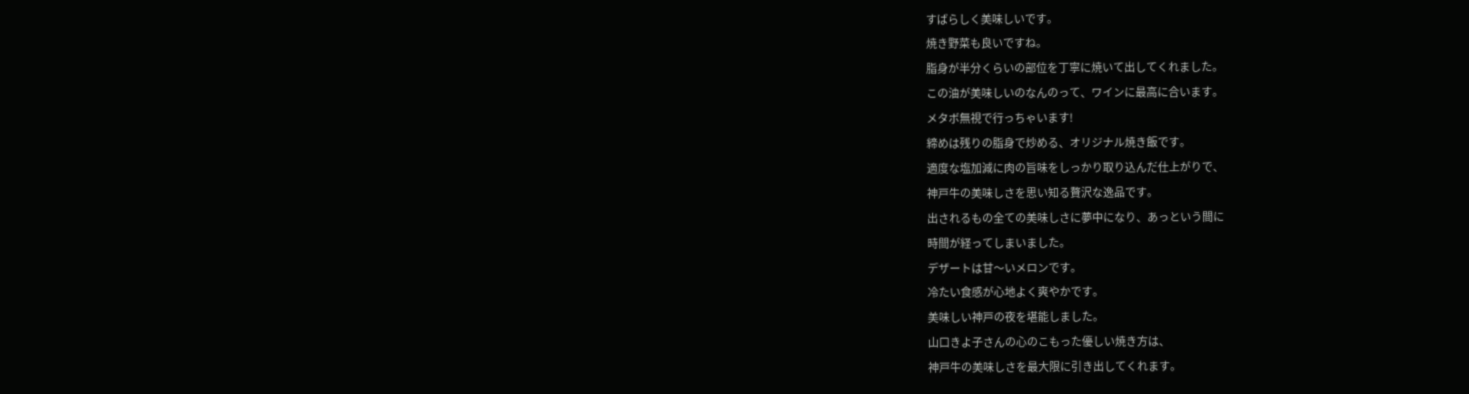すばらしく美味しいです。
焼き野菜も良いですね。
脂身が半分くらいの部位を丁寧に焼いて出してくれました。
この油が美味しいのなんのって、ワインに最高に合います。
メタボ無視で行っちゃいます!
締めは残りの脂身で炒める、オリジナル焼き飯です。
適度な塩加減に肉の旨味をしっかり取り込んだ仕上がりで、
神戸牛の美味しさを思い知る贅沢な逸品です。
出されるもの全ての美味しさに夢中になり、あっという間に
時間が経ってしまいました。
デザートは甘〜いメロンです。
冷たい食感が心地よく爽やかです。
美味しい神戸の夜を堪能しました。
山口きよ子さんの心のこもった優しい焼き方は、
神戸牛の美味しさを最大限に引き出してくれます。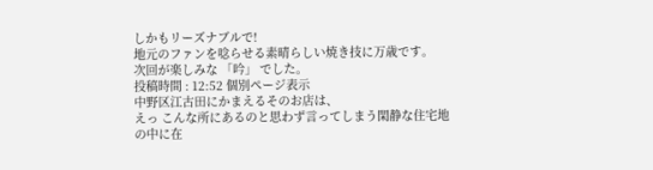しかもリーズナブルで!
地元のファンを唸らせる素晴らしい焼き技に万歳です。
次回が楽しみな 「吟」 でした。
投稿時間 : 12:52 個別ページ表示
中野区江古田にかまえるそのお店は、
えっ こんな所にあるのと思わず言ってしまう閑静な住宅地
の中に在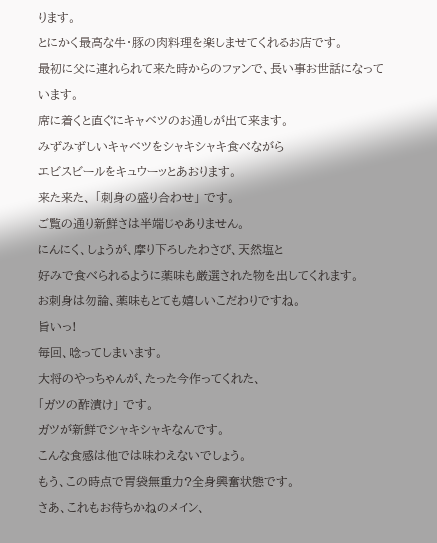ります。
とにかく最高な牛・豚の肉料理を楽しませてくれるお店です。
最初に父に連れられて来た時からのファンで、長い事お世話になっています。
席に着くと直ぐにキャベツのお通しが出て来ます。
みずみずしいキャベツをシャキシャキ食べながら
エビスビールをキュウーッとあおります。
来た来た、 「刺身の盛り合わせ」 です。
ご覧の通り新鮮さは半端じゃありません。
にんにく、しょうが、摩り下ろしたわさび、天然塩と
好みで食べられるように薬味も厳選された物を出してくれます。
お刺身は勿論、薬味もとても嬉しいこだわりですね。
旨いっ!
毎回、唸ってしまいます。
大将のやっちゃんが、たった今作ってくれた、
「ガツの酢漬け」 です。
ガツが新鮮でシャキシャキなんです。
こんな食感は他では味わえないでしょう。
もう、この時点で胃袋無重力?全身興奮状態です。
さあ、これもお待ちかねのメイン、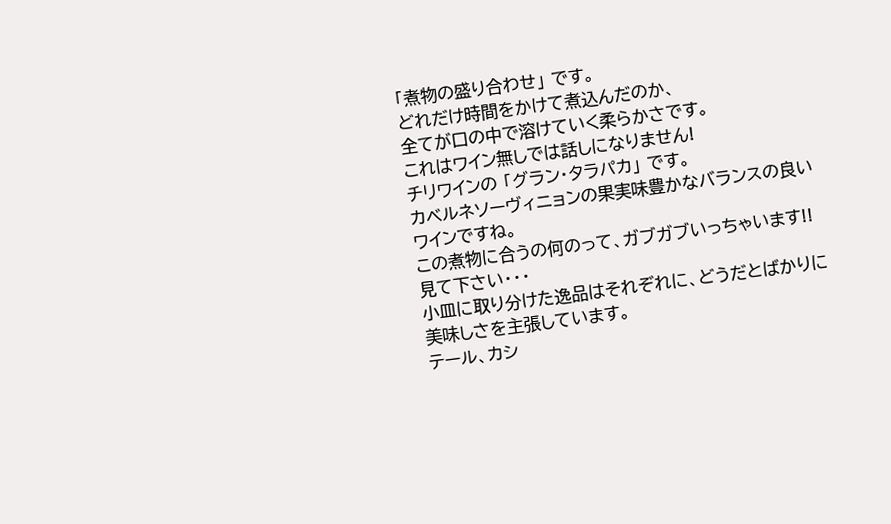「煮物の盛り合わせ」 です。
どれだけ時間をかけて煮込んだのか、
全てが口の中で溶けていく柔らかさです。
これはワイン無しでは話しになりません!
チリワインの 「グラン・タラパカ」 です。
カベルネソーヴィニョンの果実味豊かなバランスの良い
ワインですね。
この煮物に合うの何のって、ガブガブいっちゃいます!!
見て下さい・・・
小皿に取り分けた逸品はそれぞれに、どうだとばかりに
美味しさを主張しています。
テール、カシ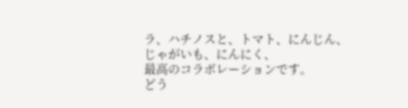ラ、ハチノスと、トマト、にんじん、じゃがいも、にんにく、
最高のコラボレーションです。
どう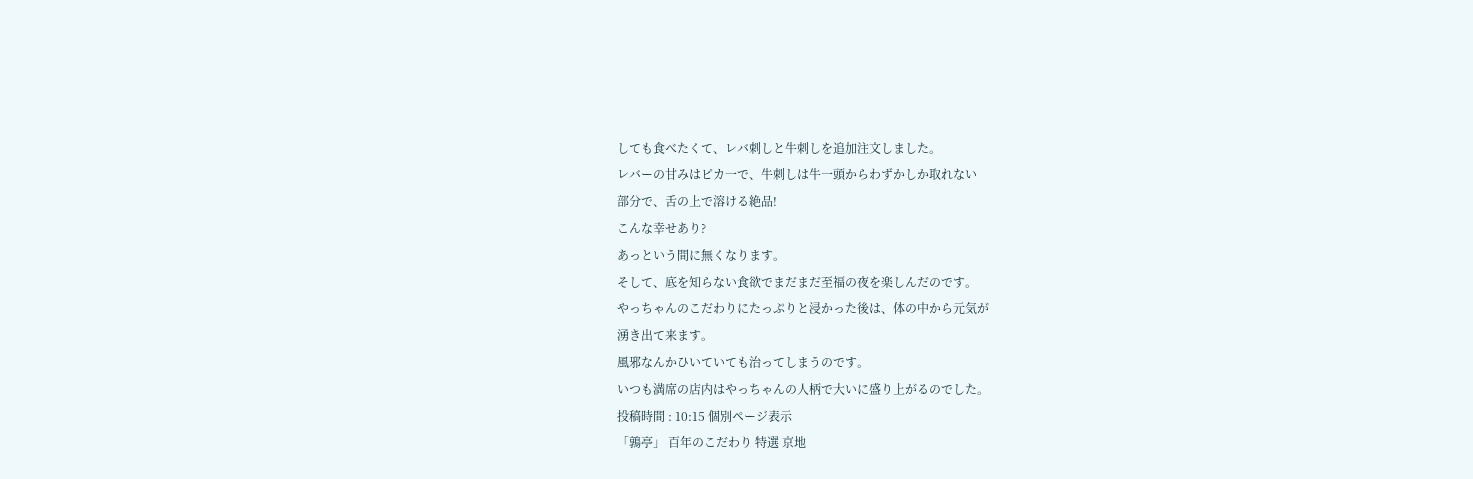しても食べたくて、レバ刺しと牛刺しを追加注文しました。
レバーの甘みはピカ一で、牛刺しは牛一頭からわずかしか取れない
部分で、舌の上で溶ける絶品!
こんな幸せあり?
あっという間に無くなります。
そして、底を知らない食欲でまだまだ至福の夜を楽しんだのです。
やっちゃんのこだわりにたっぷりと浸かった後は、体の中から元気が
湧き出て来ます。
風邪なんかひいていても治ってしまうのです。
いつも満席の店内はやっちゃんの人柄で大いに盛り上がるのでした。
投稿時間 : 10:15 個別ページ表示
「鶉亭」 百年のこだわり 特選 京地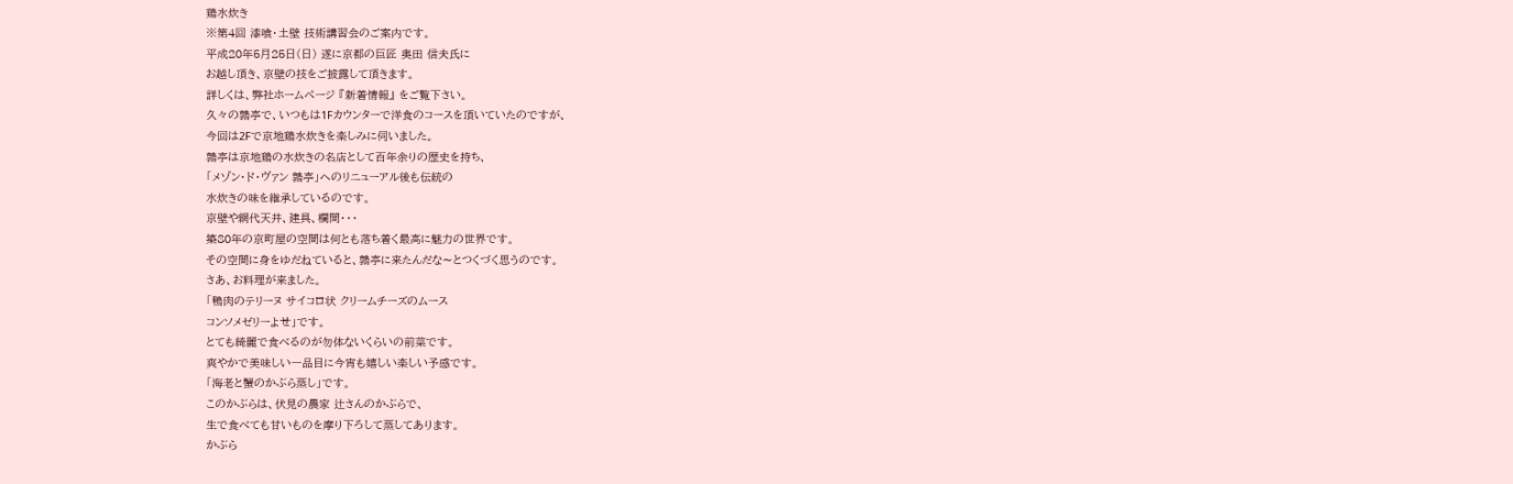鶏水炊き
※第4回 漆喰・土壁 技術講習会のご案内です。
平成20年5月25日(日) 遂に京都の巨匠 奥田 信夫氏に
お越し頂き、京壁の技をご披露して頂きます。
詳しくは、弊社ホームページ 『新着情報』 をご覧下さい。
久々の鶉亭で、いつもは1Fカウンターで洋食のコースを頂いていたのですが、
今回は2Fで京地鶏水炊きを楽しみに伺いました。
鶉亭は京地鶏の水炊きの名店として百年余りの歴史を持ち、
「メゾン・ド・ヴァン 鶉亭」へのリニューアル後も伝統の
水炊きの味を継承しているのです。
京壁や網代天井、建具、欄間・・・
築80年の京町屋の空間は何とも落ち着く最高に魅力の世界です。
その空間に身をゆだねていると、鶉亭に来たんだな〜とつくづく思うのです。
さあ、お料理が来ました。
「鴨肉のテリーヌ サイコロ状 クリームチーズのムース
コンソメゼリーよせ」です。
とても綺麗で食べるのが勿体ないくらいの前菜です。
爽やかで美味しい一品目に今宵も嬉しい楽しい予感です。
「海老と蟹のかぶら蒸し」です。
このかぶらは、伏見の農家 辻さんのかぶらで、
生で食べても甘いものを摩り下ろして蒸してあります。
かぶら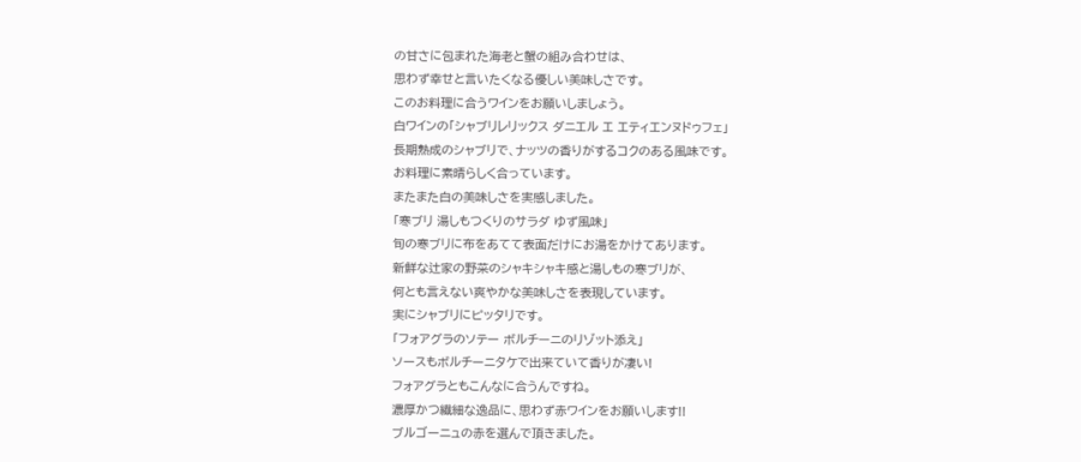の甘さに包まれた海老と蟹の組み合わせは、
思わず幸せと言いたくなる優しい美味しさです。
このお料理に合うワインをお願いしましょう。
白ワインの「シャブリレリックス ダニエル エ エティエンヌドゥフェ」
長期熟成のシャブリで、ナッツの香りがするコクのある風味です。
お料理に素晴らしく合っています。
またまた白の美味しさを実感しました。
「寒ブリ 湯しもつくりのサラダ ゆず風味」
旬の寒ブリに布をあてて表面だけにお湯をかけてあります。
新鮮な辻家の野菜のシャキシャキ感と湯しもの寒ブリが、
何とも言えない爽やかな美味しさを表現しています。
実にシャブリにピッタリです。
「フォアグラのソテー ボルチーニのリゾット添え」
ソースもボルチーニタケで出来ていて香りが凄い!
フォアグラともこんなに合うんですね。
濃厚かつ繊細な逸品に、思わず赤ワインをお願いします!!
ブルゴーニュの赤を選んで頂きました。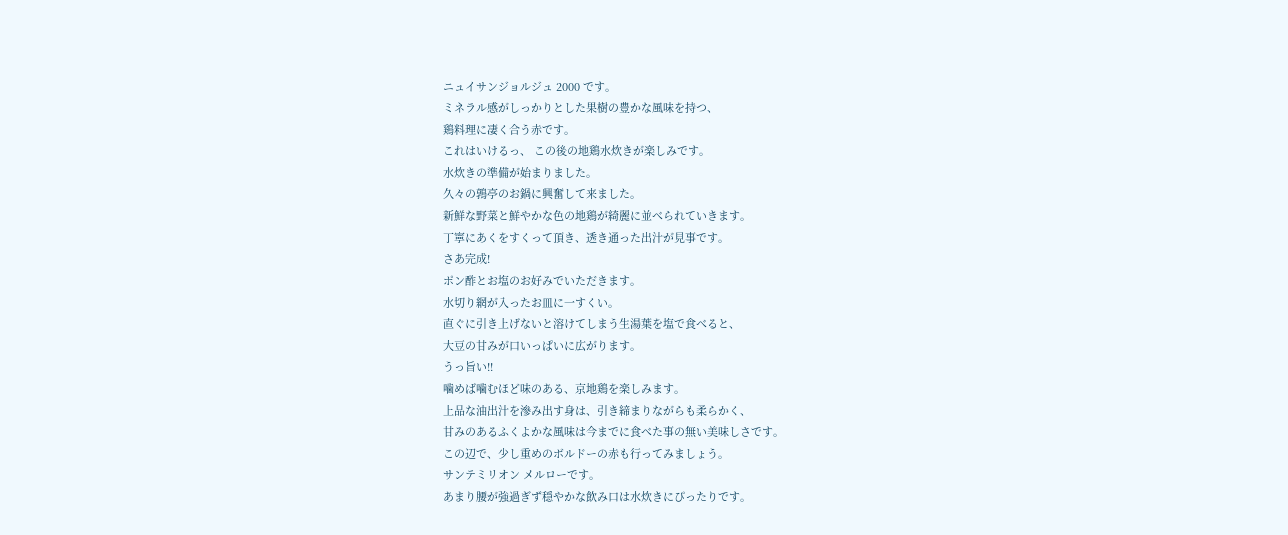ニュイサンジョルジュ 2000 です。
ミネラル感がしっかりとした果樹の豊かな風味を持つ、
鶏料理に凄く合う赤です。
これはいけるっ、 この後の地鶏水炊きが楽しみです。
水炊きの準備が始まりました。
久々の鶉亭のお鍋に興奮して来ました。
新鮮な野菜と鮮やかな色の地鶏が綺麗に並べられていきます。
丁寧にあくをすくって頂き、透き通った出汁が見事です。
さあ完成!
ポン酢とお塩のお好みでいただきます。
水切り網が入ったお皿に一すくい。
直ぐに引き上げないと溶けてしまう生湯葉を塩で食べると、
大豆の甘みが口いっぱいに広がります。
うっ旨い!!
噛めば噛むほど味のある、京地鶏を楽しみます。
上品な油出汁を滲み出す身は、引き締まりながらも柔らかく、
甘みのあるふくよかな風味は今までに食べた事の無い美味しさです。
この辺で、少し重めのボルドーの赤も行ってみましょう。
サンテミリオン メルローです。
あまり腰が強過ぎず穏やかな飲み口は水炊きにぴったりです。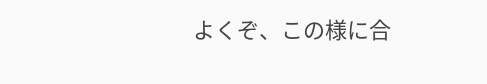よくぞ、この様に合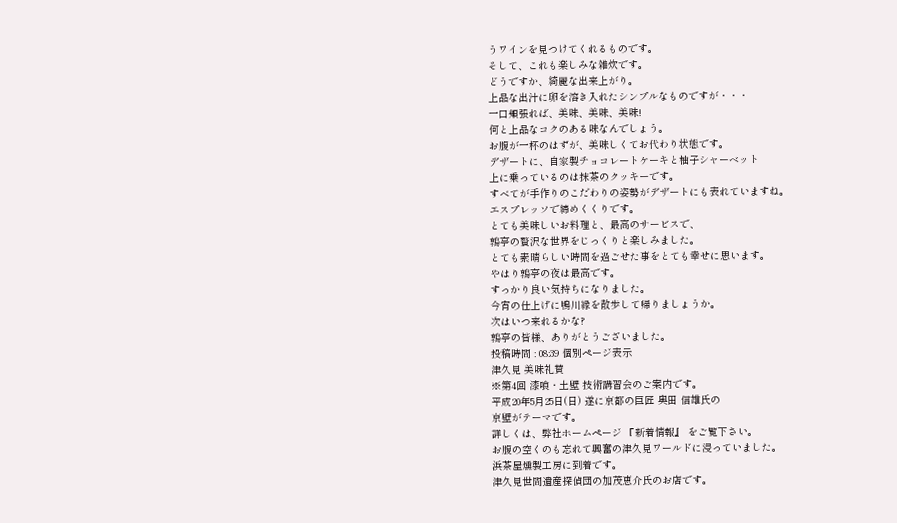うワインを見つけてくれるものです。
そして、これも楽しみな雑炊です。
どうですか、綺麗な出来上がり。
上品な出汁に卵を溶き入れたシンプルなものですが・・・
一口頬張れば、美味、美味、美味!
何と上品なコクのある味なんでしょう。
お腹が一杯のはずが、美味しくてお代わり状態です。
デザートに、自家製チョコレートケーキと柚子シャーベット
上に乗っているのは抹茶のクッキーです。
すべてが手作りのこだわりの姿勢がデザートにも表れていますね。
エスプレッソで締めくくりです。
とても美味しいお料理と、最高のサービスで、
鶉亭の贅沢な世界をじっくりと楽しみました。
とても素晴らしい時間を過ごせた事をとても幸せに思います。
やはり鶉亭の夜は最高です。
すっかり良い気持ちになりました。
今宵の仕上げに鴨川縁を散歩して帰りましょうか。
次はいつ来れるかな?
鶉亭の皆様、ありがとうございました。
投稿時間 : 08:39 個別ページ表示
津久見 美味礼賛
※第4回 漆喰・土壁 技術講習会のご案内です。
平成20年5月25日(日) 遂に京都の巨匠 奥田 信雄氏の
京壁がテーマです。
詳しくは、弊社ホームページ 『新着情報』 をご覧下さい。
お腹の空くのも忘れて興奮の津久見ワールドに浸っていました。
浜茶屋燻製工房に到着です。
津久見世間遺産探偵団の加茂恵介氏のお店です。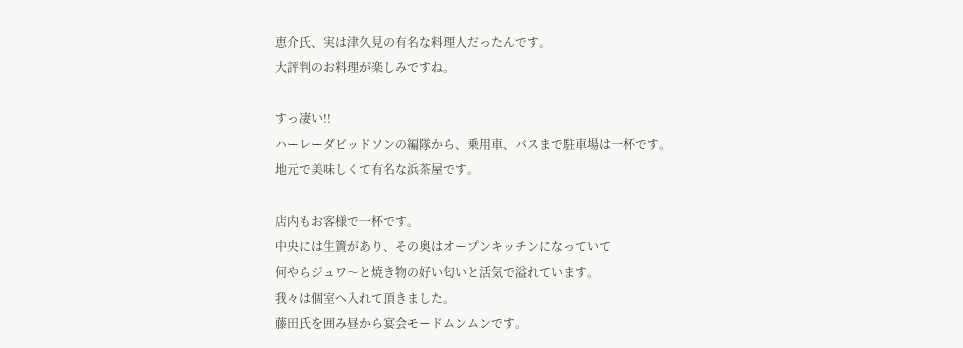恵介氏、実は津久見の有名な料理人だったんです。
大評判のお料理が楽しみですね。

すっ凄い!!
ハーレーダビッドソンの編隊から、乗用車、バスまで駐車場は一杯です。
地元で美味しくて有名な浜茶屋です。

店内もお客様で一杯です。
中央には生簀があり、その奥はオープンキッチンになっていて
何やらジュワ〜と焼き物の好い匂いと活気で溢れています。
我々は個室へ入れて頂きました。
藤田氏を囲み昼から宴会モードムンムンです。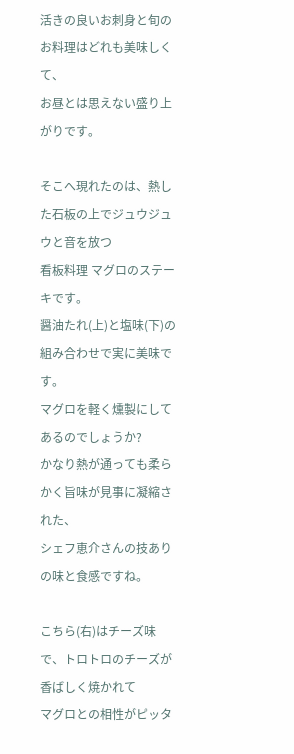活きの良いお刺身と旬のお料理はどれも美味しくて、
お昼とは思えない盛り上がりです。

そこへ現れたのは、熱した石板の上でジュウジュウと音を放つ
看板料理 マグロのステーキです。
醤油たれ(上)と塩味(下)の組み合わせで実に美味です。
マグロを軽く燻製にしてあるのでしょうか?
かなり熱が通っても柔らかく旨味が見事に凝縮された、
シェフ恵介さんの技ありの味と食感ですね。

こちら(右)はチーズ味で、トロトロのチーズが香ばしく焼かれて
マグロとの相性がピッタ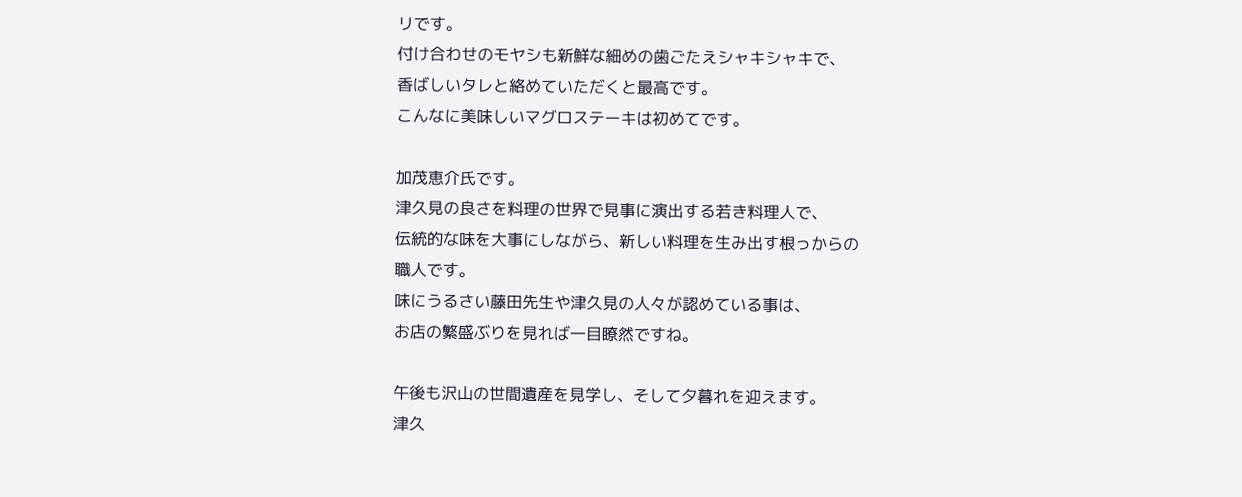リです。
付け合わせのモヤシも新鮮な細めの歯ごたえシャキシャキで、
香ばしいタレと絡めていただくと最高です。
こんなに美味しいマグロステーキは初めてです。

加茂恵介氏です。
津久見の良さを料理の世界で見事に演出する若き料理人で、
伝統的な味を大事にしながら、新しい料理を生み出す根っからの
職人です。
味にうるさい藤田先生や津久見の人々が認めている事は、
お店の繁盛ぶりを見れば一目瞭然ですね。

午後も沢山の世間遺産を見学し、そして夕暮れを迎えます。
津久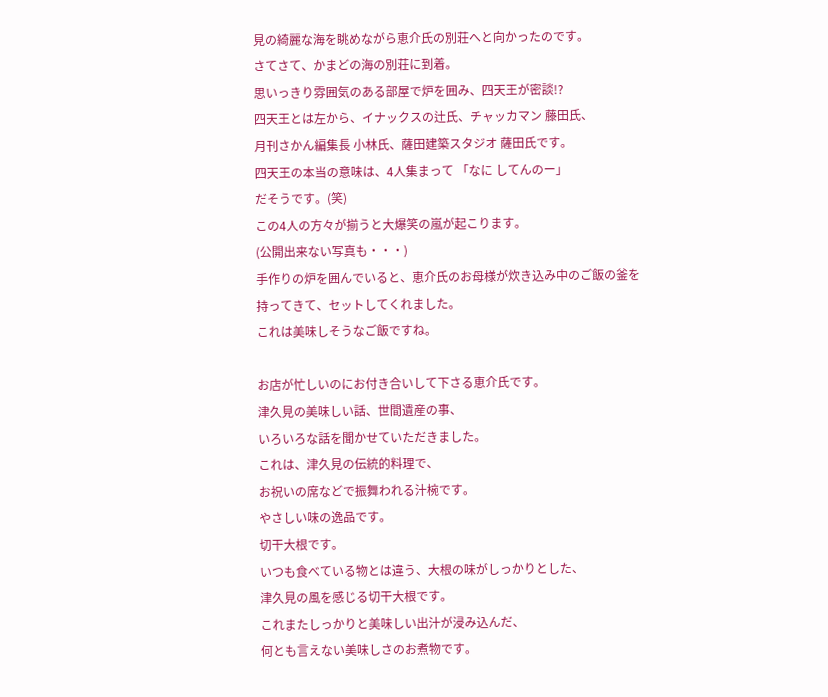見の綺麗な海を眺めながら恵介氏の別荘へと向かったのです。
さてさて、かまどの海の別荘に到着。
思いっきり雰囲気のある部屋で炉を囲み、四天王が密談!?
四天王とは左から、イナックスの辻氏、チャッカマン 藤田氏、
月刊さかん編集長 小林氏、薩田建築スタジオ 薩田氏です。
四天王の本当の意味は、4人集まって 「なに してんのー」
だそうです。(笑)
この4人の方々が揃うと大爆笑の嵐が起こります。
(公開出来ない写真も・・・)
手作りの炉を囲んでいると、恵介氏のお母様が炊き込み中のご飯の釜を
持ってきて、セットしてくれました。
これは美味しそうなご飯ですね。

お店が忙しいのにお付き合いして下さる恵介氏です。
津久見の美味しい話、世間遺産の事、
いろいろな話を聞かせていただきました。
これは、津久見の伝統的料理で、
お祝いの席などで振舞われる汁椀です。
やさしい味の逸品です。
切干大根です。
いつも食べている物とは違う、大根の味がしっかりとした、
津久見の風を感じる切干大根です。
これまたしっかりと美味しい出汁が浸み込んだ、
何とも言えない美味しさのお煮物です。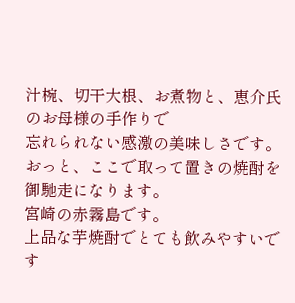汁椀、切干大根、お煮物と、恵介氏のお母様の手作りで
忘れられない感激の美味しさです。
おっと、ここで取って置きの焼酎を御馳走になります。
宮崎の赤霧島です。
上品な芋焼酎でとても飲みやすいです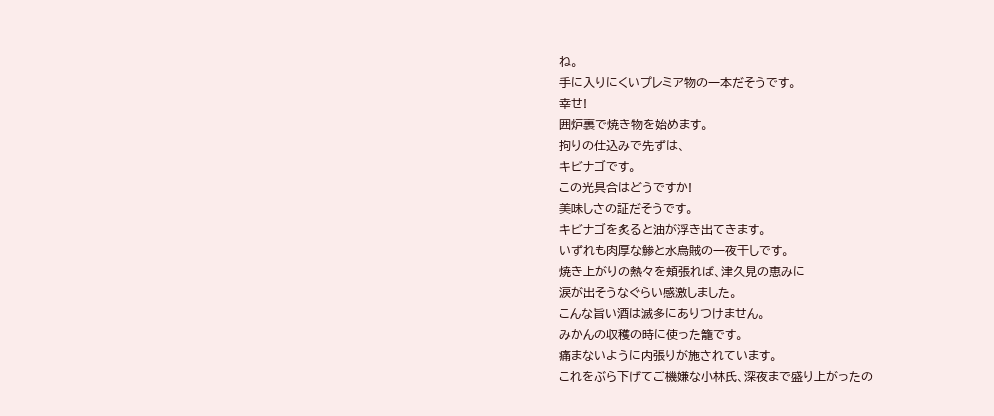ね。
手に入りにくいプレミア物の一本だそうです。
幸せ!
囲炉裏で焼き物を始めます。
拘りの仕込みで先ずは、
キビナゴです。
この光具合はどうですか!
美味しさの証だそうです。
キビナゴを炙ると油が浮き出てきます。
いずれも肉厚な鯵と水烏賊の一夜干しです。
焼き上がりの熱々を頬張れば、津久見の恵みに
涙が出そうなぐらい感激しました。
こんな旨い酒は滅多にありつけません。
みかんの収穫の時に使った籠です。
痛まないように内張りが施されています。
これをぶら下げてご機嫌な小林氏、深夜まで盛り上がったの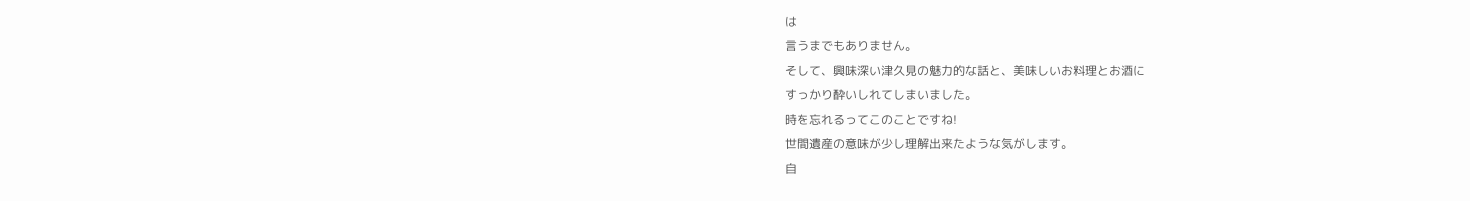は
言うまでもありません。
そして、興味深い津久見の魅力的な話と、美味しいお料理とお酒に
すっかり酔いしれてしまいました。
時を忘れるってこのことですね!
世間遺産の意味が少し理解出来たような気がします。
自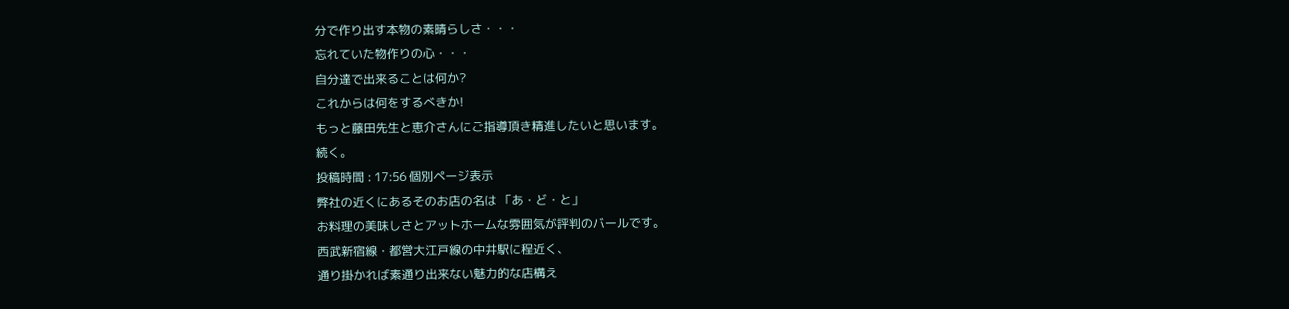分で作り出す本物の素晴らしさ・・・
忘れていた物作りの心・・・
自分達で出来ることは何か?
これからは何をするべきか!
もっと藤田先生と恵介さんにご指導頂き精進したいと思います。
続く。
投稿時間 : 17:56 個別ページ表示
弊社の近くにあるそのお店の名は 「あ・ど・と」
お料理の美味しさとアットホームな雰囲気が評判のバールです。
西武新宿線・都営大江戸線の中井駅に程近く、
通り掛かれば素通り出来ない魅力的な店構え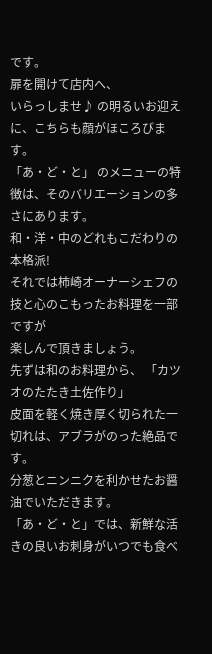です。
扉を開けて店内へ、
いらっしませ♪ の明るいお迎えに、こちらも顔がほころびます。
「あ・ど・と」 のメニューの特徴は、そのバリエーションの多さにあります。
和・洋・中のどれもこだわりの本格派!
それでは柿崎オーナーシェフの技と心のこもったお料理を一部ですが
楽しんで頂きましょう。
先ずは和のお料理から、 「カツオのたたき土佐作り」
皮面を軽く焼き厚く切られた一切れは、アブラがのった絶品です。
分葱とニンニクを利かせたお醤油でいただきます。
「あ・ど・と」では、新鮮な活きの良いお刺身がいつでも食べ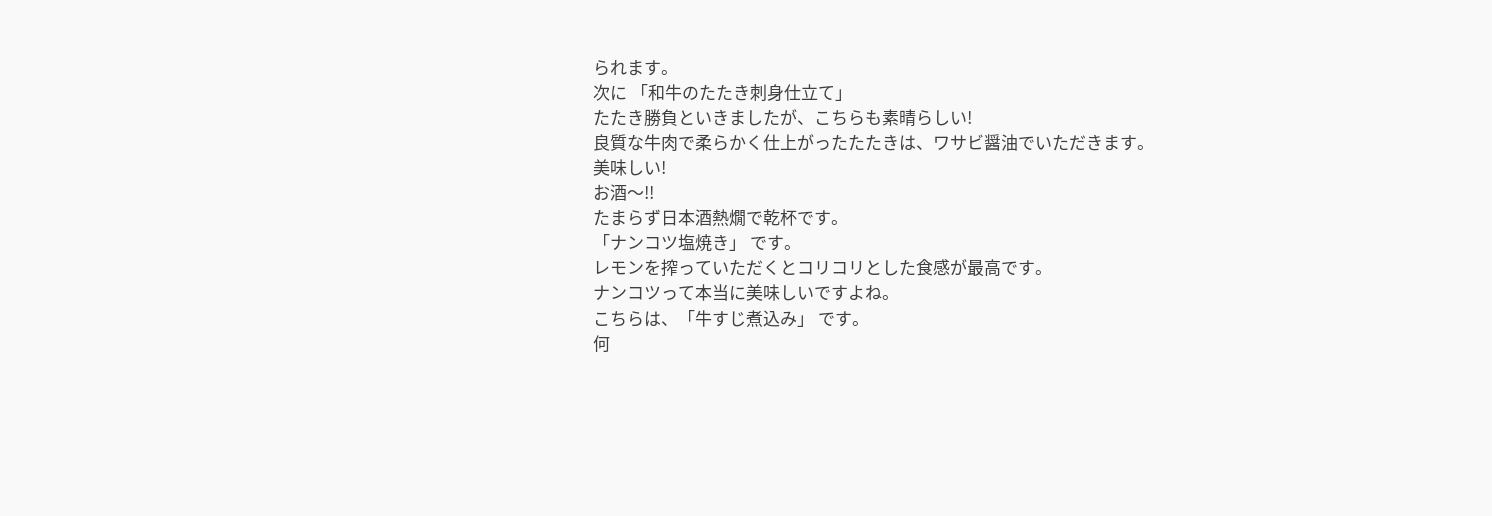られます。
次に 「和牛のたたき刺身仕立て」
たたき勝負といきましたが、こちらも素晴らしい!
良質な牛肉で柔らかく仕上がったたたきは、ワサビ醤油でいただきます。
美味しい!
お酒〜!!
たまらず日本酒熱燗で乾杯です。
「ナンコツ塩焼き」 です。
レモンを搾っていただくとコリコリとした食感が最高です。
ナンコツって本当に美味しいですよね。
こちらは、「牛すじ煮込み」 です。
何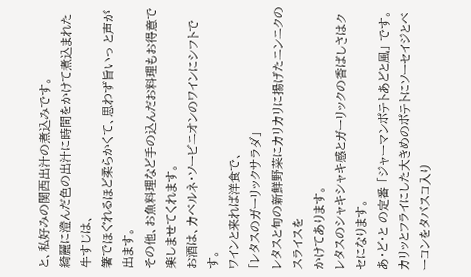と、私好みの関西出汁の煮込みです。
綺麗に澄んだ色の出汁に時間をかけて煮込まれた牛すじは、
箸でほぐれるほど柔らかくて、思わず旨いっ と声が出ます。
その他、お魚料理など手の込んだお料理もお得意で楽しませてくれます。
お酒は、カベルネ・ソービニオンのワインにシフトです。
ワインと来れば洋食で、
「レタスのガーリックサラダ」
レタスと旬の新鮮野菜にカリカリに揚げたニンニクのスライスを
かけてあります。
レタスのシャキシャキ感とガーリックの香ばしさはクセになります。
あ・ど・と の定番 「ジャーマンポテトあどと風」 です。
カリッとフライにした大きめのポテトにソーセイジとベーコンをタバスコ入り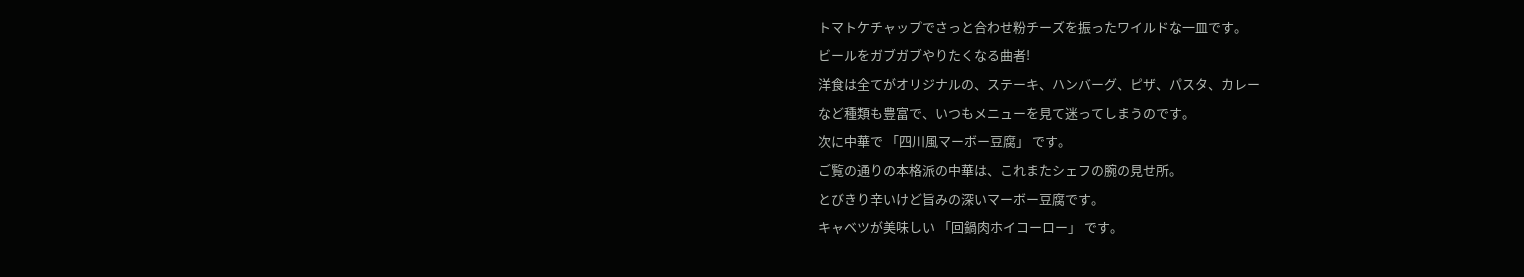トマトケチャップでさっと合わせ粉チーズを振ったワイルドな一皿です。
ビールをガブガブやりたくなる曲者!
洋食は全てがオリジナルの、ステーキ、ハンバーグ、ピザ、パスタ、カレー
など種類も豊富で、いつもメニューを見て迷ってしまうのです。
次に中華で 「四川風マーボー豆腐」 です。
ご覧の通りの本格派の中華は、これまたシェフの腕の見せ所。
とびきり辛いけど旨みの深いマーボー豆腐です。
キャベツが美味しい 「回鍋肉ホイコーロー」 です。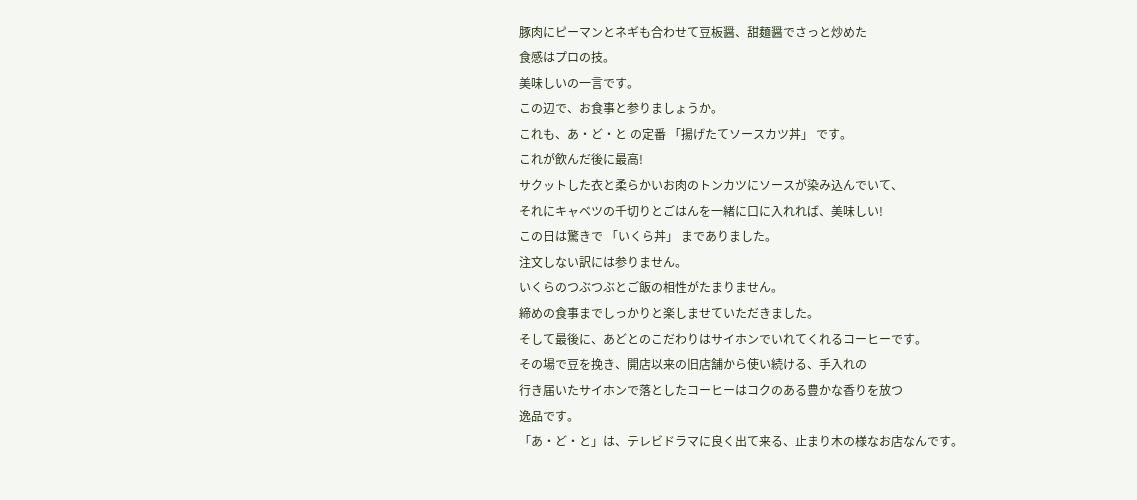豚肉にピーマンとネギも合わせて豆板醤、甜麺醤でさっと炒めた
食感はプロの技。
美味しいの一言です。
この辺で、お食事と参りましょうか。
これも、あ・ど・と の定番 「揚げたてソースカツ丼」 です。
これが飲んだ後に最高!
サクットした衣と柔らかいお肉のトンカツにソースが染み込んでいて、
それにキャベツの千切りとごはんを一緒に口に入れれば、美味しい!
この日は驚きで 「いくら丼」 までありました。
注文しない訳には参りません。
いくらのつぶつぶとご飯の相性がたまりません。
締めの食事までしっかりと楽しませていただきました。
そして最後に、あどとのこだわりはサイホンでいれてくれるコーヒーです。
その場で豆を挽き、開店以来の旧店舗から使い続ける、手入れの
行き届いたサイホンで落としたコーヒーはコクのある豊かな香りを放つ
逸品です。
「あ・ど・と」は、テレビドラマに良く出て来る、止まり木の様なお店なんです。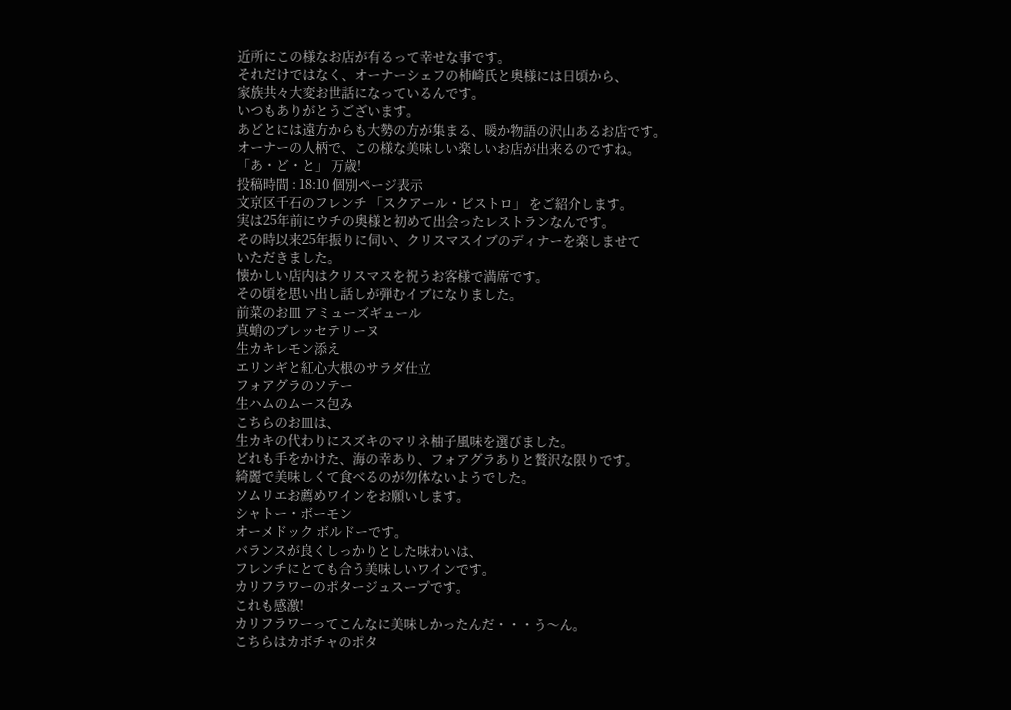近所にこの様なお店が有るって幸せな事です。
それだけではなく、オーナーシェフの柿崎氏と奥様には日頃から、
家族共々大変お世話になっているんです。
いつもありがとうございます。
あどとには遠方からも大勢の方が集まる、暖か物語の沢山あるお店です。
オーナーの人柄で、この様な美味しい楽しいお店が出来るのですね。
「あ・ど・と」 万歳!
投稿時間 : 18:10 個別ページ表示
文京区千石のフレンチ 「スクアール・ビストロ」 をご紹介します。
実は25年前にウチの奥様と初めて出会ったレストランなんです。
その時以来25年振りに伺い、クリスマスイブのディナーを楽しませて
いただきました。
懐かしい店内はクリスマスを祝うお客様で満席です。
その頃を思い出し話しが弾むイブになりました。
前菜のお皿 アミューズギュール
真蛸のブレッセテリーヌ
生カキレモン添え
エリンギと紅心大根のサラダ仕立
フォアグラのソテー
生ハムのムース包み
こちらのお皿は、
生カキの代わりにスズキのマリネ柚子風味を選びました。
どれも手をかけた、海の幸あり、フォアグラありと贅沢な限りです。
綺麗で美味しくて食べるのが勿体ないようでした。
ソムリエお薦めワインをお願いします。
シャトー・ボーモン
オーメドック ボルドーです。
バランスが良くしっかりとした味わいは、
フレンチにとても合う美味しいワインです。
カリフラワーのポタージュスープです。
これも感激!
カリフラワーってこんなに美味しかったんだ・・・う〜ん。
こちらはカボチャのポタ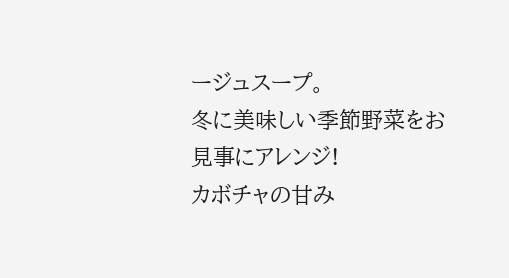ージュスープ。
冬に美味しい季節野菜をお見事にアレンジ!
カボチャの甘み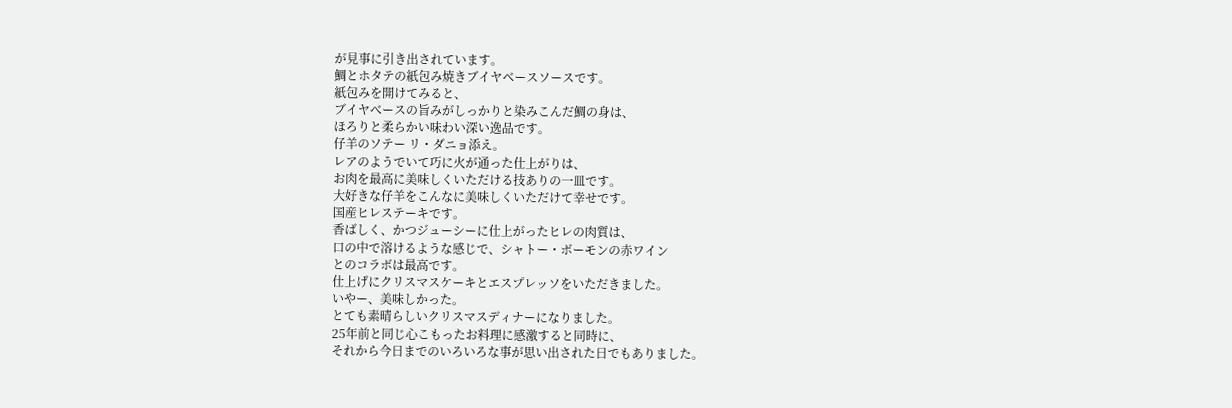が見事に引き出されています。
鯛とホタテの紙包み焼きブイヤベースソースです。
紙包みを開けてみると、
ブイヤべースの旨みがしっかりと染みこんだ鯛の身は、
ほろりと柔らかい味わい深い逸品です。
仔羊のソテー リ・ダニョ添え。
レアのようでいて巧に火が通った仕上がりは、
お肉を最高に美味しくいただける技ありの一皿です。
大好きな仔羊をこんなに美味しくいただけて幸せです。
国産ヒレステーキです。
香ばしく、かつジューシーに仕上がったヒレの肉質は、
口の中で溶けるような感じで、シャトー・ボーモンの赤ワイン
とのコラボは最高です。
仕上げにクリスマスケーキとエスプレッソをいただきました。
いやー、美味しかった。
とても素晴らしいクリスマスディナーになりました。
25年前と同じ心こもったお料理に感激すると同時に、
それから今日までのいろいろな事が思い出された日でもありました。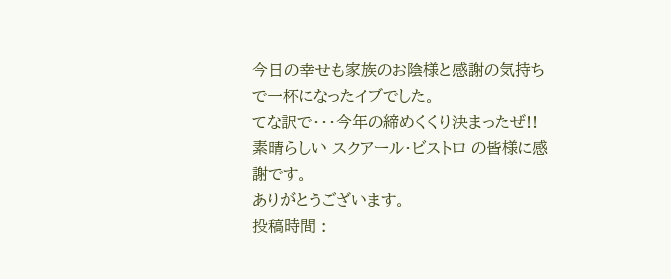今日の幸せも家族のお陰様と感謝の気持ちで一杯になったイブでした。
てな訳で・・・今年の締めくくり決まったぜ!!
素晴らしい スクアール・ビストロ の皆様に感謝です。
ありがとうございます。
投稿時間 :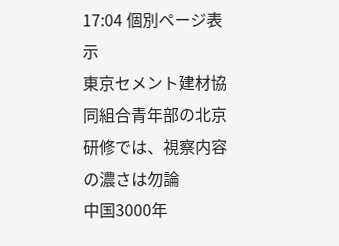17:04 個別ページ表示
東京セメント建材協同組合青年部の北京研修では、視察内容の濃さは勿論
中国3000年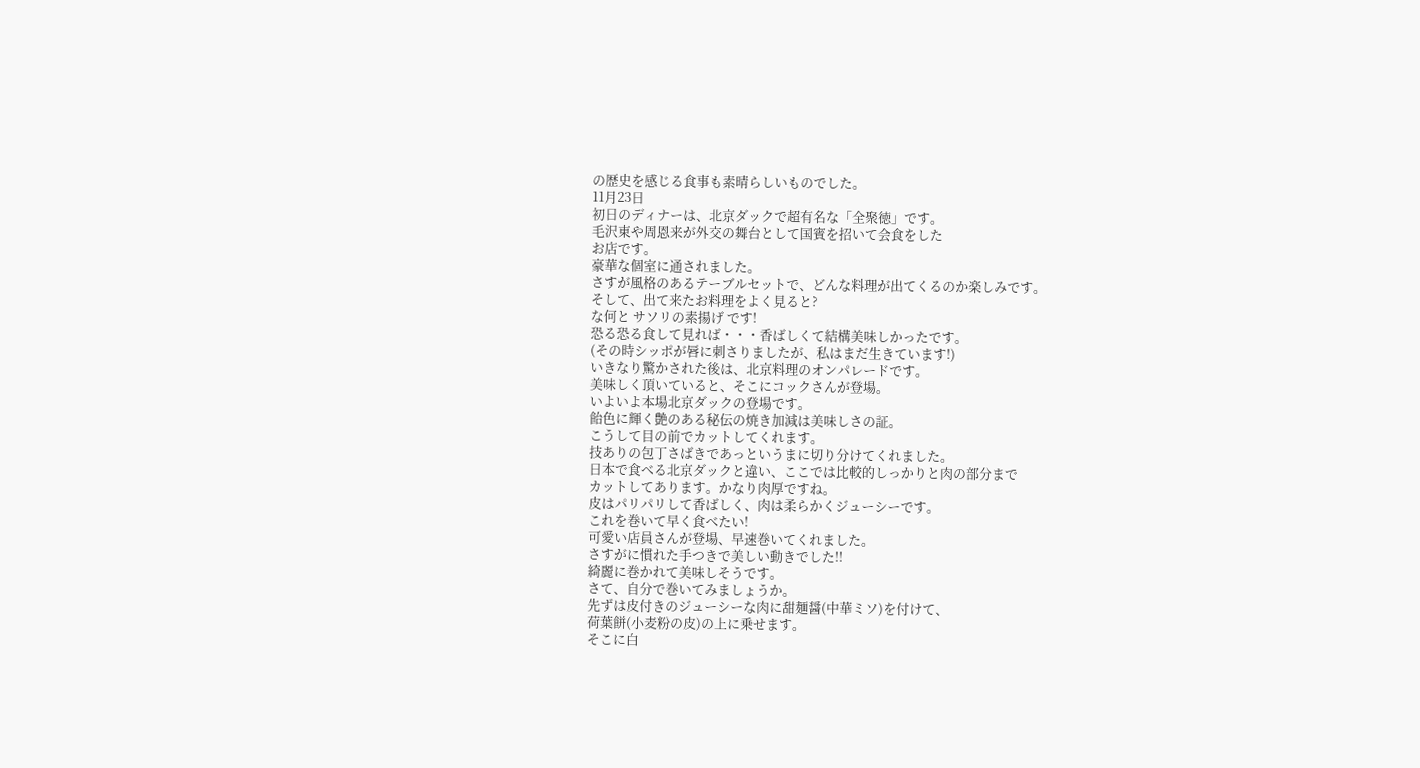の歴史を感じる食事も素晴らしいものでした。
11月23日
初日のディナーは、北京ダックで超有名な「全聚徳」です。
毛沢東や周恩来が外交の舞台として国賓を招いて会食をした
お店です。
豪華な個室に通されました。
さすが風格のあるテーブルセットで、どんな料理が出てくるのか楽しみです。
そして、出て来たお料理をよく見ると?
な何と サソリの素揚げ です!
恐る恐る食して見れば・・・香ばしくて結構美味しかったです。
(その時シッポが唇に刺さりましたが、私はまだ生きています!)
いきなり驚かされた後は、北京料理のオンパレードです。
美味しく頂いていると、そこにコックさんが登場。
いよいよ本場北京ダックの登場です。
飴色に輝く艶のある秘伝の焼き加減は美味しさの証。
こうして目の前でカットしてくれます。
技ありの包丁さばきであっというまに切り分けてくれました。
日本で食べる北京ダックと違い、ここでは比較的しっかりと肉の部分まで
カットしてあります。かなり肉厚ですね。
皮はパリパリして香ばしく、肉は柔らかくジューシーです。
これを巻いて早く食べたい!
可愛い店員さんが登場、早速巻いてくれました。
さすがに慣れた手つきで美しい動きでした!!
綺麗に巻かれて美味しそうです。
さて、自分で巻いてみましょうか。
先ずは皮付きのジューシーな肉に甜麺醤(中華ミソ)を付けて、
荷葉餅(小麦粉の皮)の上に乗せます。
そこに白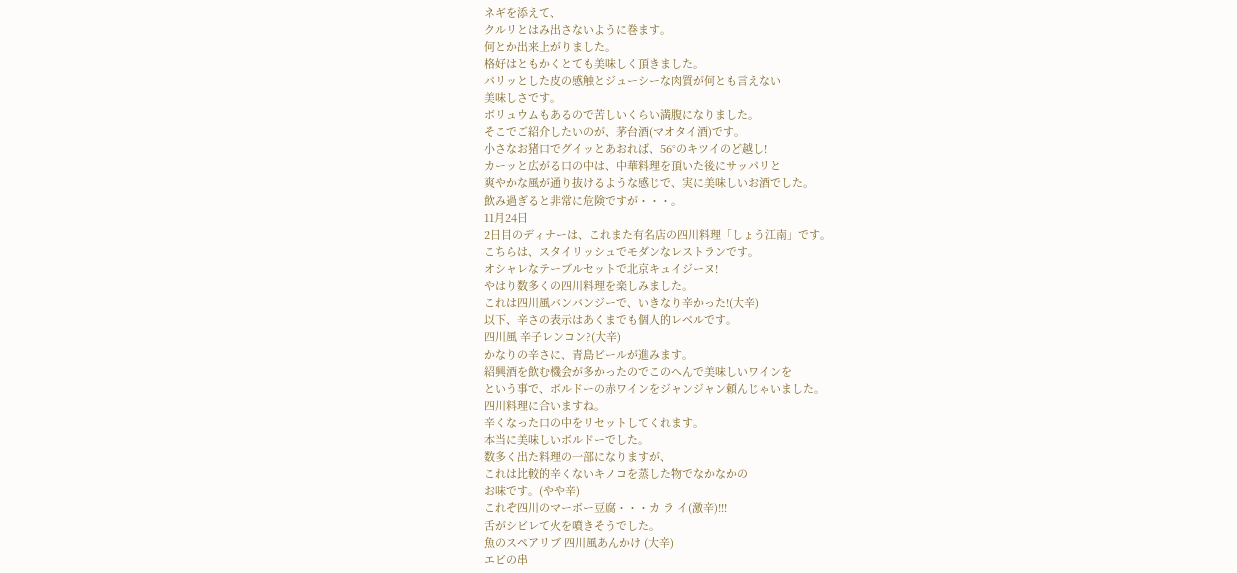ネギを添えて、
クルリとはみ出さないように巻ます。
何とか出来上がりました。
格好はともかくとても美味しく頂きました。
パリッとした皮の感触とジューシーな肉質が何とも言えない
美味しさです。
ボリュウムもあるので苦しいくらい満腹になりました。
そこでご紹介したいのが、茅台酒(マオタイ酒)です。
小さなお猪口でグイッとあおれば、56°のキツイのど越し!
カーッと広がる口の中は、中華料理を頂いた後にサッパリと
爽やかな風が通り抜けるような感じで、実に美味しいお酒でした。
飲み過ぎると非常に危険ですが・・・。
11月24日
2日目のディナーは、これまた有名店の四川料理「しょう江南」です。
こちらは、スタイリッシュでモダンなレストランです。
オシャレなテーブルセットで北京キュイジーヌ!
やはり数多くの四川料理を楽しみました。
これは四川風バンバンジーで、いきなり辛かった!(大辛)
以下、辛さの表示はあくまでも個人的レベルです。
四川風 辛子レンコン?(大辛)
かなりの辛さに、青島ビールが進みます。
紹興酒を飲む機会が多かったのでこのへんで美味しいワインを
という事で、ボルドーの赤ワインをジャンジャン頼んじゃいました。
四川料理に合いますね。
辛くなった口の中をリセットしてくれます。
本当に美味しいボルドーでした。
数多く出た料理の一部になりますが、
これは比較的辛くないキノコを蒸した物でなかなかの
お味です。(やや辛)
これぞ四川のマーボー豆腐・・・カ ラ イ(激辛)!!!
舌がシビレて火を噴きそうでした。
魚のスペアリブ 四川風あんかけ (大辛)
エビの串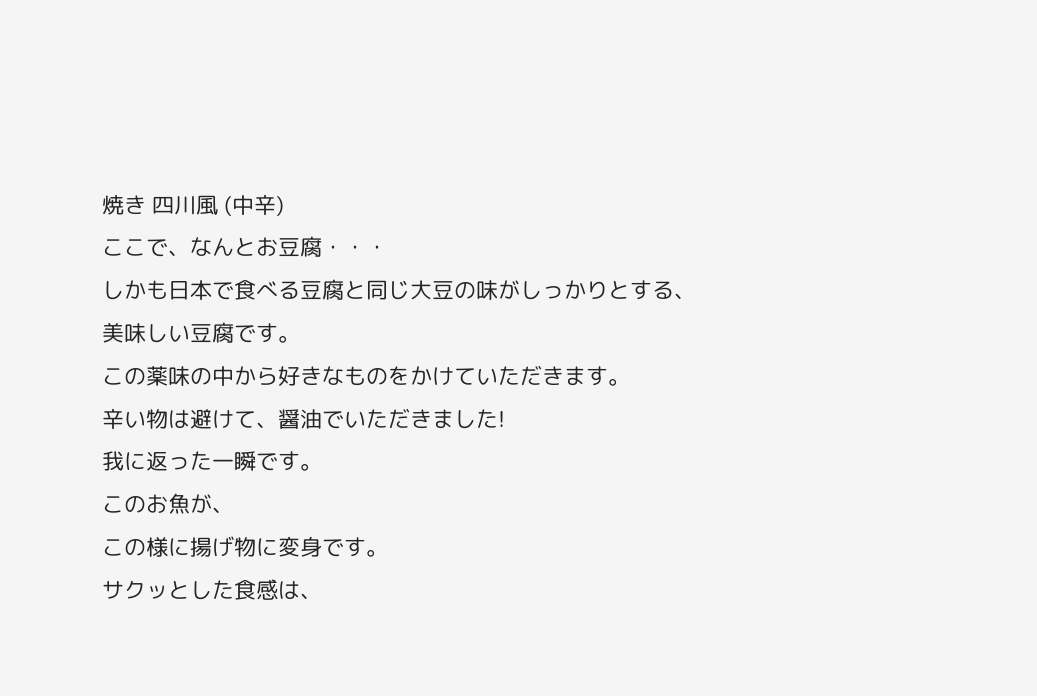焼き 四川風 (中辛)
ここで、なんとお豆腐・・・
しかも日本で食べる豆腐と同じ大豆の味がしっかりとする、
美味しい豆腐です。
この薬味の中から好きなものをかけていただきます。
辛い物は避けて、醤油でいただきました!
我に返った一瞬です。
このお魚が、
この様に揚げ物に変身です。
サクッとした食感は、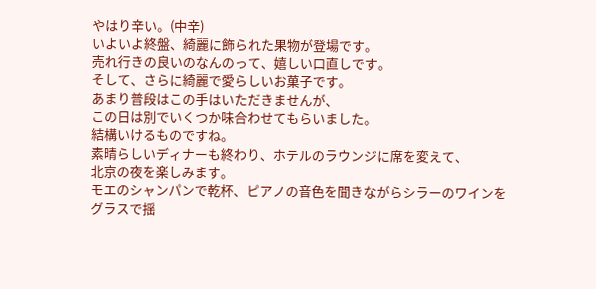やはり辛い。(中辛)
いよいよ終盤、綺麗に飾られた果物が登場です。
売れ行きの良いのなんのって、嬉しい口直しです。
そして、さらに綺麗で愛らしいお菓子です。
あまり普段はこの手はいただきませんが、
この日は別でいくつか味合わせてもらいました。
結構いけるものですね。
素晴らしいディナーも終わり、ホテルのラウンジに席を変えて、
北京の夜を楽しみます。
モエのシャンパンで乾杯、ピアノの音色を聞きながらシラーのワインを
グラスで揺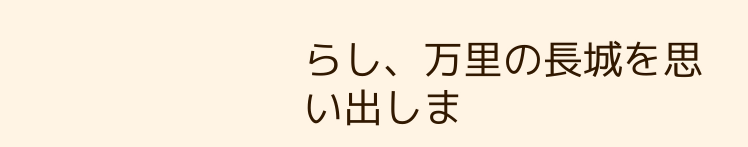らし、万里の長城を思い出しま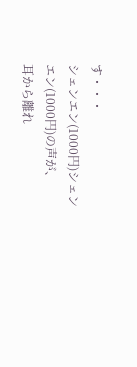す・・・
シェンエン(1000円)シェンエン(1000円)の声が、
耳から離れ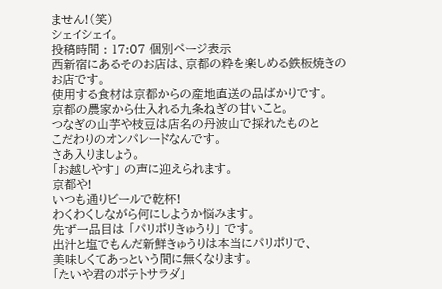ません!(笑)
シェイシェイ。
投稿時間 : 17:07 個別ページ表示
西新宿にあるそのお店は、京都の粋を楽しめる鉄板焼きの
お店です。
使用する食材は京都からの産地直送の品ばかりです。
京都の農家から仕入れる九条ねぎの甘いこと。
つなぎの山芋や枝豆は店名の丹波山で採れたものと
こだわりのオンパレードなんです。
さあ入りましょう。
「お越しやす」 の声に迎えられます。
京都や!
いつも通りビールで乾杯!
わくわくしながら何にしようか悩みます。
先ず一品目は 「パリポリきゅうり」 です。
出汁と塩でもんだ新鮮きゅうりは本当にパリポリで、
美味しくてあっという間に無くなります。
「たいや君のポテトサラダ」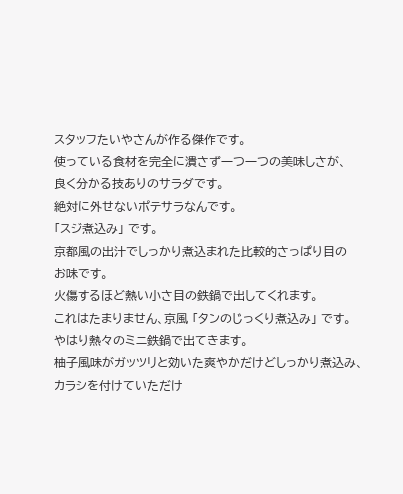スタッフたいやさんが作る傑作です。
使っている食材を完全に潰さず一つ一つの美味しさが、
良く分かる技ありのサラダです。
絶対に外せないポテサラなんです。
「スジ煮込み」 です。
京都風の出汁でしっかり煮込まれた比較的さっぱり目の
お味です。
火傷するほど熱い小さ目の鉄鍋で出してくれます。
これはたまりません、京風 「タンのじっくり煮込み」 です。
やはり熱々のミニ鉄鍋で出てきます。
柚子風味がガッツリと効いた爽やかだけどしっかり煮込み、
カラシを付けていただけ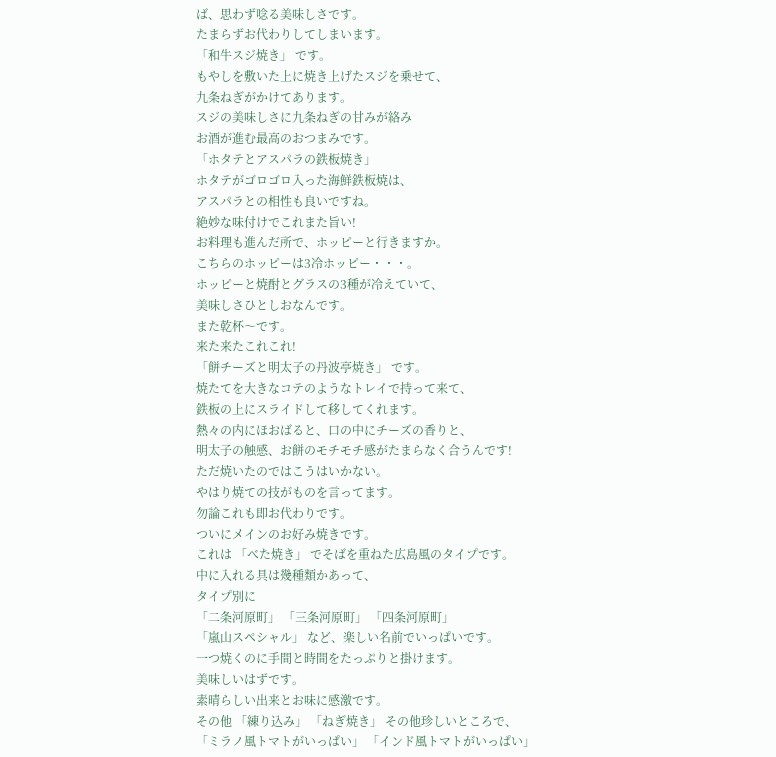ば、思わず唸る美味しさです。
たまらずお代わりしてしまいます。
「和牛スジ焼き」 です。
もやしを敷いた上に焼き上げたスジを乗せて、
九条ねぎがかけてあります。
スジの美味しさに九条ねぎの甘みが絡み
お酒が進む最高のおつまみです。
「ホタテとアスパラの鉄板焼き」
ホタテがゴロゴロ入った海鮮鉄板焼は、
アスパラとの相性も良いですね。
絶妙な味付けでこれまた旨い!
お料理も進んだ所で、ホッピーと行きますか。
こちらのホッピーは3冷ホッピー・・・。
ホッピーと焼酎とグラスの3種が冷えていて、
美味しさひとしおなんです。
また乾杯〜です。
来た来たこれこれ!
「餅チーズと明太子の丹波亭焼き」 です。
焼たてを大きなコテのようなトレイで持って来て、
鉄板の上にスライドして移してくれます。
熱々の内にほおばると、口の中にチーズの香りと、
明太子の触感、お餅のモチモチ感がたまらなく合うんです!
ただ焼いたのではこうはいかない。
やはり焼ての技がものを言ってます。
勿論これも即お代わりです。
ついにメインのお好み焼きです。
これは 「べた焼き」 でそばを重ねた広島風のタイプです。
中に入れる具は幾種類かあって、
タイプ別に
「二条河原町」 「三条河原町」 「四条河原町」
「嵐山スペシャル」 など、楽しい名前でいっぱいです。
一つ焼くのに手間と時間をたっぷりと掛けます。
美味しいはずです。
素晴らしい出来とお味に感激です。
その他 「練り込み」 「ねぎ焼き」 その他珍しいところで、
「ミラノ風トマトがいっぱい」 「インド風トマトがいっぱい」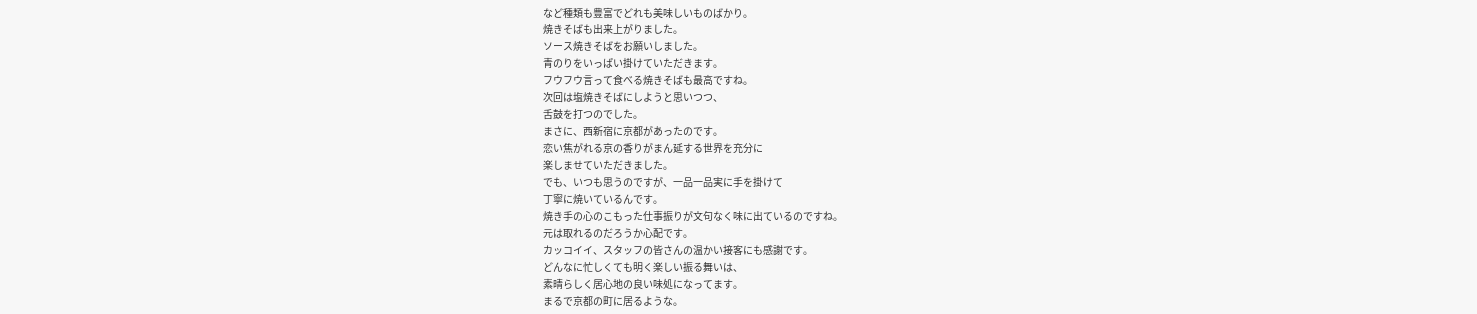など種類も豊富でどれも美味しいものばかり。
焼きそばも出来上がりました。
ソース焼きそばをお願いしました。
青のりをいっぱい掛けていただきます。
フウフウ言って食べる焼きそばも最高ですね。
次回は塩焼きそばにしようと思いつつ、
舌鼓を打つのでした。
まさに、西新宿に京都があったのです。
恋い焦がれる京の香りがまん延する世界を充分に
楽しませていただきました。
でも、いつも思うのですが、一品一品実に手を掛けて
丁寧に焼いているんです。
焼き手の心のこもった仕事振りが文句なく味に出ているのですね。
元は取れるのだろうか心配です。
カッコイイ、スタッフの皆さんの温かい接客にも感謝です。
どんなに忙しくても明く楽しい振る舞いは、
素晴らしく居心地の良い味処になってます。
まるで京都の町に居るような。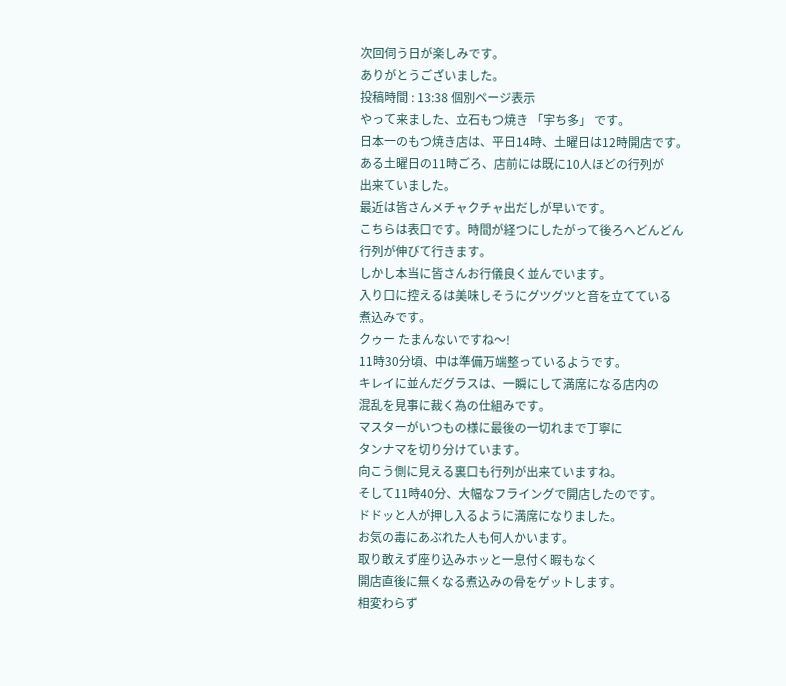次回伺う日が楽しみです。
ありがとうございました。
投稿時間 : 13:38 個別ページ表示
やって来ました、立石もつ焼き 「宇ち多」 です。
日本一のもつ焼き店は、平日14時、土曜日は12時開店です。
ある土曜日の11時ごろ、店前には既に10人ほどの行列が
出来ていました。
最近は皆さんメチャクチャ出だしが早いです。
こちらは表口です。時間が経つにしたがって後ろへどんどん
行列が伸びて行きます。
しかし本当に皆さんお行儀良く並んでいます。
入り口に控えるは美味しそうにグツグツと音を立てている
煮込みです。
クゥー たまんないですね〜!
11時30分頃、中は準備万端整っているようです。
キレイに並んだグラスは、一瞬にして満席になる店内の
混乱を見事に裁く為の仕組みです。
マスターがいつもの様に最後の一切れまで丁寧に
タンナマを切り分けています。
向こう側に見える裏口も行列が出来ていますね。
そして11時40分、大幅なフライングで開店したのです。
ドドッと人が押し入るように満席になりました。
お気の毒にあぶれた人も何人かいます。
取り敢えず座り込みホッと一息付く暇もなく
開店直後に無くなる煮込みの骨をゲットします。
相変わらず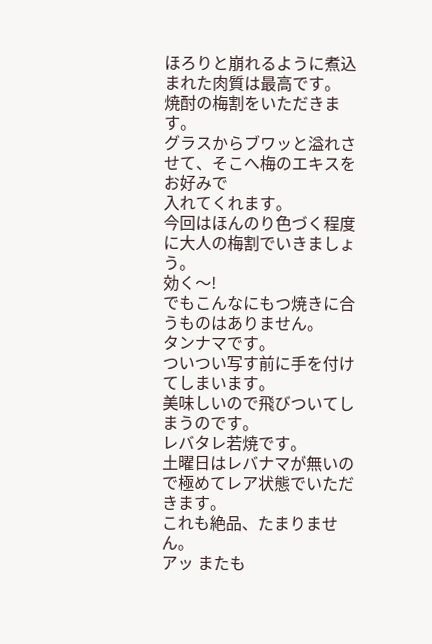ほろりと崩れるように煮込まれた肉質は最高です。
焼酎の梅割をいただきます。
グラスからブワッと溢れさせて、そこへ梅のエキスをお好みで
入れてくれます。
今回はほんのり色づく程度に大人の梅割でいきましょう。
効く〜!
でもこんなにもつ焼きに合うものはありません。
タンナマです。
ついつい写す前に手を付けてしまいます。
美味しいので飛びついてしまうのです。
レバタレ若焼です。
土曜日はレバナマが無いので極めてレア状態でいただきます。
これも絶品、たまりません。
アッ またも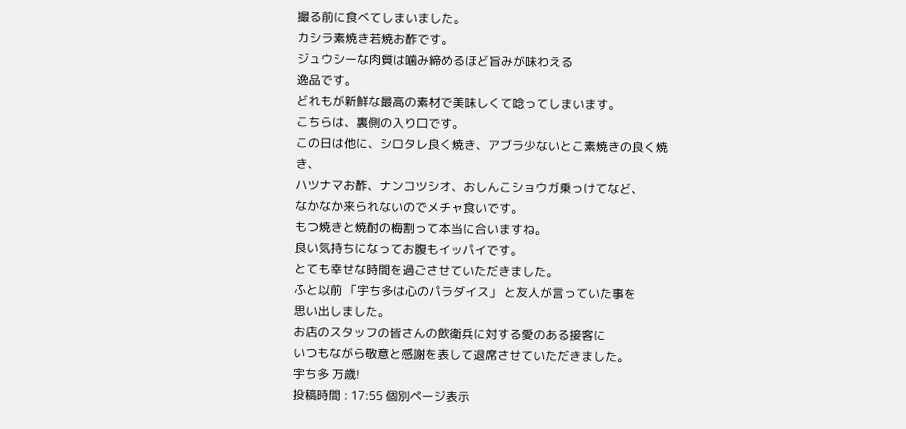撮る前に食べてしまいました。
カシラ素焼き若焼お酢です。
ジュウシーな肉質は噛み締めるほど旨みが味わえる
逸品です。
どれもが新鮮な最高の素材で美味しくて唸ってしまいます。
こちらは、裏側の入り口です。
この日は他に、シロタレ良く焼き、アブラ少ないとこ素焼きの良く焼き、
ハツナマお酢、ナンコツシオ、おしんこショウガ乗っけてなど、
なかなか来られないのでメチャ食いです。
もつ焼きと焼酎の梅割って本当に合いますね。
良い気持ちになってお腹もイッパイです。
とても幸せな時間を過ごさせていただきました。
ふと以前 「宇ち多は心のパラダイス」 と友人が言っていた事を
思い出しました。
お店のスタッフの皆さんの飲衛兵に対する愛のある接客に
いつもながら敬意と感謝を表して退席させていただきました。
宇ち多 万歳!
投稿時間 : 17:55 個別ページ表示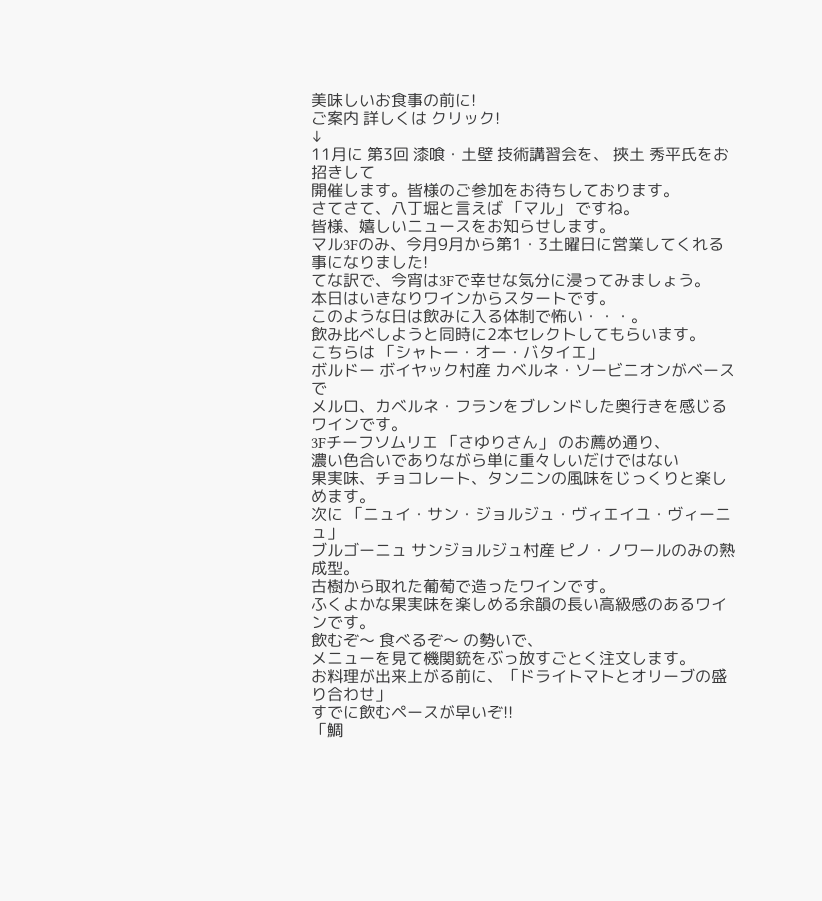美味しいお食事の前に!
ご案内 詳しくは クリック!
↓
11月に 第3回 漆喰・土壁 技術講習会を、 挾土 秀平氏をお招きして
開催します。皆様のご参加をお待ちしております。
さてさて、八丁堀と言えば 「マル」 ですね。
皆様、嬉しいニュースをお知らせします。
マル3Fのみ、今月9月から第1・3土曜日に営業してくれる事になりました!
てな訳で、今宵は3Fで幸せな気分に浸ってみましょう。
本日はいきなりワインからスタートです。
このような日は飲みに入る体制で怖い・・・。
飲み比べしようと同時に2本セレクトしてもらいます。
こちらは 「シャトー・オー・バタイエ」
ボルドー ボイヤック村産 カベルネ・ソービニオンがベースで
メルロ、カベルネ・フランをブレンドした奥行きを感じるワインです。
3Fチーフソムリエ 「さゆりさん」 のお薦め通り、
濃い色合いでありながら単に重々しいだけではない
果実味、チョコレート、タンニンの風味をじっくりと楽しめます。
次に 「ニュイ・サン・ジョルジュ・ヴィエイユ・ヴィーニュ」
ブルゴーニュ サンジョルジュ村産 ピノ・ノワールのみの熟成型。
古樹から取れた葡萄で造ったワインです。
ふくよかな果実味を楽しめる余韻の長い高級感のあるワインです。
飲むぞ〜 食べるぞ〜 の勢いで、
メニューを見て機関銃をぶっ放すごとく注文します。
お料理が出来上がる前に、「ドライトマトとオリーブの盛り合わせ」
すでに飲むペースが早いぞ!!
「鯛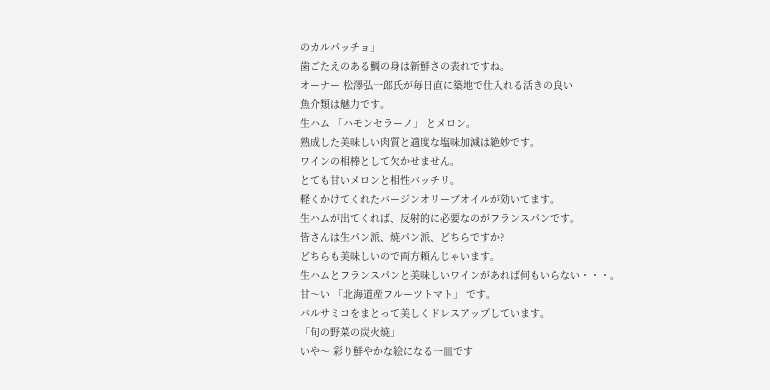のカルパッチョ」
歯ごたえのある鯛の身は新鮮さの表れですね。
オーナー 松澤弘一郎氏が毎日直に築地で仕入れる活きの良い
魚介類は魅力です。
生ハム 「ハモンセラーノ」 とメロン。
熟成した美味しい肉質と適度な塩味加減は絶妙です。
ワインの相棒として欠かせません。
とても甘いメロンと相性バッチリ。
軽くかけてくれたバージンオリーブオイルが効いてます。
生ハムが出てくれば、反射的に必要なのがフランスパンです。
皆さんは生パン派、焼パン派、どちらですか?
どちらも美味しいので両方頼んじゃいます。
生ハムとフランスパンと美味しいワインがあれば何もいらない・・・。
甘〜い 「北海道産フルーツトマト」 です。
バルサミコをまとって美しくドレスアップしています。
「旬の野菜の炭火焼」
いや〜 彩り鮮やかな絵になる一皿です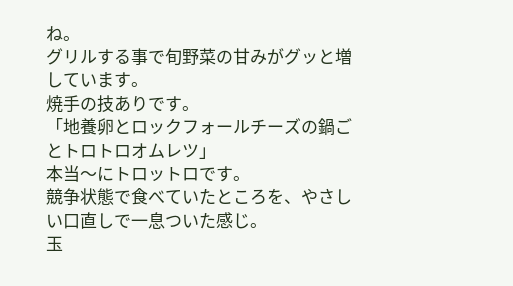ね。
グリルする事で旬野菜の甘みがグッと増しています。
焼手の技ありです。
「地養卵とロックフォールチーズの鍋ごとトロトロオムレツ」
本当〜にトロットロです。
競争状態で食べていたところを、やさしい口直しで一息ついた感じ。
玉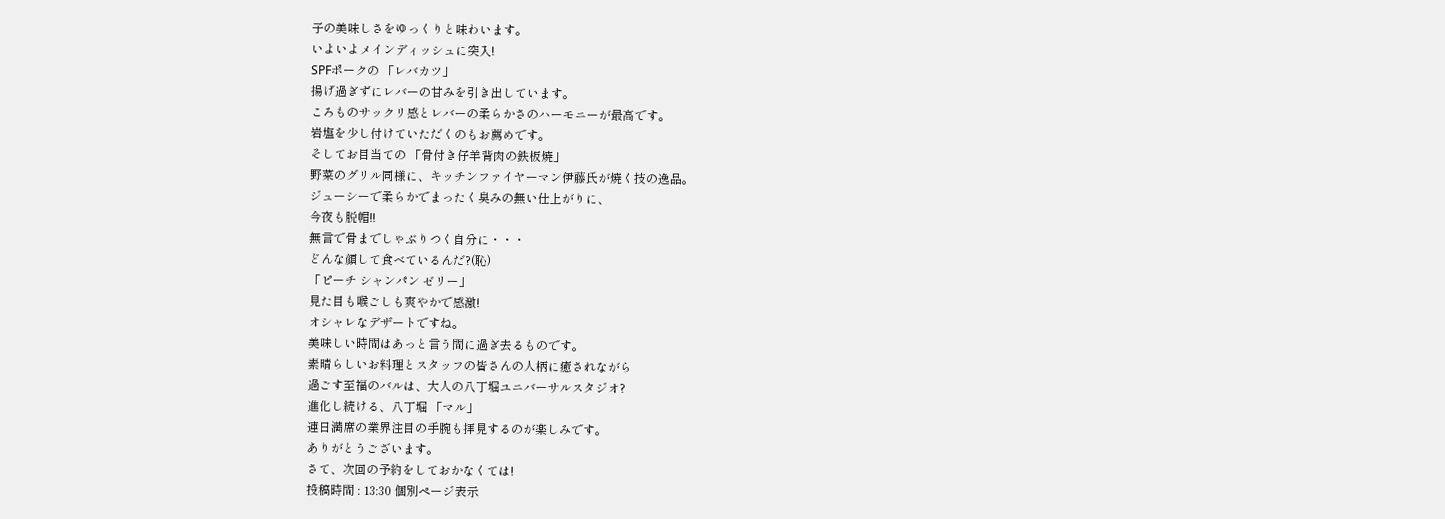子の美味しさをゆっくりと味わいます。
いよいよメインディッシュに突入!
SPFポークの 「レバカツ」
揚げ過ぎずにレバーの甘みを引き出しています。
ころものサックリ感とレバーの柔らかさのハーモニーが最高です。
岩塩を少し付けていただくのもお薦めです。
そしてお目当ての 「骨付き仔羊背肉の鉄板焼」
野菜のグリル同様に、キッチンファイヤーマン伊藤氏が焼く技の逸品。
ジューシーで柔らかでまったく臭みの無い仕上がりに、
今夜も脱帽!!
無言で骨までしゃぶりつく自分に・・・
どんな顔して食べているんだ?(恥)
「ピーチ シャンパン ゼリー」
見た目も喉ごしも爽やかで感激!
オシャレなデザートですね。
美味しい時間はあっと言う間に過ぎ去るものです。
素晴らしいお料理とスタッフの皆さんの人柄に癒されながら
過ごす至福のバルは、大人の八丁堀ユニバーサルスタジオ?
進化し続ける、八丁堀 「マル」
連日満席の業界注目の手腕も拝見するのが楽しみです。
ありがとうございます。
さて、次回の予約をしておかなくては!
投稿時間 : 13:30 個別ページ表示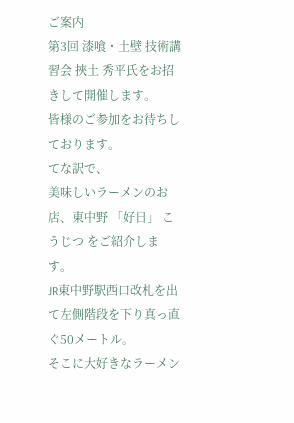ご案内
第3回 漆喰・土壁 技術講習会 挾土 秀平氏をお招きして開催します。
皆様のご参加をお待ちしております。
てな訳で、
美味しいラーメンのお店、東中野 「好日」 こうじつ をご紹介します。
JR東中野駅西口改札を出て左側階段を下り真っ直ぐ50メートル。
そこに大好きなラーメン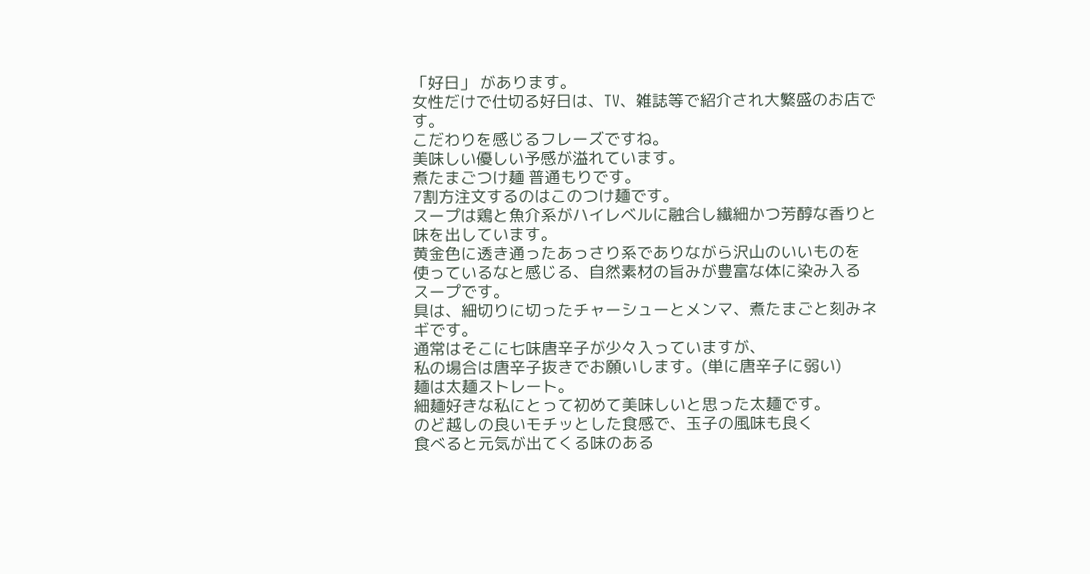「好日」 があります。
女性だけで仕切る好日は、TV、雑誌等で紹介され大繁盛のお店です。
こだわりを感じるフレーズですね。
美味しい優しい予感が溢れています。
煮たまごつけ麺 普通もりです。
7割方注文するのはこのつけ麺です。
スープは鶏と魚介系がハイレベルに融合し繊細かつ芳醇な香りと
味を出しています。
黄金色に透き通ったあっさり系でありながら沢山のいいものを
使っているなと感じる、自然素材の旨みが豊富な体に染み入る
スープです。
具は、細切りに切ったチャーシューとメンマ、煮たまごと刻みネギです。
通常はそこに七味唐辛子が少々入っていますが、
私の場合は唐辛子抜きでお願いします。(単に唐辛子に弱い)
麺は太麺ストレート。
細麺好きな私にとって初めて美味しいと思った太麺です。
のど越しの良いモチッとした食感で、玉子の風味も良く
食べると元気が出てくる味のある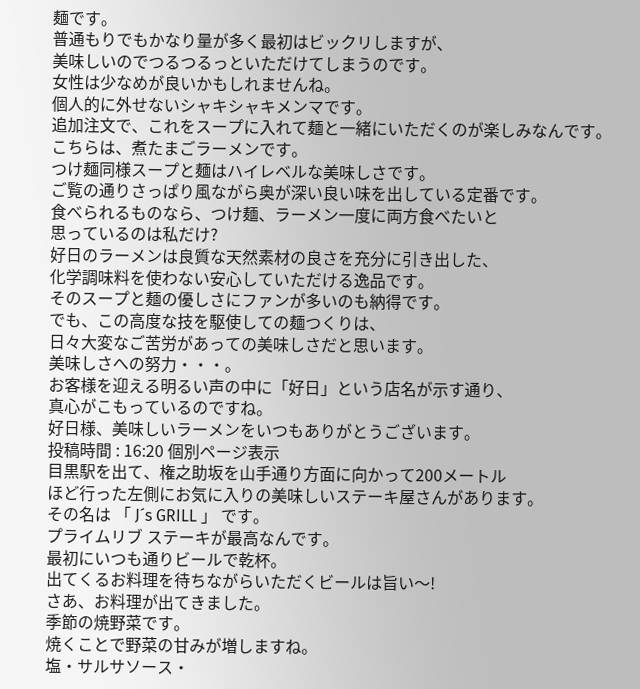麺です。
普通もりでもかなり量が多く最初はビックリしますが、
美味しいのでつるつるっといただけてしまうのです。
女性は少なめが良いかもしれませんね。
個人的に外せないシャキシャキメンマです。
追加注文で、これをスープに入れて麺と一緒にいただくのが楽しみなんです。
こちらは、煮たまごラーメンです。
つけ麺同様スープと麺はハイレベルな美味しさです。
ご覧の通りさっぱり風ながら奥が深い良い味を出している定番です。
食べられるものなら、つけ麺、ラーメン一度に両方食べたいと
思っているのは私だけ?
好日のラーメンは良質な天然素材の良さを充分に引き出した、
化学調味料を使わない安心していただける逸品です。
そのスープと麺の優しさにファンが多いのも納得です。
でも、この高度な技を駆使しての麺つくりは、
日々大変なご苦労があっての美味しさだと思います。
美味しさへの努力・・・。
お客様を迎える明るい声の中に「好日」という店名が示す通り、
真心がこもっているのですね。
好日様、美味しいラーメンをいつもありがとうございます。
投稿時間 : 16:20 個別ページ表示
目黒駅を出て、権之助坂を山手通り方面に向かって200メートル
ほど行った左側にお気に入りの美味しいステーキ屋さんがあります。
その名は 「 J´s GRILL 」 です。
プライムリブ ステーキが最高なんです。
最初にいつも通りビールで乾杯。
出てくるお料理を待ちながらいただくビールは旨い〜!
さあ、お料理が出てきました。
季節の焼野菜です。
焼くことで野菜の甘みが増しますね。
塩・サルサソース・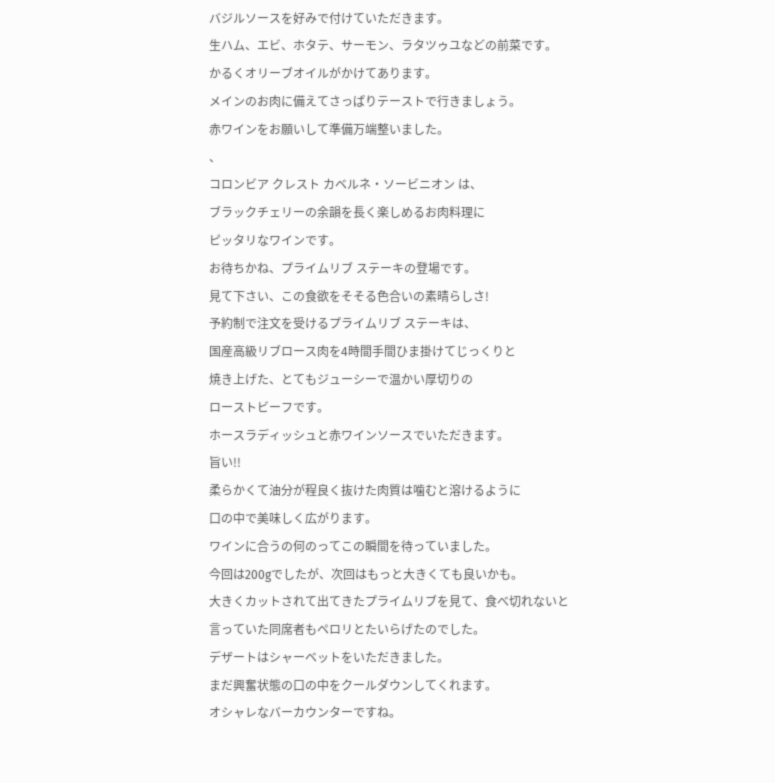バジルソースを好みで付けていただきます。
生ハム、エビ、ホタテ、サーモン、ラタツゥユなどの前菜です。
かるくオリーブオイルがかけてあります。
メインのお肉に備えてさっぱりテーストで行きましょう。
赤ワインをお願いして準備万端整いました。
、
コロンビア クレスト カベルネ・ソービニオン は、
ブラックチェリーの余韻を長く楽しめるお肉料理に
ピッタリなワインです。
お待ちかね、プライムリブ ステーキの登場です。
見て下さい、この食欲をそそる色合いの素晴らしさ!
予約制で注文を受けるプライムリブ ステーキは、
国産高級リブロース肉を4時間手間ひま掛けてじっくりと
焼き上げた、とてもジューシーで温かい厚切りの
ローストビーフです。
ホースラディッシュと赤ワインソースでいただきます。
旨い!!
柔らかくて油分が程良く抜けた肉質は噛むと溶けるように
口の中で美味しく広がります。
ワインに合うの何のってこの瞬間を待っていました。
今回は200gでしたが、次回はもっと大きくても良いかも。
大きくカットされて出てきたプライムリブを見て、食べ切れないと
言っていた同席者もペロリとたいらげたのでした。
デザートはシャーベットをいただきました。
まだ興奮状態の口の中をクールダウンしてくれます。
オシャレなバーカウンターですね。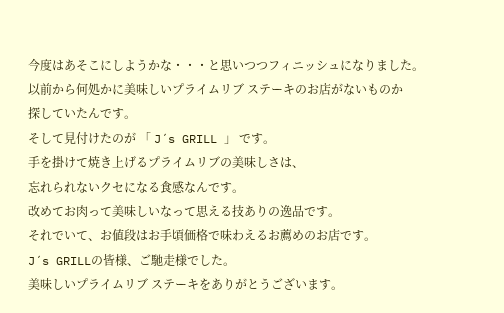今度はあそこにしようかな・・・と思いつつフィニッシュになりました。
以前から何処かに美味しいプライムリブ ステーキのお店がないものか
探していたんです。
そして見付けたのが 「 J´s GRILL 」 です。
手を掛けて焼き上げるプライムリブの美味しさは、
忘れられないクセになる食感なんです。
改めてお肉って美味しいなって思える技ありの逸品です。
それでいて、お値段はお手頃価格で味わえるお薦めのお店です。
J´s GRILLの皆様、ご馳走様でした。
美味しいプライムリブ ステーキをありがとうございます。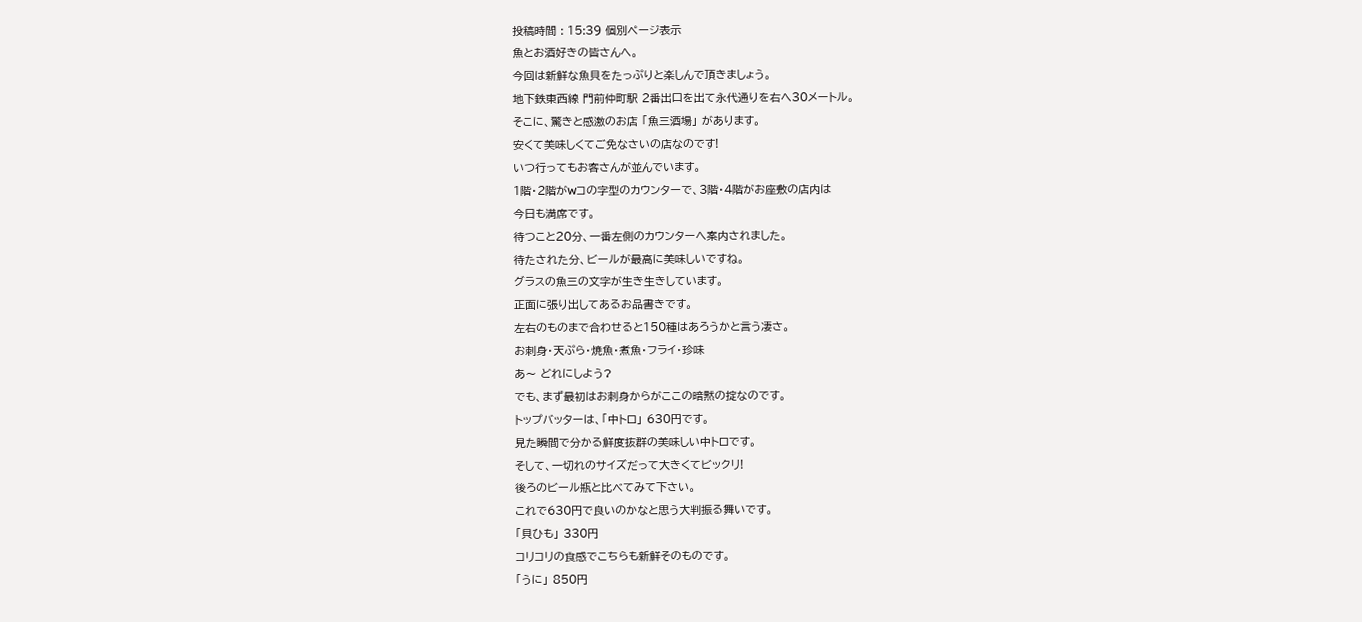投稿時間 : 15:39 個別ページ表示
魚とお酒好きの皆さんへ。
今回は新鮮な魚貝をたっぷりと楽しんで頂きましょう。
地下鉄東西線 門前仲町駅 2番出口を出て永代通りを右へ30メートル。
そこに、驚きと感激のお店 「魚三酒場」 があります。
安くて美味しくてご免なさいの店なのです!
いつ行ってもお客さんが並んでいます。
1階・2階がWコの字型のカウンターで、3階・4階がお座敷の店内は
今日も満席です。
待つこと20分、一番左側のカウンターへ案内されました。
待たされた分、ビールが最高に美味しいですね。
グラスの魚三の文字が生き生きしています。
正面に張り出してあるお品書きです。
左右のものまで合わせると150種はあろうかと言う凄さ。
お刺身・天ぷら・焼魚・煮魚・フライ・珍味
あ〜 どれにしよう?
でも、まず最初はお刺身からがここの暗黙の掟なのです。
トップバッターは、「中トロ」 630円です。
見た瞬間で分かる鮮度抜群の美味しい中トロです。
そして、一切れのサイズだって大きくてビックリ!
後ろのビール瓶と比べてみて下さい。
これで630円で良いのかなと思う大判振る舞いです。
「貝ひも」 330円
コリコリの食感でこちらも新鮮そのものです。
「うに」 850円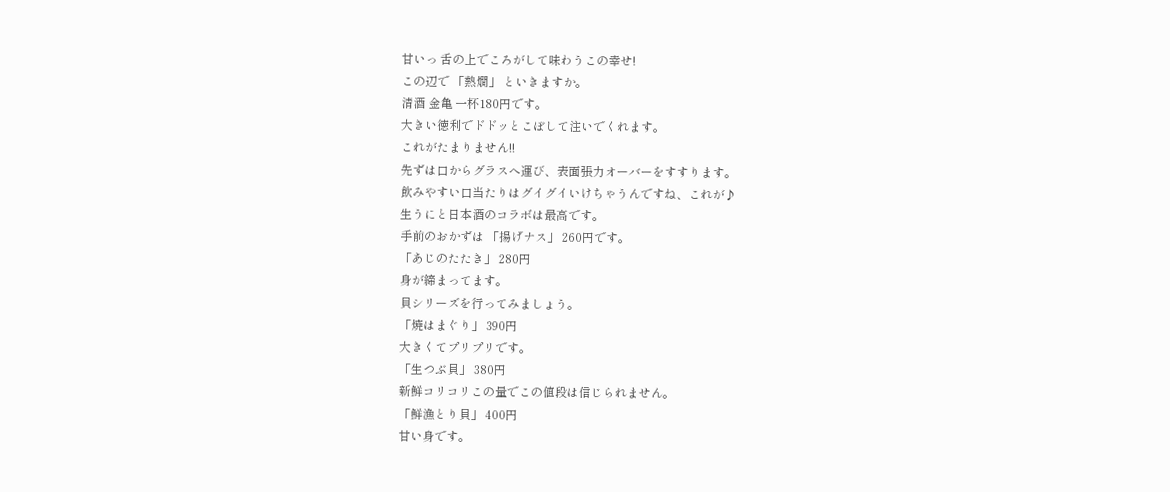甘いっ 舌の上でころがして味わうこの幸せ!
この辺で 「熱燗」 といきますか。
清酒 金亀 一杯180円です。
大きい徳利でドドッとこぼして注いでくれます。
これがたまりません!!
先ずは口からグラスへ運び、表面張力オーバーをすすります。
飲みやすい口当たりはグイグイいけちゃうんですね、これが♪
生うにと日本酒のコラボは最高です。
手前のおかずは 「揚げナス」 260円です。
「あじのたたき」 280円
身が締まってます。
貝シリーズを行ってみましょう。
「焼はまぐり」 390円
大きくてプリプリです。
「生つぶ貝」 380円
新鮮コリコリこの量でこの値段は信じられません。
「鮮漁とり貝」 400円
甘い身です。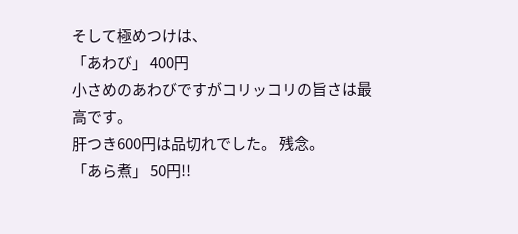そして極めつけは、
「あわび」 400円
小さめのあわびですがコリッコリの旨さは最高です。
肝つき600円は品切れでした。 残念。
「あら煮」 50円!!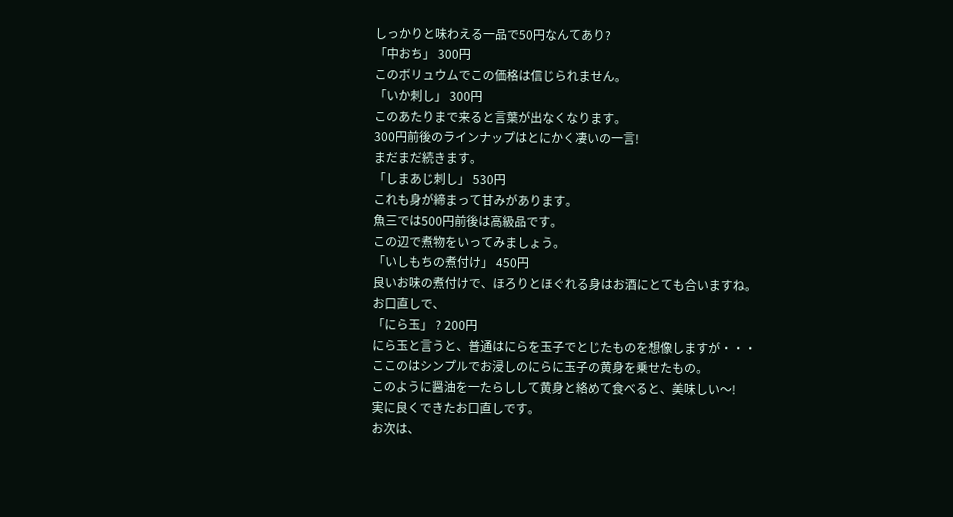しっかりと味わえる一品で50円なんてあり?
「中おち」 300円
このボリュウムでこの価格は信じられません。
「いか刺し」 300円
このあたりまで来ると言葉が出なくなります。
300円前後のラインナップはとにかく凄いの一言!
まだまだ続きます。
「しまあじ刺し」 530円
これも身が締まって甘みがあります。
魚三では500円前後は高級品です。
この辺で煮物をいってみましょう。
「いしもちの煮付け」 450円
良いお味の煮付けで、ほろりとほぐれる身はお酒にとても合いますね。
お口直しで、
「にら玉」 ? 200円
にら玉と言うと、普通はにらを玉子でとじたものを想像しますが・・・
ここのはシンプルでお浸しのにらに玉子の黄身を乗せたもの。
このように醤油を一たらしして黄身と絡めて食べると、美味しい〜!
実に良くできたお口直しです。
お次は、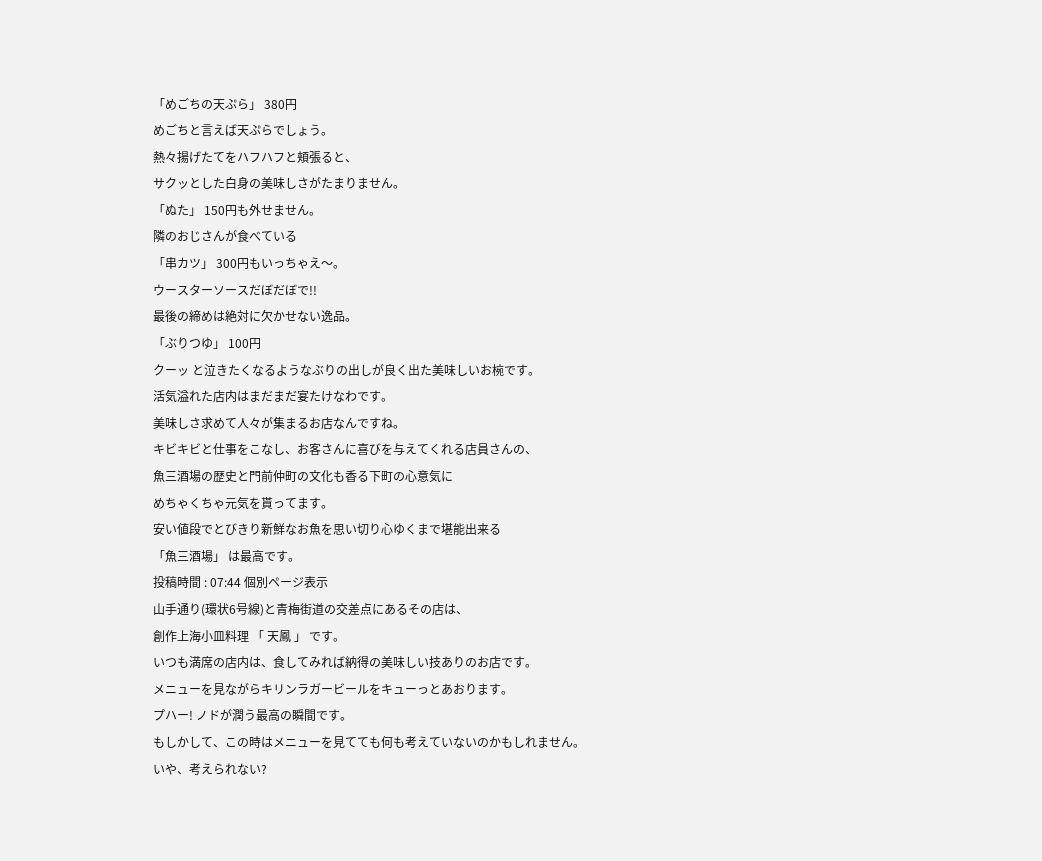「めごちの天ぷら」 380円
めごちと言えば天ぷらでしょう。
熱々揚げたてをハフハフと頬張ると、
サクッとした白身の美味しさがたまりません。
「ぬた」 150円も外せません。
隣のおじさんが食べている
「串カツ」 300円もいっちゃえ〜。
ウースターソースだぼだぼで!!
最後の締めは絶対に欠かせない逸品。
「ぶりつゆ」 100円
クーッ と泣きたくなるようなぶりの出しが良く出た美味しいお椀です。
活気溢れた店内はまだまだ宴たけなわです。
美味しさ求めて人々が集まるお店なんですね。
キビキビと仕事をこなし、お客さんに喜びを与えてくれる店員さんの、
魚三酒場の歴史と門前仲町の文化も香る下町の心意気に
めちゃくちゃ元気を貰ってます。
安い値段でとびきり新鮮なお魚を思い切り心ゆくまで堪能出来る
「魚三酒場」 は最高です。
投稿時間 : 07:44 個別ページ表示
山手通り(環状6号線)と青梅街道の交差点にあるその店は、
創作上海小皿料理 「 天鳳 」 です。
いつも満席の店内は、食してみれば納得の美味しい技ありのお店です。
メニューを見ながらキリンラガービールをキューっとあおります。
プハー! ノドが潤う最高の瞬間です。
もしかして、この時はメニューを見てても何も考えていないのかもしれません。
いや、考えられない?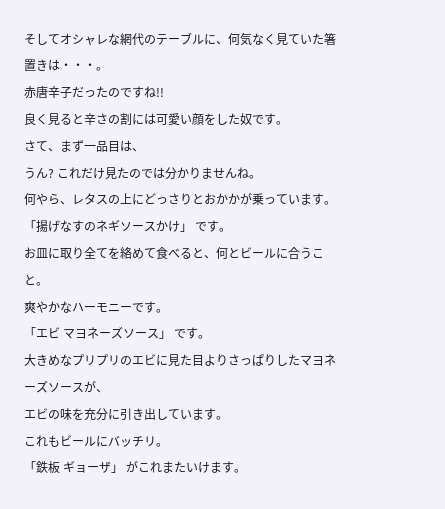そしてオシャレな網代のテーブルに、何気なく見ていた箸置きは・・・。
赤唐辛子だったのですね!!
良く見ると辛さの割には可愛い顔をした奴です。
さて、まず一品目は、
うん? これだけ見たのでは分かりませんね。
何やら、レタスの上にどっさりとおかかが乗っています。
「揚げなすのネギソースかけ」 です。
お皿に取り全てを絡めて食べると、何とビールに合うこと。
爽やかなハーモニーです。
「エビ マヨネーズソース」 です。
大きめなプリプリのエビに見た目よりさっぱりしたマヨネーズソースが、
エビの味を充分に引き出しています。
これもビールにバッチリ。
「鉄板 ギョーザ」 がこれまたいけます。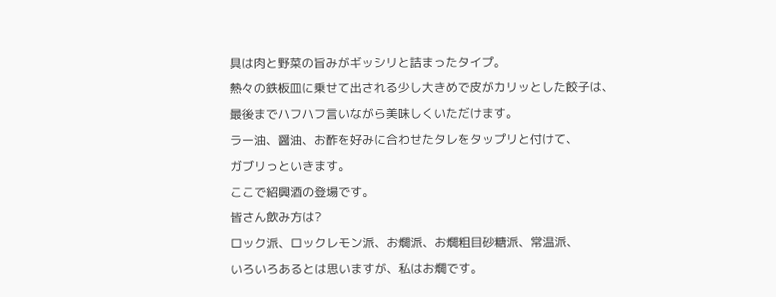具は肉と野菜の旨みがギッシリと詰まったタイプ。
熱々の鉄板皿に乗せて出される少し大きめで皮がカリッとした餃子は、
最後までハフハフ言いながら美味しくいただけます。
ラー油、醤油、お酢を好みに合わせたタレをタップリと付けて、
ガブリっといきます。
ここで紹興酒の登場です。
皆さん飲み方は?
ロック派、ロックレモン派、お燗派、お燗粗目砂糖派、常温派、
いろいろあるとは思いますが、私はお燗です。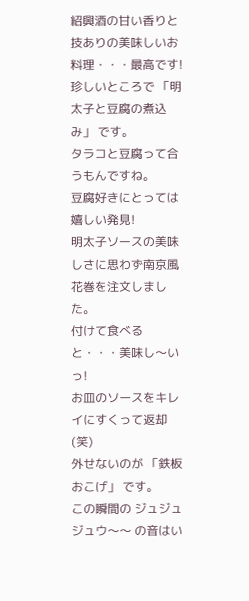紹興酒の甘い香りと技ありの美味しいお料理・・・最高です!
珍しいところで 「明太子と豆腐の煮込み」 です。
タラコと豆腐って合うもんですね。
豆腐好きにとっては嬉しい発見!
明太子ソースの美味しさに思わず南京風花巻を注文しました。
付けて食べると・・・美味し〜いっ!
お皿のソースをキレイにすくって返却(笑)
外せないのが 「鉄板 おこげ」 です。
この瞬間の ジュジュジュウ〜〜 の音はい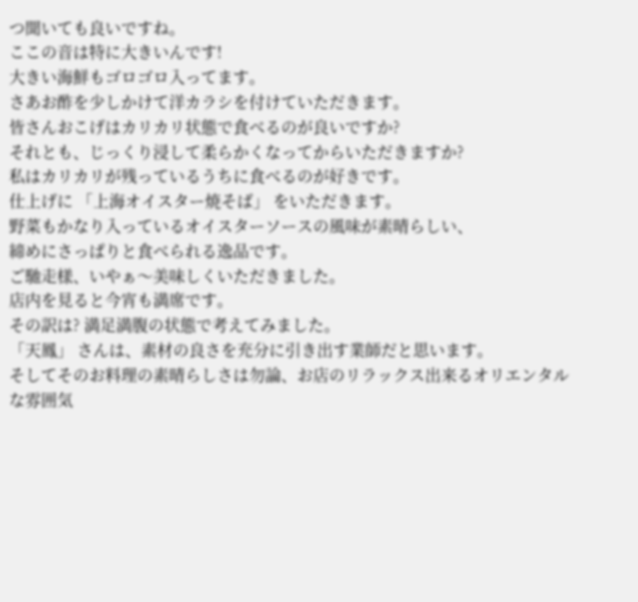つ聞いても良いですね。
ここの音は特に大きいんです!
大きい海鮮もゴロゴロ入ってます。
さあお酢を少しかけて洋カラシを付けていただきます。
皆さんおこげはカリカリ状態で食べるのが良いですか?
それとも、じっくり浸して柔らかくなってからいただきますか?
私はカリカリが残っているうちに食べるのが好きです。
仕上げに 「上海オイスター焼そば」 をいただきます。
野菜もかなり入っているオイスターソースの風味が素晴らしい、
締めにさっぱりと食べられる逸品です。
ご馳走様、いやぁ〜美味しくいただきました。
店内を見ると今宵も満席です。
その訳は? 満足満腹の状態で考えてみました。
「天鳳」 さんは、素材の良さを充分に引き出す業師だと思います。
そしてそのお料理の素晴らしさは勿論、お店のリラックス出来るオリエンタルな雰囲気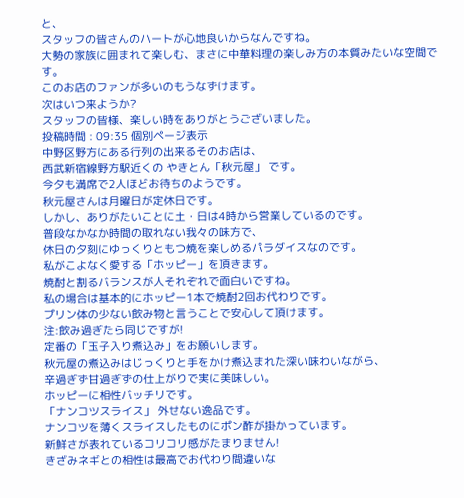と、
スタッフの皆さんのハートが心地良いからなんですね。
大勢の家族に囲まれて楽しむ、まさに中華料理の楽しみ方の本質みたいな空間です。
このお店のファンが多いのもうなずけます。
次はいつ来ようか?
スタッフの皆様、楽しい時をありがとうございました。
投稿時間 : 09:35 個別ページ表示
中野区野方にある行列の出来るそのお店は、
西武新宿線野方駅近くの やきとん「秋元屋」 です。
今夕も満席で2人ほどお待ちのようです。
秋元屋さんは月曜日が定休日です。
しかし、ありがたいことに土・日は4時から営業しているのです。
普段なかなか時間の取れない我々の味方で、
休日の夕刻にゆっくりともつ焼を楽しめるパラダイスなのです。
私がこよなく愛する「ホッピー」を頂きます。
焼酎と割るバランスが人それぞれで面白いですね。
私の場合は基本的にホッピー1本で焼酎2回お代わりです。
プリン体の少ない飲み物と言うことで安心して頂けます。
注:飲み過ぎたら同じですが!
定番の「玉子入り煮込み」をお願いします。
秋元屋の煮込みはじっくりと手をかけ煮込まれた深い味わいながら、
辛過ぎず甘過ぎずの仕上がりで実に美味しい。
ホッピーに相性バッチリです。
「ナンコツスライス」 外せない逸品です。
ナンコツを薄くスライスしたものにポン酢が掛かっています。
新鮮さが表れているコリコリ感がたまりません!
きざみネギとの相性は最高でお代わり間違いな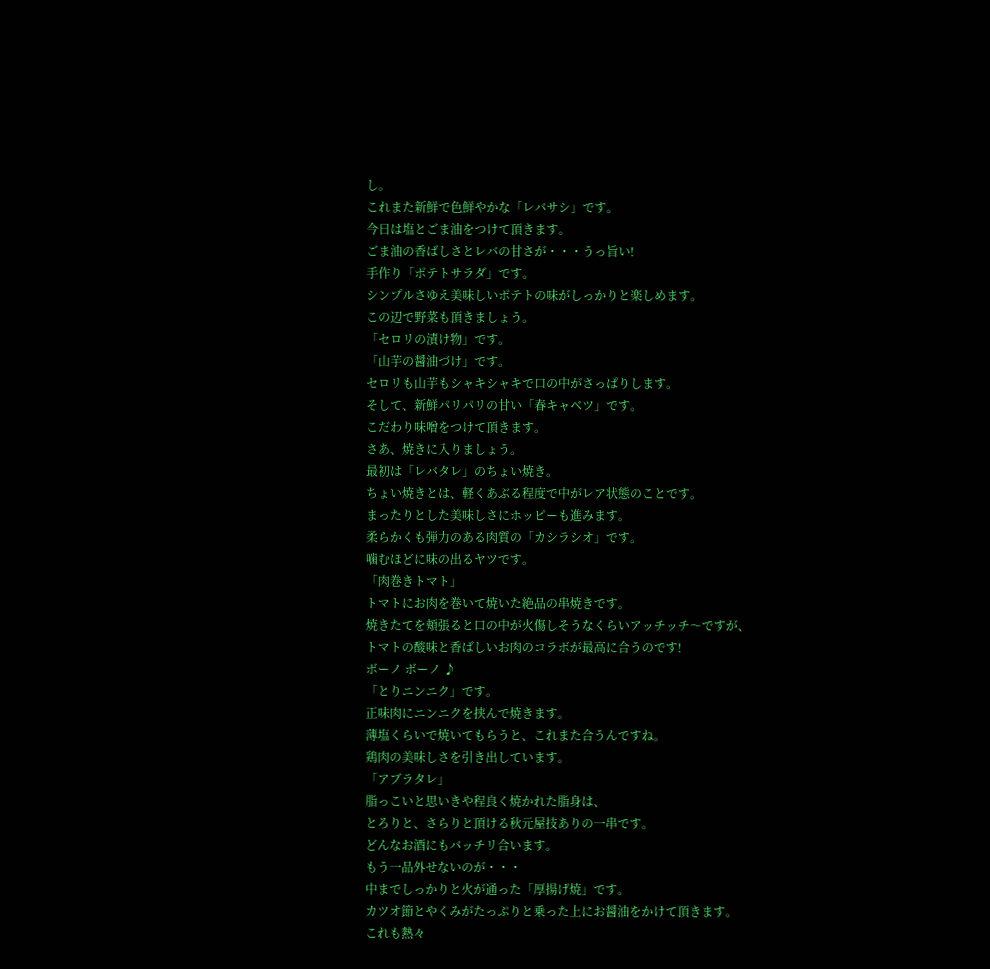し。
これまた新鮮で色鮮やかな「レバサシ」です。
今日は塩とごま油をつけて頂きます。
ごま油の香ばしさとレバの甘さが・・・うっ旨い!
手作り「ポテトサラダ」です。
シンプルさゆえ美味しいポテトの味がしっかりと楽しめます。
この辺で野菜も頂きましょう。
「セロリの漬け物」です。
「山芋の醤油づけ」です。
セロリも山芋もシャキシャキで口の中がさっぱりします。
そして、新鮮パリパリの甘い「春キャベツ」です。
こだわり味噌をつけて頂きます。
さあ、焼きに入りましょう。
最初は「レバタレ」のちょい焼き。
ちょい焼きとは、軽くあぶる程度で中がレア状態のことです。
まったりとした美味しさにホッピーも進みます。
柔らかくも弾力のある肉質の「カシラシオ」です。
噛むほどに味の出るヤツです。
「肉巻きトマト」
トマトにお肉を巻いて焼いた絶品の串焼きです。
焼きたてを頬張ると口の中が火傷しそうなくらいアッチッチ〜ですが、
トマトの酸味と香ばしいお肉のコラボが最高に合うのです!
ボーノ ボーノ ♪
「とりニンニク」です。
正味肉にニンニクを挟んで焼きます。
薄塩くらいで焼いてもらうと、これまた合うんですね。
鶏肉の美味しさを引き出しています。
「アブラタレ」
脂っこいと思いきや程良く焼かれた脂身は、
とろりと、さらりと頂ける秋元屋技ありの一串です。
どんなお酒にもバッチリ合います。
もう一品外せないのが・・・
中までしっかりと火が通った「厚揚げ焼」です。
カツオ節とやくみがたっぷりと乗った上にお醤油をかけて頂きます。
これも熱々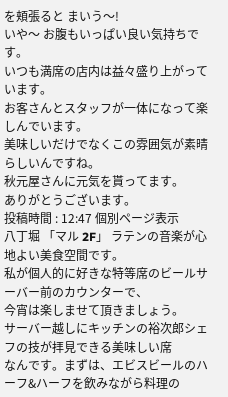を頬張ると まいう〜!
いや〜 お腹もいっぱい良い気持ちです。
いつも満席の店内は益々盛り上がっています。
お客さんとスタッフが一体になって楽しんでいます。
美味しいだけでなくこの雰囲気が素晴らしいんですね。
秋元屋さんに元気を貰ってます。
ありがとうございます。
投稿時間 : 12:47 個別ページ表示
八丁堀 「マル 2F」 ラテンの音楽が心地よい美食空間です。
私が個人的に好きな特等席のビールサーバー前のカウンターで、
今宵は楽しませて頂きましょう。
サーバー越しにキッチンの裕次郎シェフの技が拝見できる美味しい席
なんです。まずは、エビスビールのハーフ&ハーフを飲みながら料理の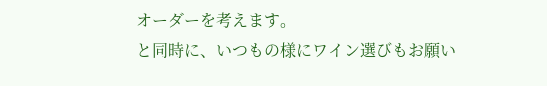オーダーを考えます。
と同時に、いつもの様にワイン選びもお願い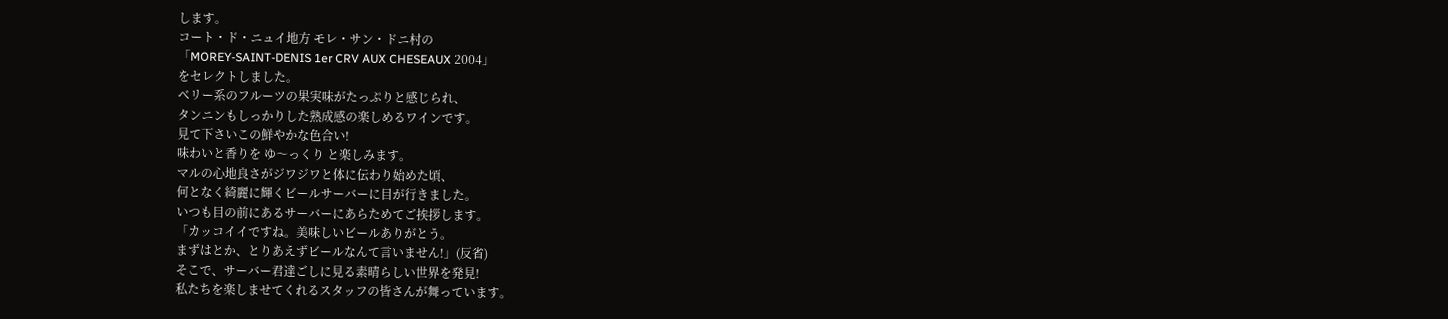します。
コート・ド・ニュイ地方 モレ・サン・ドニ村の
「MOREY-SAINT-DENIS 1er CRV AUX CHESEAUX 2004」
をセレクトしました。
ベリー系のフルーツの果実味がたっぷりと感じられ、
タンニンもしっかりした熟成感の楽しめるワインです。
見て下さいこの鮮やかな色合い!
味わいと香りを ゆ〜っくり と楽しみます。
マルの心地良さがジワジワと体に伝わり始めた頃、
何となく綺麗に輝くビールサーバーに目が行きました。
いつも目の前にあるサーバーにあらためてご挨拶します。
「カッコイイですね。美味しいビールありがとう。
まずはとか、とりあえずビールなんて言いません!」(反省)
そこで、サーバー君達ごしに見る素晴らしい世界を発見!
私たちを楽しませてくれるスタッフの皆さんが舞っています。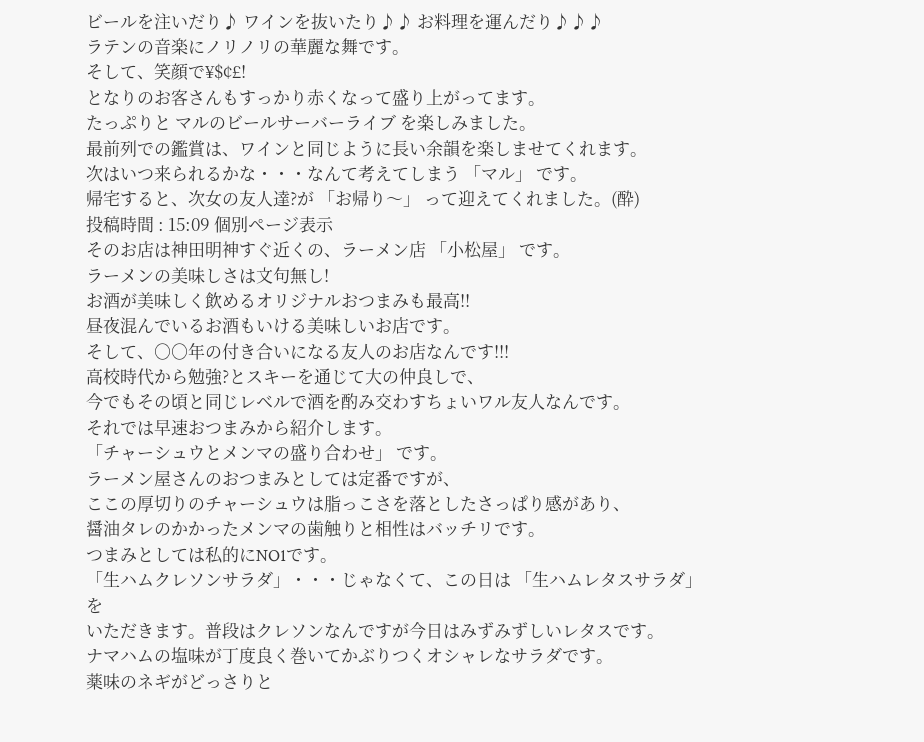ビールを注いだり♪ ワインを抜いたり♪♪ お料理を運んだり♪♪♪
ラテンの音楽にノリノリの華麗な舞です。
そして、笑顔で¥$¢£!
となりのお客さんもすっかり赤くなって盛り上がってます。
たっぷりと マルのビールサーバーライブ を楽しみました。
最前列での鑑賞は、ワインと同じように長い余韻を楽しませてくれます。
次はいつ来られるかな・・・なんて考えてしまう 「マル」 です。
帰宅すると、次女の友人達?が 「お帰り〜」 って迎えてくれました。(酔)
投稿時間 : 15:09 個別ページ表示
そのお店は神田明神すぐ近くの、ラーメン店 「小松屋」 です。
ラーメンの美味しさは文句無し!
お酒が美味しく飲めるオリジナルおつまみも最高!!
昼夜混んでいるお酒もいける美味しいお店です。
そして、○○年の付き合いになる友人のお店なんです!!!
高校時代から勉強?とスキーを通じて大の仲良しで、
今でもその頃と同じレベルで酒を酌み交わすちょいワル友人なんです。
それでは早速おつまみから紹介します。
「チャーシュウとメンマの盛り合わせ」 です。
ラーメン屋さんのおつまみとしては定番ですが、
ここの厚切りのチャーシュウは脂っこさを落としたさっぱり感があり、
醤油タレのかかったメンマの歯触りと相性はバッチリです。
つまみとしては私的にNO1です。
「生ハムクレソンサラダ」・・・じゃなくて、この日は 「生ハムレタスサラダ」 を
いただきます。普段はクレソンなんですが今日はみずみずしいレタスです。
ナマハムの塩味が丁度良く巻いてかぶりつくオシャレなサラダです。
薬味のネギがどっさりと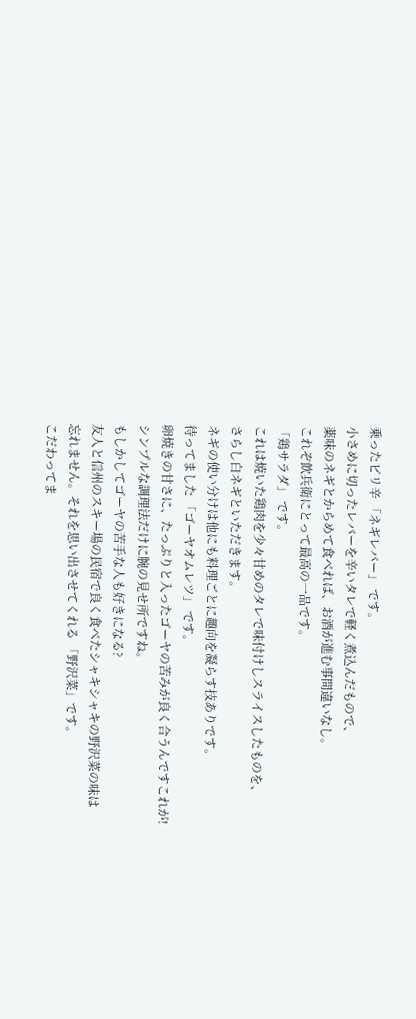乗ったピリ辛 「ネギレバー」 です。
小さめに切ったレバーを辛いタレで軽く煮込んだもので、
薬味のネギとからめて食べれば、お酒が進む事間違いなし。
これぞ飲兵衛にとって最高の一品です。
「鶏サラダ」 です。
これは焼いた鶏肉を少々甘めのタレで味付けしスライスしたものを、
さらし白ネギといただきます。
ネギの使い分けは他にも料理ごとに趣向を凝らす技ありです。
待ってました 「ゴーヤオムレツ」 です。
卵焼きの甘さに、たっぷりと入ったゴーヤの苦みが良く合うんですこれが!
シンプルな調理法だけに腕の見せ所ですね。
もしかしてゴーヤの苦手な人も好きになる?
友人と信州のスキー場の民宿で良く食べたシャキシャキの野沢菜の味は
忘れません。それを思い出させてくれる 「野沢菜」です。
こだわってま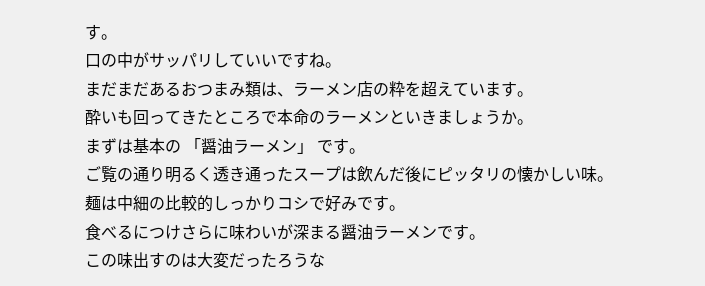す。
口の中がサッパリしていいですね。
まだまだあるおつまみ類は、ラーメン店の粋を超えています。
酔いも回ってきたところで本命のラーメンといきましょうか。
まずは基本の 「醤油ラーメン」 です。
ご覧の通り明るく透き通ったスープは飲んだ後にピッタリの懐かしい味。
麺は中細の比較的しっかりコシで好みです。
食べるにつけさらに味わいが深まる醤油ラーメンです。
この味出すのは大変だったろうな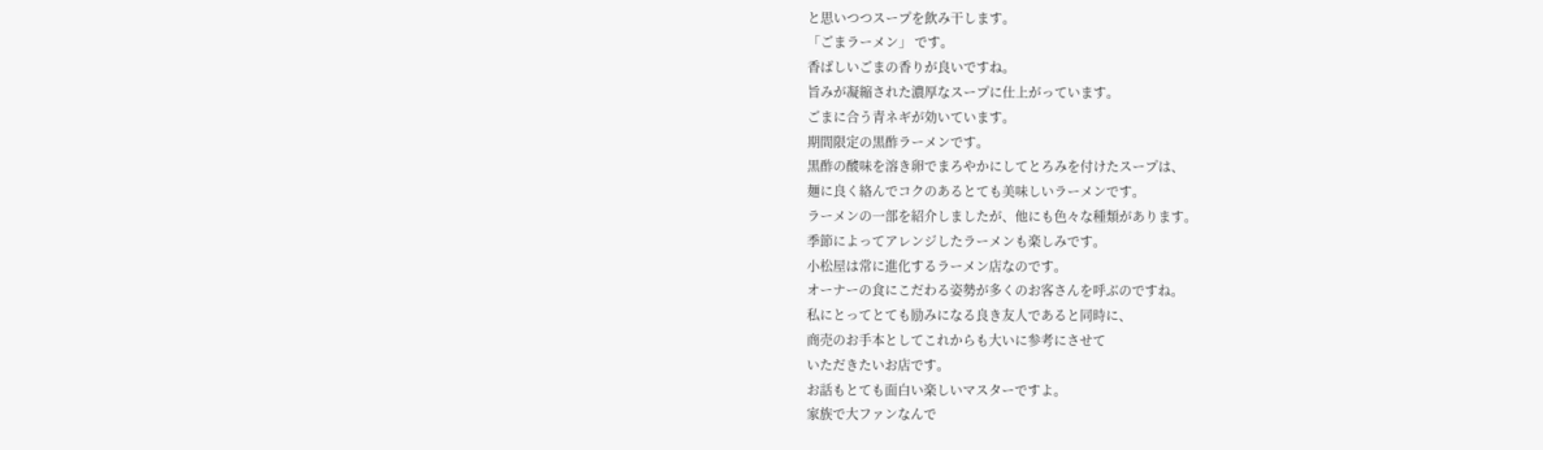と思いつつスープを飲み干します。
「ごまラーメン」 です。
香ばしいごまの香りが良いですね。
旨みが凝縮された濃厚なスープに仕上がっています。
ごまに合う青ネギが効いています。
期間限定の黒酢ラーメンです。
黒酢の酸味を溶き卵でまろやかにしてとろみを付けたスープは、
麺に良く絡んでコクのあるとても美味しいラーメンです。
ラーメンの一部を紹介しましたが、他にも色々な種類があります。
季節によってアレンジしたラーメンも楽しみです。
小松屋は常に進化するラーメン店なのです。
オーナーの食にこだわる姿勢が多くのお客さんを呼ぶのですね。
私にとってとても励みになる良き友人であると同時に、
商売のお手本としてこれからも大いに参考にさせて
いただきたいお店です。
お話もとても面白い楽しいマスターですよ。
家族で大ファンなんで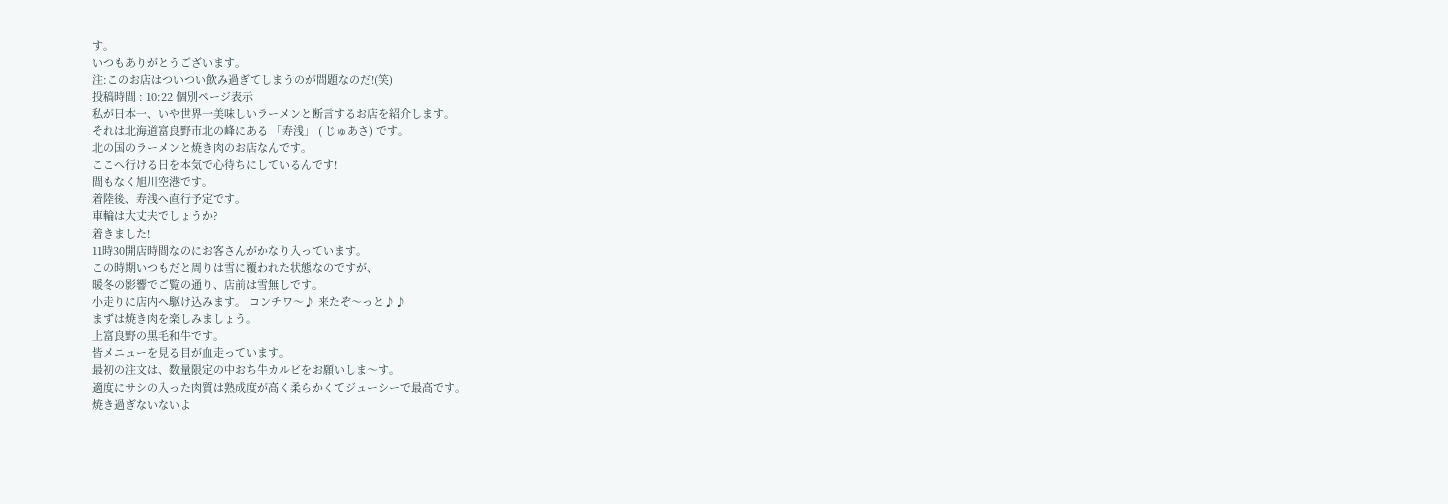す。
いつもありがとうございます。
注:このお店はついつい飲み過ぎてしまうのが問題なのだ!(笑)
投稿時間 : 10:22 個別ページ表示
私が日本一、いや世界一美味しいラーメンと断言するお店を紹介します。
それは北海道富良野市北の峰にある 「寿浅」 ( じゅあさ) です。
北の国のラーメンと焼き肉のお店なんです。
ここへ行ける日を本気で心待ちにしているんです!
間もなく旭川空港です。
着陸後、寿浅へ直行予定です。
車輪は大丈夫でしょうか?
着きました!
11時30開店時間なのにお客さんがかなり入っています。
この時期いつもだと周りは雪に覆われた状態なのですが、
暖冬の影響でご覧の通り、店前は雪無しです。
小走りに店内へ駆け込みます。 コンチワ〜♪ 来たぞ〜っと♪♪
まずは焼き肉を楽しみましょう。
上富良野の黒毛和牛です。
皆メニューを見る目が血走っています。
最初の注文は、数量限定の中おち牛カルビをお願いしま〜す。
適度にサシの入った肉質は熟成度が高く柔らかくてジューシーで最高です。
焼き過ぎないないよ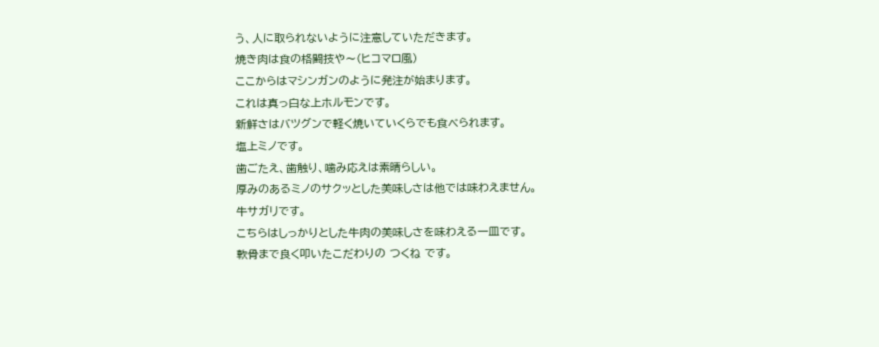う、人に取られないように注意していただきます。
焼き肉は食の格闘技や〜(ヒコマロ風)
ここからはマシンガンのように発注が始まります。
これは真っ白な上ホルモンです。
新鮮さはバツグンで軽く焼いていくらでも食べられます。
塩上ミノです。
歯ごたえ、歯触り、噛み応えは素晴らしい。
厚みのあるミノのサクッとした美味しさは他では味わえません。
牛サガリです。
こちらはしっかりとした牛肉の美味しさを味わえる一皿です。
軟骨まで良く叩いたこだわりの つくね です。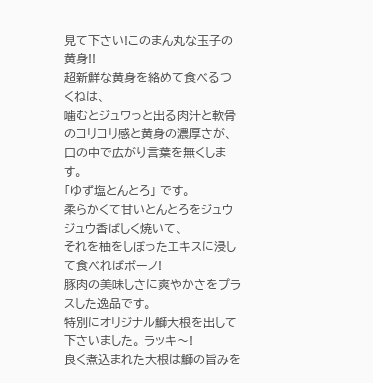見て下さい!このまん丸な玉子の黄身!!
超新鮮な黄身を絡めて食べるつくねは、
噛むとジュワっと出る肉汁と軟骨のコリコリ感と黄身の濃厚さが、
口の中で広がり言葉を無くします。
「ゆず塩とんとろ」 です。
柔らかくて甘いとんとろをジュウジュウ香ばしく焼いて、
それを柚をしぼったエキスに浸して食べればボーノ!
豚肉の美味しさに爽やかさをプラスした逸品です。
特別にオリジナル鰤大根を出して下さいました。 ラッキ〜!
良く煮込まれた大根は鰤の旨みを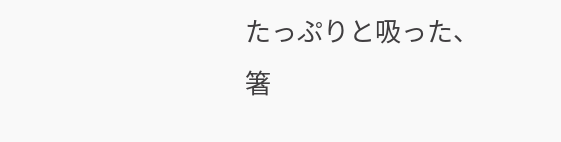たっぷりと吸った、
箸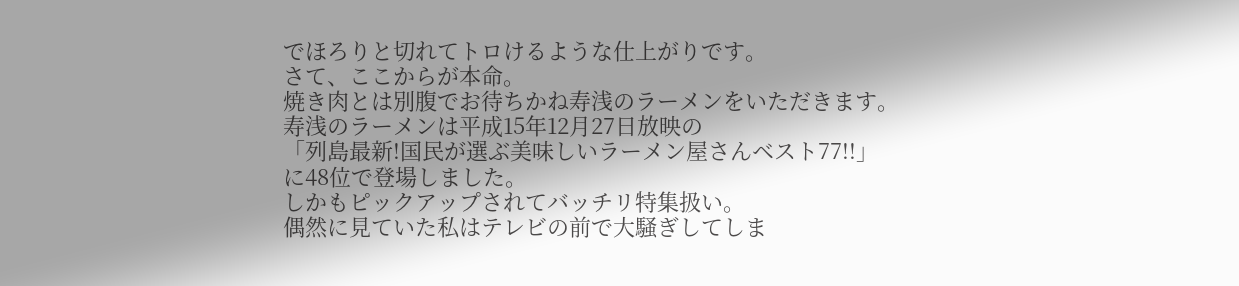でほろりと切れてトロけるような仕上がりです。
さて、ここからが本命。
焼き肉とは別腹でお待ちかね寿浅のラーメンをいただきます。
寿浅のラーメンは平成15年12月27日放映の
「列島最新!国民が選ぶ美味しいラーメン屋さんベスト77!!」
に48位で登場しました。
しかもピックアップされてバッチリ特集扱い。
偶然に見ていた私はテレビの前で大騒ぎしてしま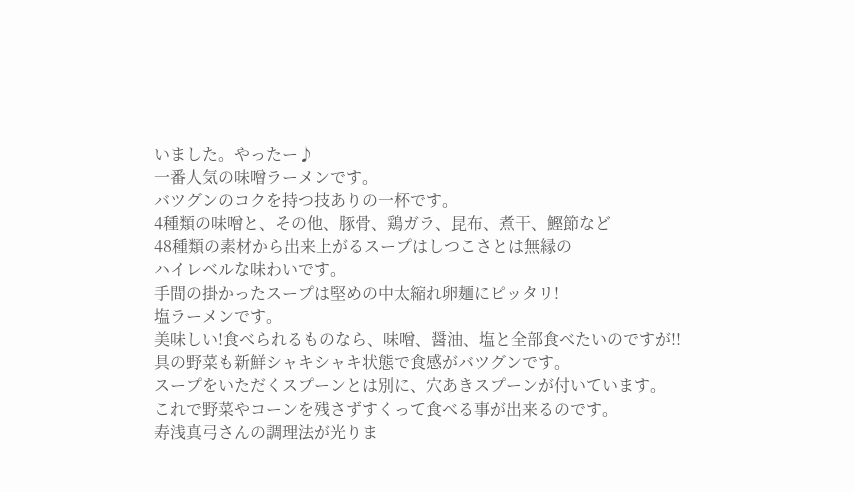いました。やったー♪
一番人気の味噌ラーメンです。
バツグンのコクを持つ技ありの一杯です。
4種類の味噌と、その他、豚骨、鶏ガラ、昆布、煮干、鰹節など
48種類の素材から出来上がるスープはしつこさとは無縁の
ハイレベルな味わいです。
手間の掛かったスープは堅めの中太縮れ卵麺にピッタリ!
塩ラーメンです。
美味しい!食べられるものなら、味噌、醤油、塩と全部食べたいのですが!!
具の野菜も新鮮シャキシャキ状態で食感がバツグンです。
スープをいただくスプーンとは別に、穴あきスプーンが付いています。
これで野菜やコーンを残さずすくって食べる事が出来るのです。
寿浅真弓さんの調理法が光りま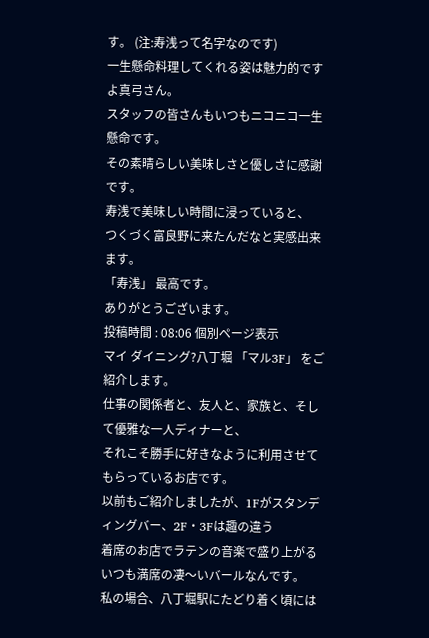す。 (注:寿浅って名字なのです)
一生懸命料理してくれる姿は魅力的ですよ真弓さん。
スタッフの皆さんもいつもニコニコ一生懸命です。
その素晴らしい美味しさと優しさに感謝です。
寿浅で美味しい時間に浸っていると、
つくづく富良野に来たんだなと実感出来ます。
「寿浅」 最高です。
ありがとうございます。
投稿時間 : 08:06 個別ページ表示
マイ ダイニング?八丁堀 「マル3F」 をご紹介します。
仕事の関係者と、友人と、家族と、そして優雅な一人ディナーと、
それこそ勝手に好きなように利用させてもらっているお店です。
以前もご紹介しましたが、1Fがスタンディングバー、2F・3Fは趣の違う
着席のお店でラテンの音楽で盛り上がるいつも満席の凄〜いバールなんです。
私の場合、八丁堀駅にたどり着く頃には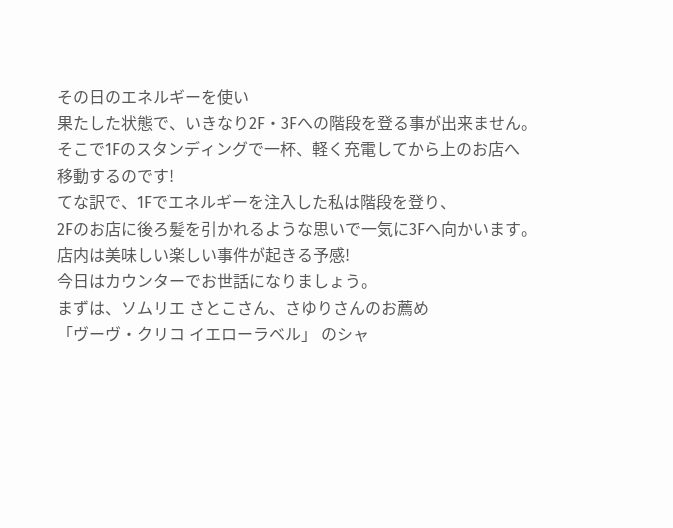その日のエネルギーを使い
果たした状態で、いきなり2F・3Fへの階段を登る事が出来ません。
そこで1Fのスタンディングで一杯、軽く充電してから上のお店へ
移動するのです!
てな訳で、1Fでエネルギーを注入した私は階段を登り、
2Fのお店に後ろ髪を引かれるような思いで一気に3Fへ向かいます。
店内は美味しい楽しい事件が起きる予感!
今日はカウンターでお世話になりましょう。
まずは、ソムリエ さとこさん、さゆりさんのお薦め
「ヴーヴ・クリコ イエローラベル」 のシャ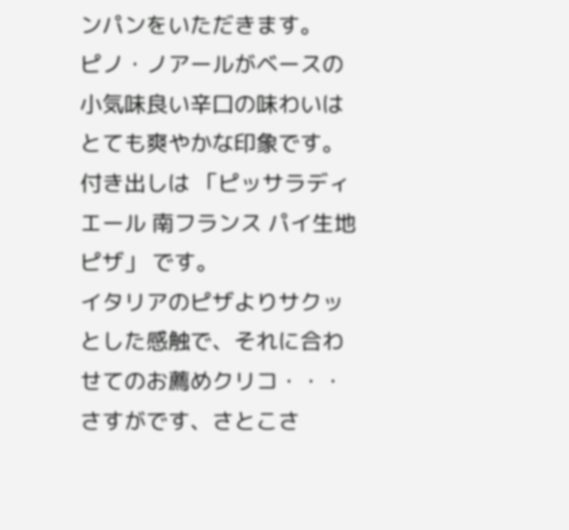ンパンをいただきます。
ピノ・ノアールがベースの小気味良い辛口の味わいはとても爽やかな印象です。
付き出しは 「ピッサラディエール 南フランス パイ生地ピザ」 です。
イタリアのピザよりサクッとした感触で、それに合わせてのお薦めクリコ・・・
さすがです、さとこさ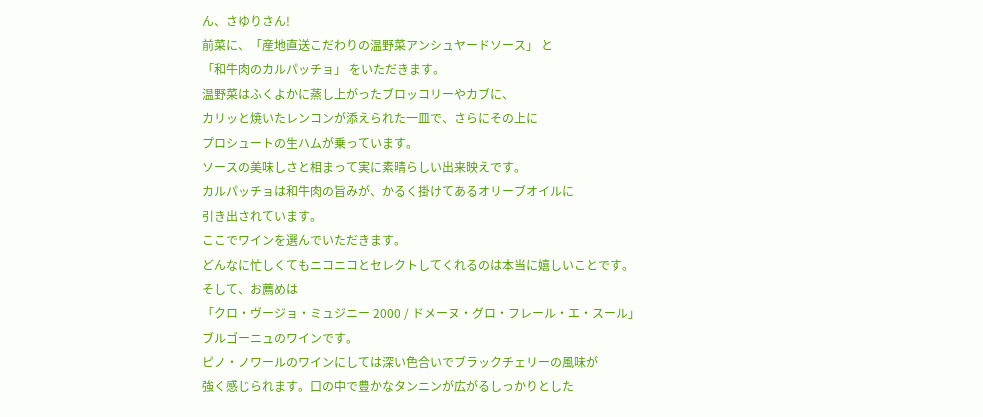ん、さゆりさん!
前菜に、「産地直送こだわりの温野菜アンシュヤードソース」 と
「和牛肉のカルパッチョ」 をいただきます。
温野菜はふくよかに蒸し上がったブロッコリーやカブに、
カリッと焼いたレンコンが添えられた一皿で、さらにその上に
プロシュートの生ハムが乗っています。
ソースの美味しさと相まって実に素晴らしい出来映えです。
カルパッチョは和牛肉の旨みが、かるく掛けてあるオリーブオイルに
引き出されています。
ここでワインを選んでいただきます。
どんなに忙しくてもニコニコとセレクトしてくれるのは本当に嬉しいことです。
そして、お薦めは
「クロ・ヴージョ・ミュジニー 2000 / ドメーヌ・グロ・フレール・エ・スール」
ブルゴーニュのワインです。
ピノ・ノワールのワインにしては深い色合いでブラックチェリーの風味が
強く感じられます。口の中で豊かなタンニンが広がるしっかりとした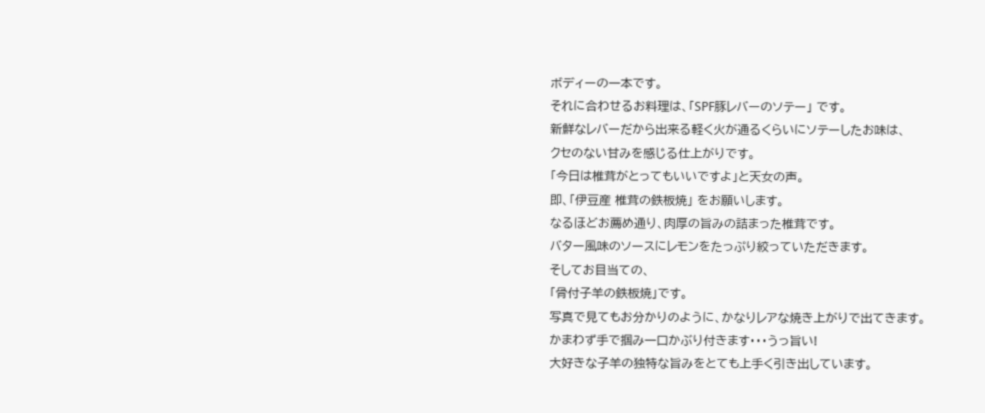ボディーの一本です。
それに合わせるお料理は、「SPF豚レバーのソテー」 です。
新鮮なレバーだから出来る軽く火が通るくらいにソテーしたお味は、
クセのない甘みを感じる仕上がりです。
「今日は椎茸がとってもいいですよ」と天女の声。
即、「伊豆産 椎茸の鉄板焼」 をお願いします。
なるほどお薦め通り、肉厚の旨みの詰まった椎茸です。
バター風味のソースにレモンをたっぷり絞っていただきます。
そしてお目当ての、
「骨付子羊の鉄板焼」です。
写真で見てもお分かりのように、かなりレアな焼き上がりで出てきます。
かまわず手で掴み一口かぶり付きます・・・うっ旨い!
大好きな子羊の独特な旨みをとても上手く引き出しています。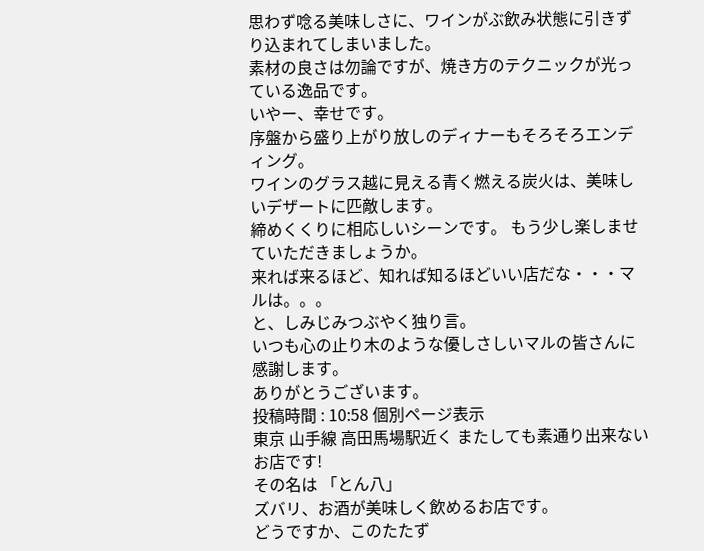思わず唸る美味しさに、ワインがぶ飲み状態に引きずり込まれてしまいました。
素材の良さは勿論ですが、焼き方のテクニックが光っている逸品です。
いやー、幸せです。
序盤から盛り上がり放しのディナーもそろそろエンディング。
ワインのグラス越に見える青く燃える炭火は、美味しいデザートに匹敵します。
締めくくりに相応しいシーンです。 もう少し楽しませていただきましょうか。
来れば来るほど、知れば知るほどいい店だな・・・マルは。。。
と、しみじみつぶやく独り言。
いつも心の止り木のような優しさしいマルの皆さんに感謝します。
ありがとうございます。
投稿時間 : 10:58 個別ページ表示
東京 山手線 高田馬場駅近く またしても素通り出来ないお店です!
その名は 「とん八」
ズバリ、お酒が美味しく飲めるお店です。
どうですか、このたたず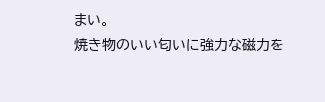まい。
焼き物のいい匂いに強力な磁力を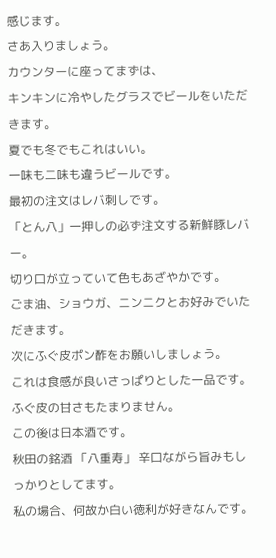感じます。
さあ入りましょう。
カウンターに座ってまずは、
キンキンに冷やしたグラスでビールをいただきます。
夏でも冬でもこれはいい。
一味も二味も違うビールです。
最初の注文はレバ刺しです。
「とん八」一押しの必ず注文する新鮮豚レバー。
切り口が立っていて色もあざやかです。
ごま油、ショウガ、ニンニクとお好みでいただきます。
次にふぐ皮ポン酢をお願いしましょう。
これは食感が良いさっぱりとした一品です。
ふぐ皮の甘さもたまりません。
この後は日本酒です。
秋田の銘酒 「八重寿」 辛口ながら旨みもしっかりとしてます。
私の場合、何故か白い徳利が好きなんです。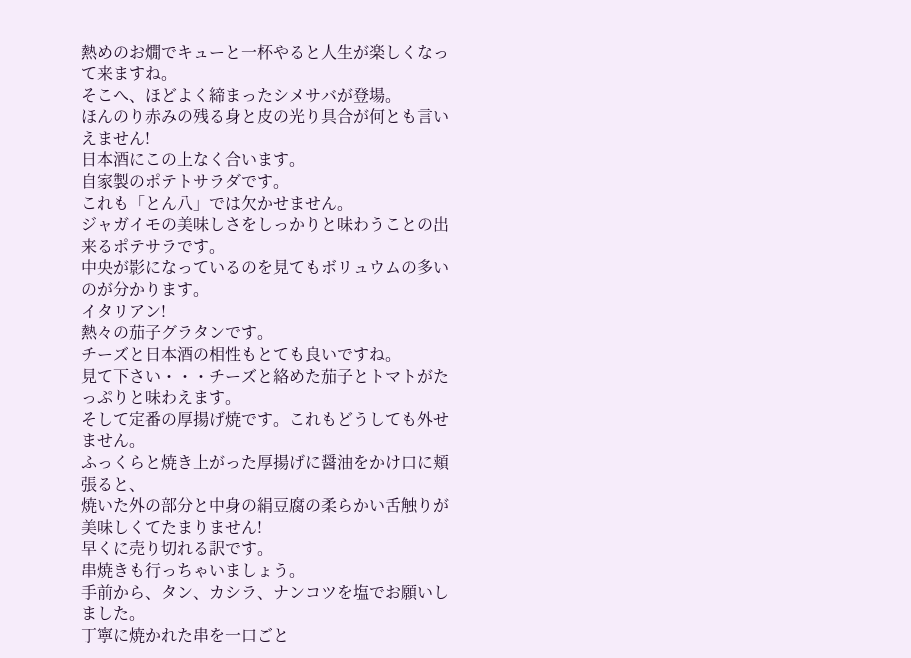熱めのお燗でキューと一杯やると人生が楽しくなって来ますね。
そこへ、ほどよく締まったシメサバが登場。
ほんのり赤みの残る身と皮の光り具合が何とも言いえません!
日本酒にこの上なく合います。
自家製のポテトサラダです。
これも「とん八」では欠かせません。
ジャガイモの美味しさをしっかりと味わうことの出来るポテサラです。
中央が影になっているのを見てもボリュウムの多いのが分かります。
イタリアン!
熱々の茄子グラタンです。
チーズと日本酒の相性もとても良いですね。
見て下さい・・・チーズと絡めた茄子とトマトがたっぷりと味わえます。
そして定番の厚揚げ焼です。これもどうしても外せません。
ふっくらと焼き上がった厚揚げに醤油をかけ口に頬張ると、
焼いた外の部分と中身の絹豆腐の柔らかい舌触りが美味しくてたまりません!
早くに売り切れる訳です。
串焼きも行っちゃいましょう。
手前から、タン、カシラ、ナンコツを塩でお願いしました。
丁寧に焼かれた串を一口ごと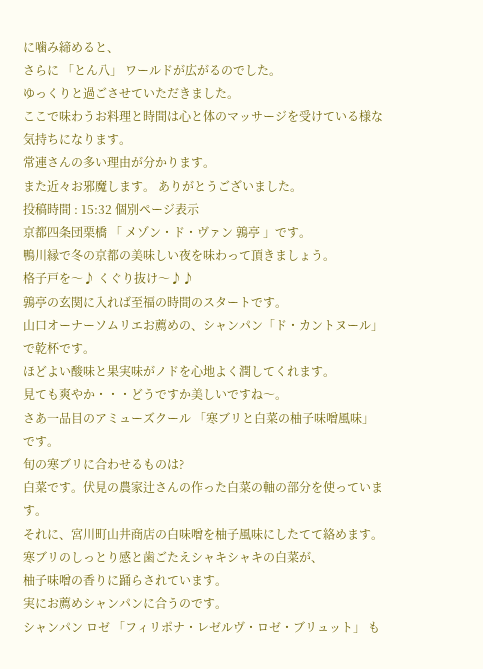に噛み締めると、
さらに 「とん八」 ワールドが広がるのでした。
ゆっくりと過ごさせていただきました。
ここで味わうお料理と時間は心と体のマッサージを受けている様な気持ちになります。
常連さんの多い理由が分かります。
また近々お邪魔します。 ありがとうございました。
投稿時間 : 15:32 個別ページ表示
京都四条団栗橋 「 メゾン・ド・ヴァン 鶉亭 」です。
鴨川縁で冬の京都の美味しい夜を味わって頂きましょう。
格子戸を〜♪ くぐり抜け〜♪♪
鶉亭の玄関に入れば至福の時間のスタートです。
山口オーナーソムリエお薦めの、シャンパン「ド・カントヌール」で乾杯です。
ほどよい酸味と果実味がノドを心地よく潤してくれます。
見ても爽やか・・・どうですか美しいですね〜。
さあ一品目のアミューズクール 「寒ブリと白菜の柚子味噌風味」 です。
旬の寒ブリに合わせるものは?
白菜です。伏見の農家辻さんの作った白菜の軸の部分を使っています。
それに、宮川町山井商店の白味噌を柚子風味にしたてて絡めます。
寒ブリのしっとり感と歯ごたえシャキシャキの白菜が、
柚子味噌の香りに踊らされています。
実にお薦めシャンパンに合うのです。
シャンパン ロゼ 「フィリポナ・レゼルヴ・ロゼ・ブリュット」 も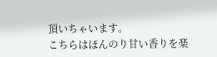頂いちゃいます。
こちらはほんのり甘い香りを楽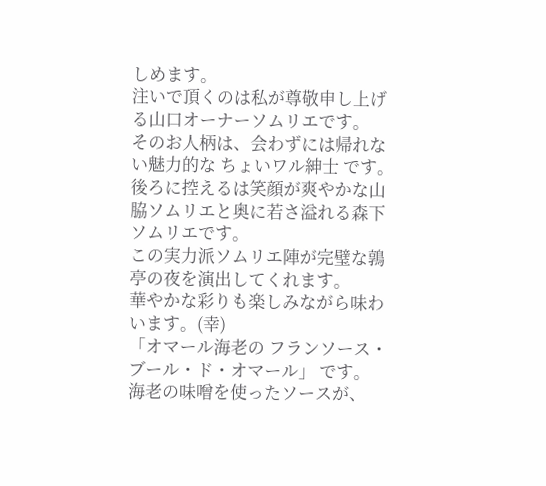しめます。
注いで頂くのは私が尊敬申し上げる山口オーナーソムリエです。
そのお人柄は、会わずには帰れない魅力的な ちょいワル紳士 です。
後ろに控えるは笑顔が爽やかな山脇ソムリエと奥に若さ溢れる森下ソムリエです。
この実力派ソムリエ陣が完璧な鶉亭の夜を演出してくれます。
華やかな彩りも楽しみながら味わいます。(幸)
「オマール海老の フランソース・ブール・ド・オマール」 です。
海老の味噌を使ったソースが、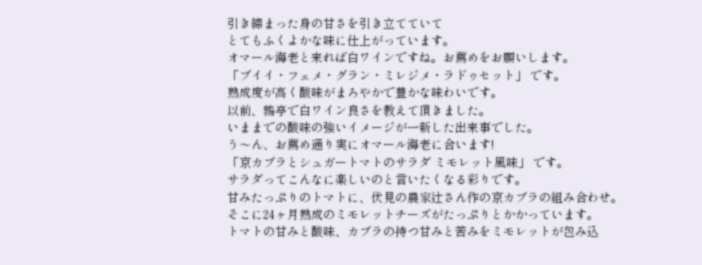引き締まった身の甘さを引き立てていて
とてもふくよかな味に仕上がっています。
オマール海老と来れば白ワインですね。お薦めをお願いします。
「ブイイ・フェメ・グラン・ミレジメ・ラドゥセット」 です。
熟成度が高く酸味がまろやかで豊かな味わいです。
以前、鶉亭で白ワイン良さを教えて頂きました。
いままでの酸味の強いイメージが一新した出来事でした。
う〜ん、お薦め通り実にオマール海老に合います!
「京カブラとシュガートマトのサラダ ミモレット風味」 です。
サラダってこんなに楽しいのと言いたくなる彩りです。
甘みたっぷりのトマトに、伏見の農家辻さん作の京カブラの組み合わせ。
そこに24ヶ月熟成のミモレットチーズがたっぷりとかかっています。
トマトの甘みと酸味、カブラの持つ甘みと苦みをミモレットが包み込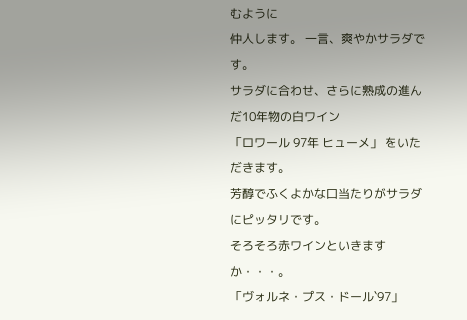むように
仲人します。 一言、爽やかサラダです。
サラダに合わせ、さらに熟成の進んだ10年物の白ワイン
「ロワール 97年 ヒューメ」 をいただきます。
芳醇でふくよかな口当たりがサラダにピッタリです。
そろそろ赤ワインといきますか・・・。
「ヴォルネ・プス・ドール`97」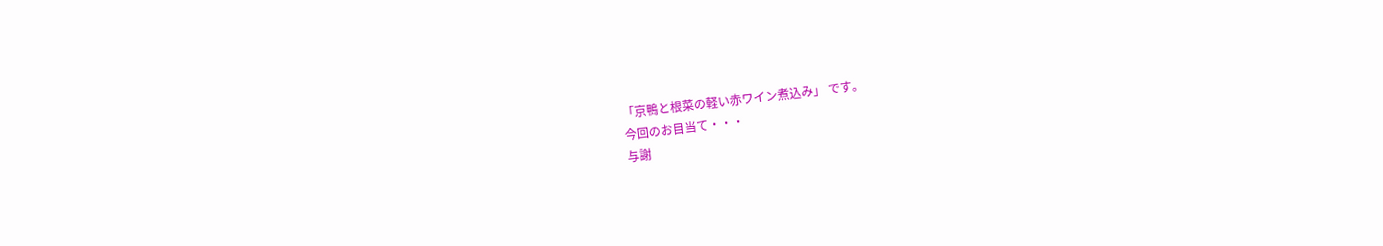「京鴨と根菜の軽い赤ワイン煮込み」 です。
今回のお目当て・・・
与謝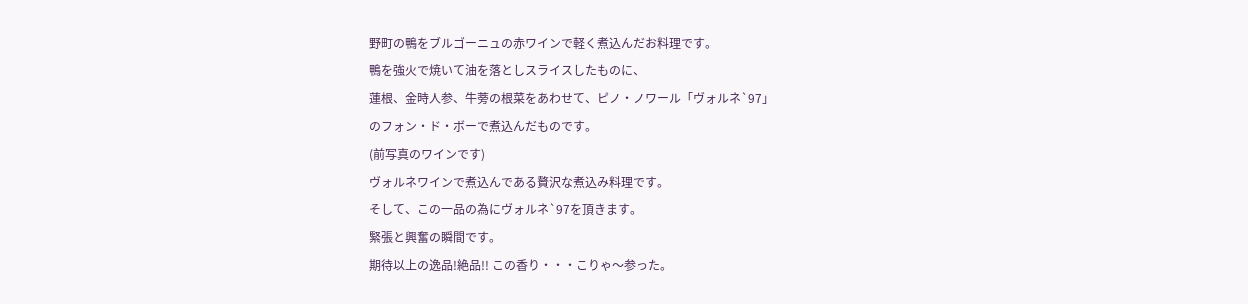野町の鴨をブルゴーニュの赤ワインで軽く煮込んだお料理です。
鴨を強火で焼いて油を落としスライスしたものに、
蓮根、金時人参、牛蒡の根菜をあわせて、ピノ・ノワール「ヴォルネ`97」
のフォン・ド・ボーで煮込んだものです。
(前写真のワインです)
ヴォルネワインで煮込んである贅沢な煮込み料理です。
そして、この一品の為にヴォルネ`97を頂きます。
緊張と興奮の瞬間です。
期待以上の逸品!絶品!! この香り・・・こりゃ〜参った。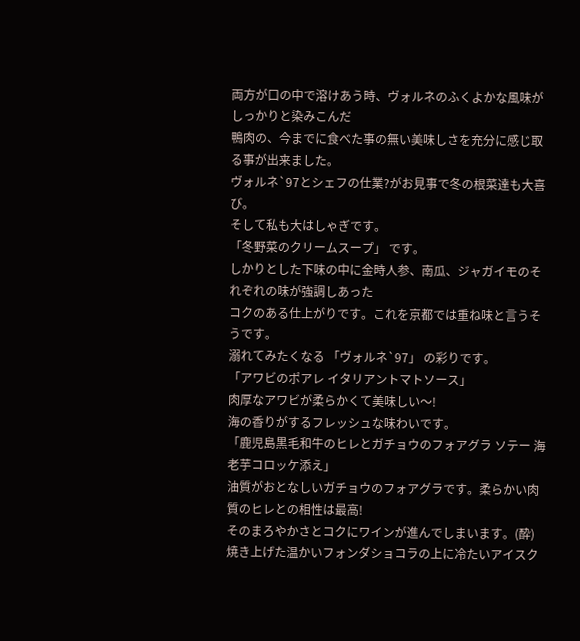両方が口の中で溶けあう時、ヴォルネのふくよかな風味がしっかりと染みこんだ
鴨肉の、今までに食べた事の無い美味しさを充分に感じ取る事が出来ました。
ヴォルネ`97とシェフの仕業?がお見事で冬の根菜達も大喜び。
そして私も大はしゃぎです。
「冬野菜のクリームスープ」 です。
しかりとした下味の中に金時人参、南瓜、ジャガイモのそれぞれの味が強調しあった
コクのある仕上がりです。これを京都では重ね味と言うそうです。
溺れてみたくなる 「ヴォルネ`97」 の彩りです。
「アワビのポアレ イタリアントマトソース」
肉厚なアワビが柔らかくて美味しい〜!
海の香りがするフレッシュな味わいです。
「鹿児島黒毛和牛のヒレとガチョウのフォアグラ ソテー 海老芋コロッケ添え」
油質がおとなしいガチョウのフォアグラです。柔らかい肉質のヒレとの相性は最高!
そのまろやかさとコクにワインが進んでしまいます。(酔)
焼き上げた温かいフォンダショコラの上に冷たいアイスク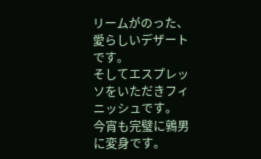リームがのった、
愛らしいデザートです。
そしてエスプレッソをいただきフィニッシュです。
今宵も完璧に鶉男に変身です。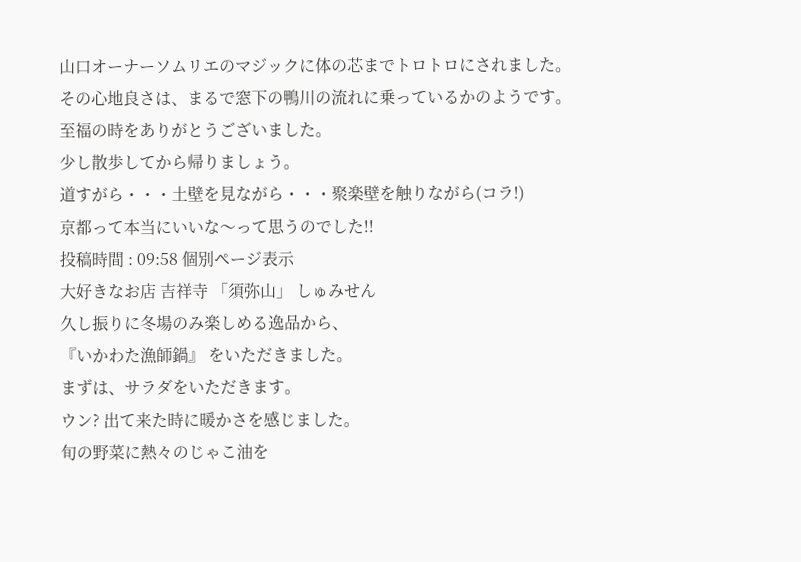山口オーナーソムリエのマジックに体の芯までトロトロにされました。
その心地良さは、まるで窓下の鴨川の流れに乗っているかのようです。
至福の時をありがとうございました。
少し散歩してから帰りましょう。
道すがら・・・土壁を見ながら・・・聚楽壁を触りながら(コラ!)
京都って本当にいいな〜って思うのでした!!
投稿時間 : 09:58 個別ページ表示
大好きなお店 吉祥寺 「須弥山」 しゅみせん
久し振りに冬場のみ楽しめる逸品から、
『いかわた漁師鍋』 をいただきました。
まずは、サラダをいただきます。
ウン? 出て来た時に暖かさを感じました。
旬の野菜に熱々のじゃこ油を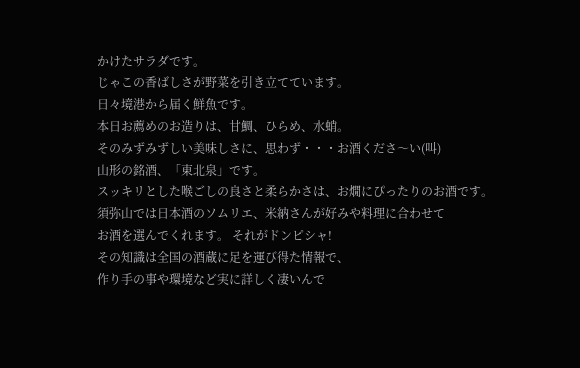かけたサラダです。
じゃこの香ばしさが野菜を引き立てています。
日々境港から届く鮮魚です。
本日お薦めのお造りは、甘鯛、ひらめ、水蛸。
そのみずみずしい美味しさに、思わず・・・お酒くださ〜い(叫)
山形の銘酒、「東北泉」です。
スッキリとした喉ごしの良さと柔らかさは、お燗にぴったりのお酒です。
須弥山では日本酒のソムリエ、米納さんが好みや料理に合わせて
お酒を選んでくれます。 それがドンピシャ!
その知識は全国の酒蔵に足を運び得た情報で、
作り手の事や環境など実に詳しく凄いんで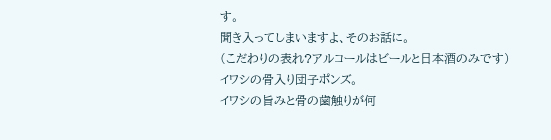す。
聞き入ってしまいますよ、そのお話に。
(こだわりの表れ?アルコールはビールと日本酒のみです)
イワシの骨入り団子ポンズ。
イワシの旨みと骨の歯触りが何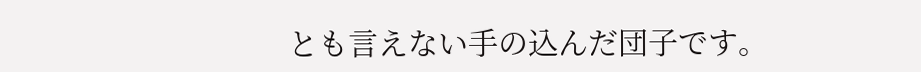とも言えない手の込んだ団子です。